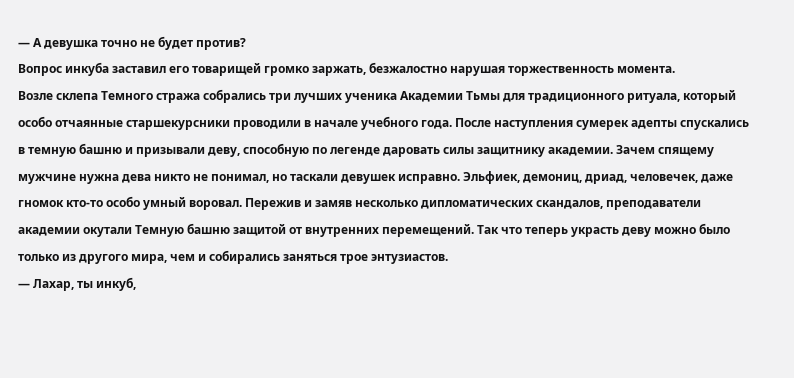— А девушка точно не будет против?
Вопрос инкуба заставил его товарищей громко заржать, безжалостно нарушая торжественность момента.
Возле склепа Темного стража собрались три лучших ученика Академии Тьмы для традиционного ритуала, который особо отчаянные старшекурсники проводили в начале учебного года. После наступления сумерек адепты спускались в темную башню и призывали деву, способную по легенде даровать силы защитнику академии. Зачем спящему мужчине нужна дева никто не понимал, но таскали девушек исправно. Эльфиек, демониц, дриад, человечек, даже гномок кто-то особо умный воровал. Пережив и замяв несколько дипломатических скандалов, преподаватели академии окутали Темную башню защитой от внутренних перемещений. Так что теперь украсть деву можно было только из другого мира, чем и собирались заняться трое энтузиастов.
— Лахар, ты инкуб,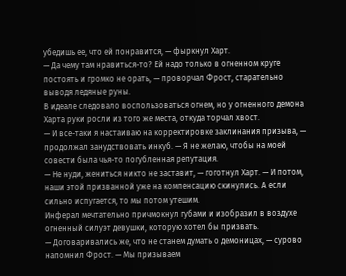убедишь ее, что ей понравится, — фыркнул Харт.
— Да чему там нравиться-то? Ей надо только в огненном круге постоять и громко не орать, — проворчал Фрост, старательно выводя ледяные руны.
В идеале следовало воспользоваться огнем, но у огненного демона Харта руки росли из того же места, откуда торчал хвост.
— И все-таки я настаиваю на корректировке заклинания призыва, — продолжал занудствовать инкуб. — Я не желаю, чтобы на моей совести была чья-то погубленная репутация.
— Не нуди, жениться никто не заставит, — гоготнул Харт. — И потом, наши этой призванной уже на компенсацию скинулись. А если сильно испугается, то мы потом утешим.
Инферал мечтательно причмокнул губами и изобразил в воздухе огненный силуэт девушки, которую хотел бы призвать.
— Договаривались же, что не станем думать о демоницах, — сурово напомнил Фрост. — Мы призываем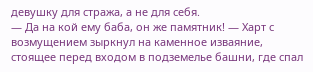девушку для стража, а не для себя.
— Да на кой ему баба, он же памятник! — Харт с возмущением зыркнул на каменное изваяние, стоящее перед входом в подземелье башни, где спал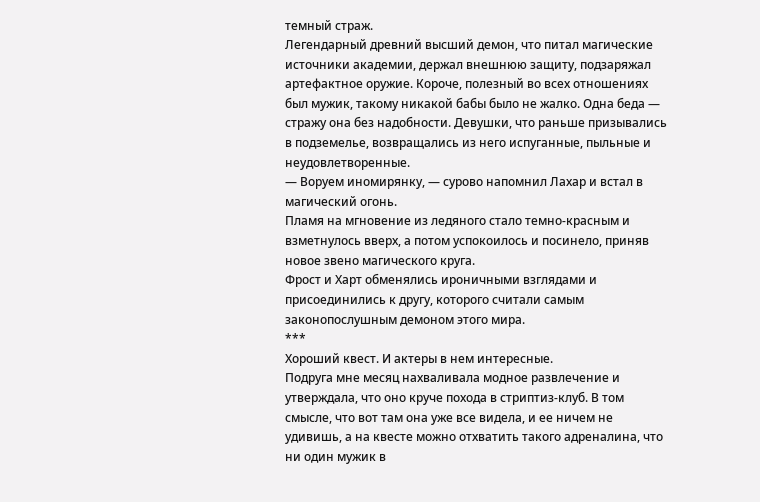темный страж.
Легендарный древний высший демон, что питал магические источники академии, держал внешнюю защиту, подзаряжал артефактное оружие. Короче, полезный во всех отношениях был мужик, такому никакой бабы было не жалко. Одна беда — стражу она без надобности. Девушки, что раньше призывались в подземелье, возвращались из него испуганные, пыльные и неудовлетворенные.
— Воруем иномирянку, — сурово напомнил Лахар и встал в магический огонь.
Пламя на мгновение из ледяного стало темно-красным и взметнулось вверх, а потом успокоилось и посинело, приняв новое звено магического круга.
Фрост и Харт обменялись ироничными взглядами и присоединились к другу, которого считали самым законопослушным демоном этого мира.
***
Хороший квест. И актеры в нем интересные.
Подруга мне месяц нахваливала модное развлечение и утверждала, что оно круче похода в стриптиз-клуб. В том смысле, что вот там она уже все видела, и ее ничем не удивишь, а на квесте можно отхватить такого адреналина, что ни один мужик в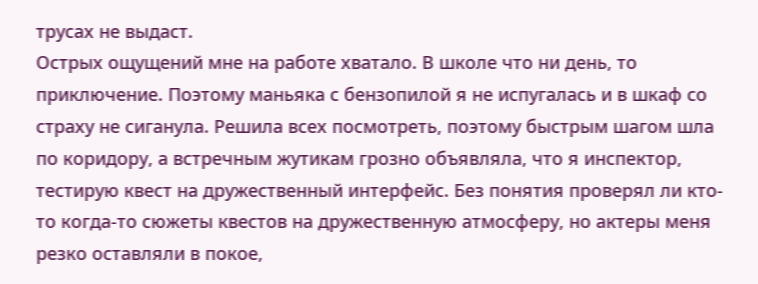трусах не выдаст.
Острых ощущений мне на работе хватало. В школе что ни день, то приключение. Поэтому маньяка с бензопилой я не испугалась и в шкаф со страху не сиганула. Решила всех посмотреть, поэтому быстрым шагом шла по коридору, а встречным жутикам грозно объявляла, что я инспектор, тестирую квест на дружественный интерфейс. Без понятия проверял ли кто-то когда-то сюжеты квестов на дружественную атмосферу, но актеры меня резко оставляли в покое,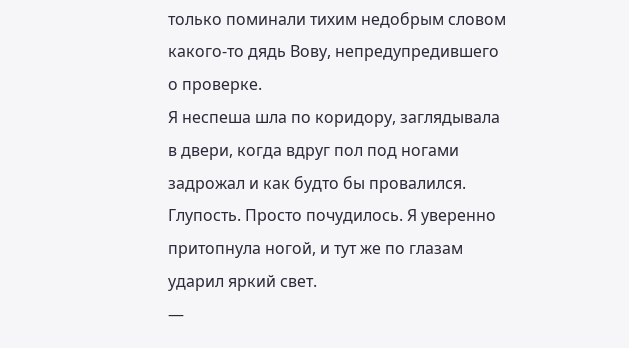только поминали тихим недобрым словом какого-то дядь Вову, непредупредившего о проверке.
Я неспеша шла по коридору, заглядывала в двери, когда вдруг пол под ногами задрожал и как будто бы провалился. Глупость. Просто почудилось. Я уверенно притопнула ногой, и тут же по глазам ударил яркий свет.
—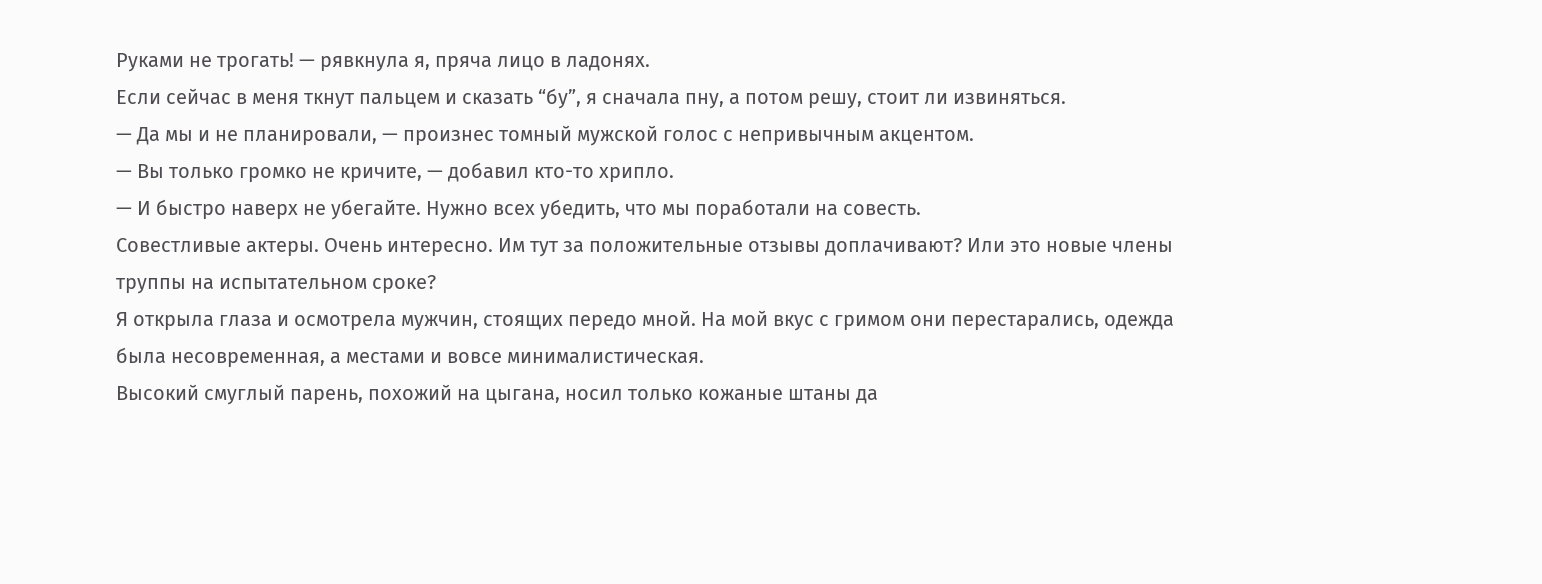Руками не трогать! — рявкнула я, пряча лицо в ладонях.
Если сейчас в меня ткнут пальцем и сказать “бу”, я сначала пну, а потом решу, стоит ли извиняться.
— Да мы и не планировали, — произнес томный мужской голос с непривычным акцентом.
— Вы только громко не кричите, — добавил кто-то хрипло.
— И быстро наверх не убегайте. Нужно всех убедить, что мы поработали на совесть.
Совестливые актеры. Очень интересно. Им тут за положительные отзывы доплачивают? Или это новые члены труппы на испытательном сроке?
Я открыла глаза и осмотрела мужчин, стоящих передо мной. На мой вкус с гримом они перестарались, одежда была несовременная, а местами и вовсе минималистическая.
Высокий смуглый парень, похожий на цыгана, носил только кожаные штаны да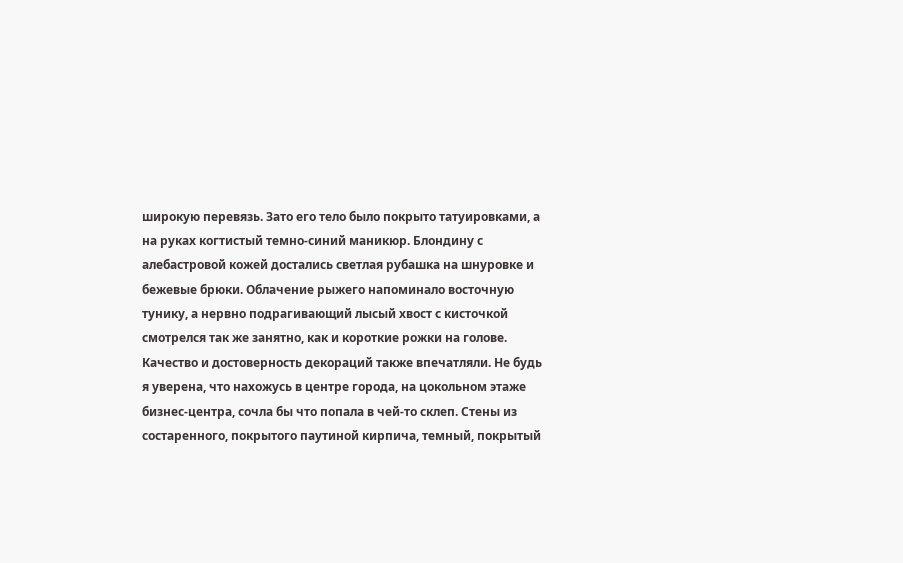широкую перевязь. Зато его тело было покрыто татуировками, а на руках когтистый темно-синий маникюр. Блондину с алебастровой кожей достались светлая рубашка на шнуровке и бежевые брюки. Облачение рыжего напоминало восточную тунику, а нервно подрагивающий лысый хвост с кисточкой смотрелся так же занятно, как и короткие рожки на голове.
Качество и достоверность декораций также впечатляли. Не будь я уверена, что нахожусь в центре города, на цокольном этаже бизнес-центра, сочла бы что попала в чей-то склеп. Стены из состаренного, покрытого паутиной кирпича, темный, покрытый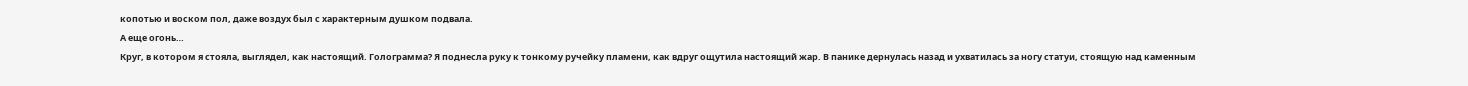копотью и воском пол, даже воздух был с характерным душком подвала.
А еще огонь…
Круг, в котором я стояла, выглядел, как настоящий. Голограмма? Я поднесла руку к тонкому ручейку пламени, как вдруг ощутила настоящий жар. В панике дернулась назад и ухватилась за ногу статуи, стоящую над каменным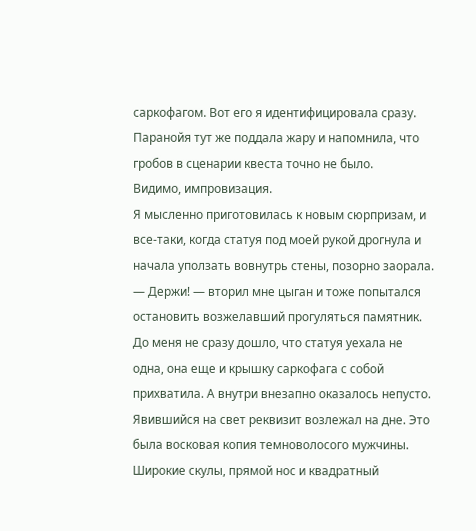саркофагом. Вот его я идентифицировала сразу. Паранойя тут же поддала жару и напомнила, что гробов в сценарии квеста точно не было.
Видимо, импровизация.
Я мысленно приготовилась к новым сюрпризам, и все-таки, когда статуя под моей рукой дрогнула и начала уползать вовнутрь стены, позорно заорала.
— Держи! — вторил мне цыган и тоже попытался остановить возжелавший прогуляться памятник.
До меня не сразу дошло, что статуя уехала не одна, она еще и крышку саркофага с собой прихватила. А внутри внезапно оказалось непусто.
Явившийся на свет реквизит возлежал на дне. Это была восковая копия темноволосого мужчины. Широкие скулы, прямой нос и квадратный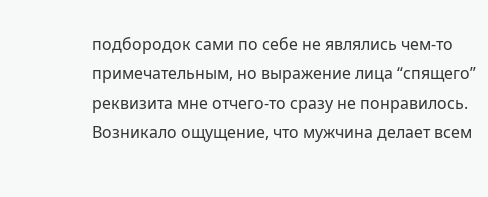подбородок сами по себе не являлись чем-то примечательным, но выражение лица “спящего” реквизита мне отчего-то сразу не понравилось. Возникало ощущение, что мужчина делает всем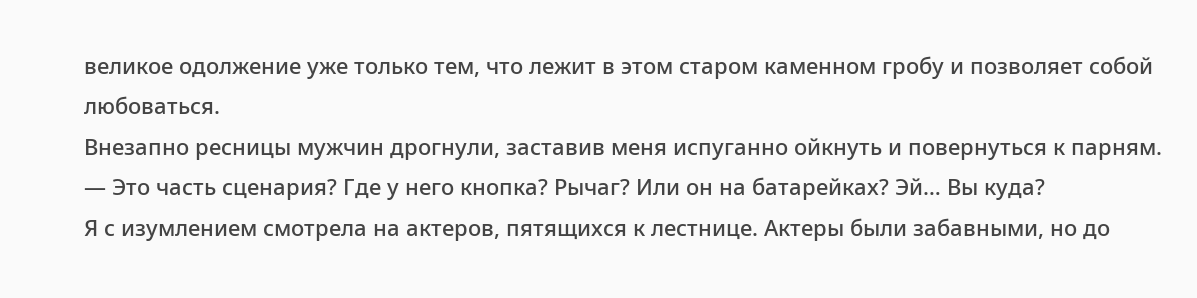великое одолжение уже только тем, что лежит в этом старом каменном гробу и позволяет собой любоваться.
Внезапно ресницы мужчин дрогнули, заставив меня испуганно ойкнуть и повернуться к парням.
— Это часть сценария? Где у него кнопка? Рычаг? Или он на батарейках? Эй… Вы куда?
Я с изумлением смотрела на актеров, пятящихся к лестнице. Актеры были забавными, но до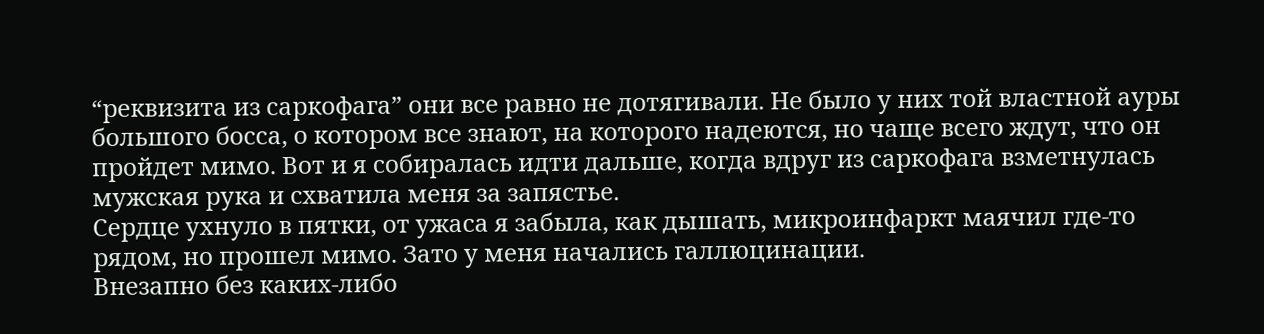“реквизита из саркофага” они все равно не дотягивали. Не было у них той властной ауры большого босса, о котором все знают, на которого надеются, но чаще всего ждут, что он пройдет мимо. Вот и я собиралась идти дальше, когда вдруг из саркофага взметнулась мужская рука и схватила меня за запястье.
Сердце ухнуло в пятки, от ужаса я забыла, как дышать, микроинфаркт маячил где-то рядом, но прошел мимо. Зато у меня начались галлюцинации.
Внезапно без каких-либо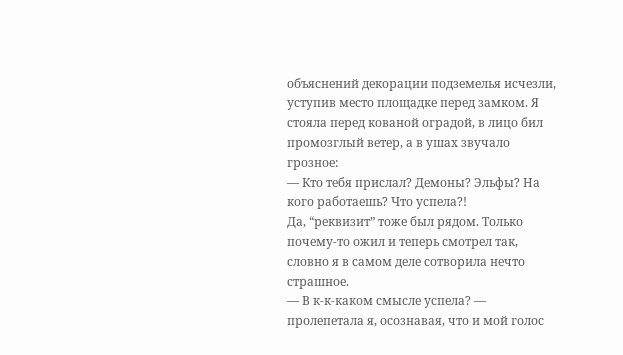объяснений декорации подземелья исчезли, уступив место площадке перед замком. Я стояла перед кованой оградой, в лицо бил промозглый ветер, а в ушах звучало грозное:
— Кто тебя прислал? Демоны? Эльфы? На кого работаешь? Что успела?!
Да, “реквизит” тоже был рядом. Только почему-то ожил и теперь смотрел так, словно я в самом деле сотворила нечто страшное.
— В к-к-каком смысле успела? — пролепетала я, осознавая, что и мой голос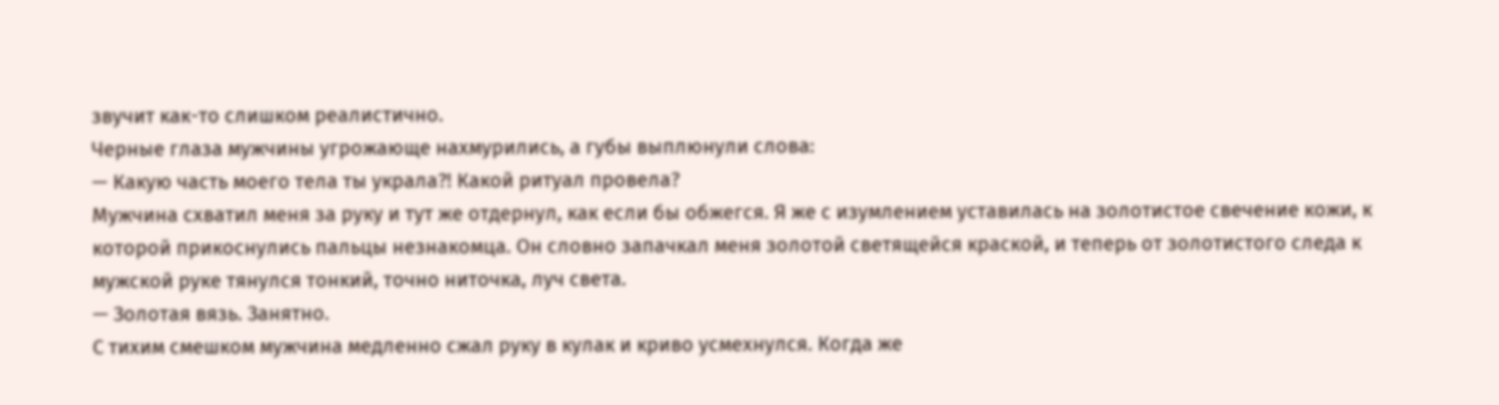звучит как-то слишком реалистично.
Черные глаза мужчины угрожающе нахмурились, а губы выплюнули слова:
— Какую часть моего тела ты украла?! Какой ритуал провела?
Мужчина схватил меня за руку и тут же отдернул, как если бы обжегся. Я же с изумлением уставилась на золотистое свечение кожи, к которой прикоснулись пальцы незнакомца. Он словно запачкал меня золотой светящейся краской, и теперь от золотистого следа к мужской руке тянулся тонкий, точно ниточка, луч света.
— Золотая вязь. Занятно.
С тихим смешком мужчина медленно сжал руку в кулак и криво усмехнулся. Когда же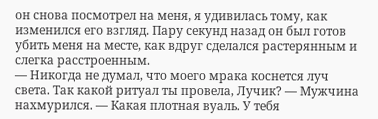он снова посмотрел на меня, я удивилась тому, как изменился его взгляд. Пару секунд назад он был готов убить меня на месте, как вдруг сделался растерянным и слегка расстроенным.
— Никогда не думал, что моего мрака коснется луч света. Так какой ритуал ты провела, Лучик? — Мужчина нахмурился. — Какая плотная вуаль. У тебя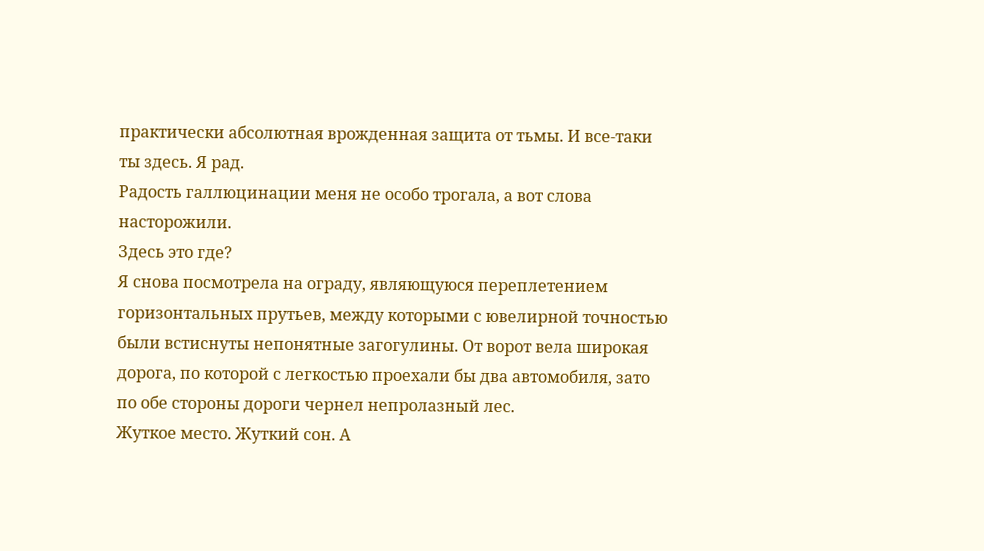практически абсолютная врожденная защита от тьмы. И все-таки ты здесь. Я рад.
Радость галлюцинации меня не особо трогала, а вот слова насторожили.
Здесь это где?
Я снова посмотрела на ограду, являющуюся переплетением горизонтальных прутьев, между которыми с ювелирной точностью были встиснуты непонятные загогулины. От ворот вела широкая дорога, по которой с легкостью проехали бы два автомобиля, зато по обе стороны дороги чернел непролазный лес.
Жуткое место. Жуткий сон. А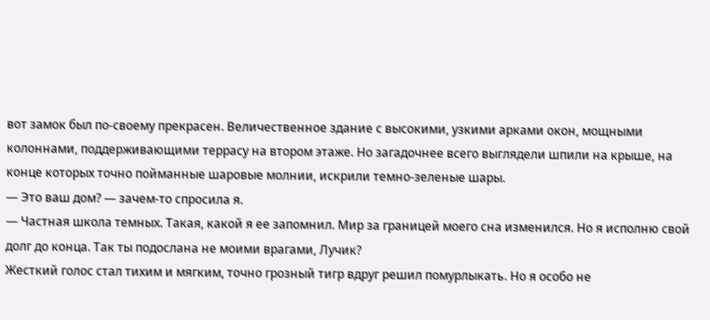вот замок был по-своему прекрасен. Величественное здание с высокими, узкими арками окон, мощными колоннами, поддерживающими террасу на втором этаже. Но загадочнее всего выглядели шпили на крыше, на конце которых точно пойманные шаровые молнии, искрили темно-зеленые шары.
— Это ваш дом? — зачем-то спросила я.
— Частная школа темных. Такая, какой я ее запомнил. Мир за границей моего сна изменился. Но я исполню свой долг до конца. Так ты подослана не моими врагами, Лучик?
Жесткий голос стал тихим и мягким, точно грозный тигр вдруг решил помурлыкать. Но я особо не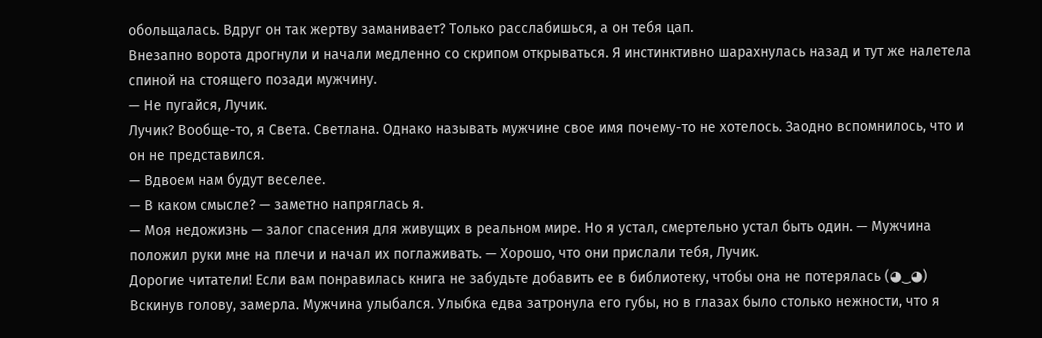обольщалась. Вдруг он так жертву заманивает? Только расслабишься, а он тебя цап.
Внезапно ворота дрогнули и начали медленно со скрипом открываться. Я инстинктивно шарахнулась назад и тут же налетела спиной на стоящего позади мужчину.
— Не пугайся, Лучик.
Лучик? Вообще-то, я Света. Светлана. Однако называть мужчине свое имя почему-то не хотелось. Заодно вспомнилось, что и он не представился.
— Вдвоем нам будут веселее.
— В каком смысле? — заметно напряглась я.
— Моя недожизнь — залог спасения для живущих в реальном мире. Но я устал, смертельно устал быть один. — Мужчина положил руки мне на плечи и начал их поглаживать. — Хорошо, что они прислали тебя, Лучик.
Дорогие читатели! Если вам понравилась книга не забудьте добавить ее в библиотеку, чтобы она не потерялась (◕‿◕)
Вскинув голову, замерла. Мужчина улыбался. Улыбка едва затронула его губы, но в глазах было столько нежности, что я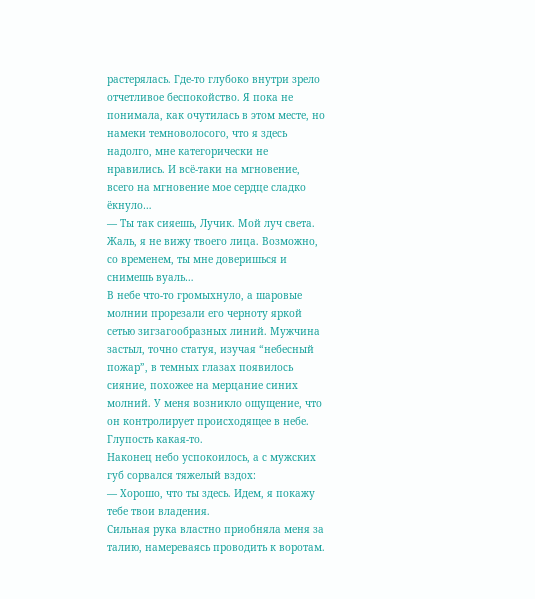растерялась. Где-то глубоко внутри зрело отчетливое беспокойство. Я пока не понимала, как очутилась в этом месте, но намеки темноволосого, что я здесь надолго, мне категорически не нравились. И всё-таки на мгновение, всего на мгновение мое сердце сладко ёкнуло…
— Ты так сияешь, Лучик. Мой луч света. Жаль, я не вижу твоего лица. Возможно, со временем, ты мне доверишься и снимешь вуаль…
В небе что-то громыхнуло, а шаровые молнии прорезали его черноту яркой сетью зигзагообразных линий. Мужчина застыл, точно статуя, изучая “небесный пожар”, в темных глазах появилось сияние, похожее на мерцание синих молний. У меня возникло ощущение, что он контролирует происходящее в небе. Глупость какая-то.
Наконец небо успокоилось, а с мужских губ сорвался тяжелый вздох:
— Хорошо, что ты здесь. Идем, я покажу тебе твои владения.
Сильная рука властно приобняла меня за талию, намереваясь проводить к воротам.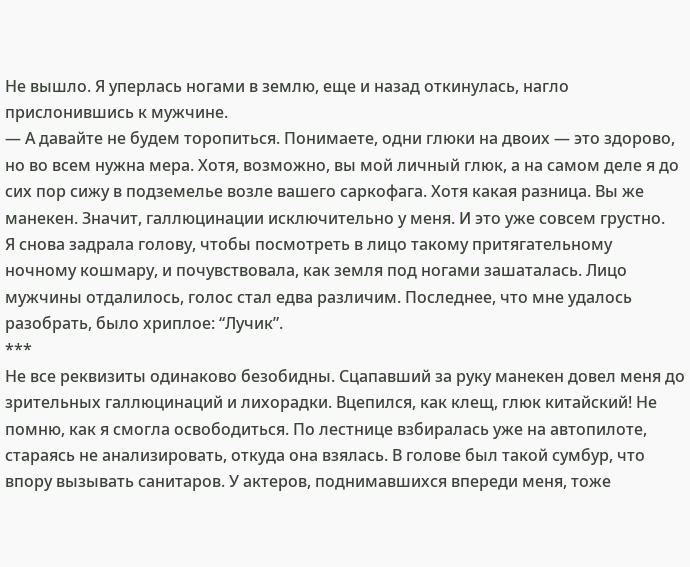Не вышло. Я уперлась ногами в землю, еще и назад откинулась, нагло прислонившись к мужчине.
— А давайте не будем торопиться. Понимаете, одни глюки на двоих — это здорово, но во всем нужна мера. Хотя, возможно, вы мой личный глюк, а на самом деле я до сих пор сижу в подземелье возле вашего саркофага. Хотя какая разница. Вы же манекен. Значит, галлюцинации исключительно у меня. И это уже совсем грустно.
Я снова задрала голову, чтобы посмотреть в лицо такому притягательному ночному кошмару, и почувствовала, как земля под ногами зашаталась. Лицо мужчины отдалилось, голос стал едва различим. Последнее, что мне удалось разобрать, было хриплое: “Лучик”.
***
Не все реквизиты одинаково безобидны. Сцапавший за руку манекен довел меня до зрительных галлюцинаций и лихорадки. Вцепился, как клещ, глюк китайский! Не помню, как я смогла освободиться. По лестнице взбиралась уже на автопилоте, стараясь не анализировать, откуда она взялась. В голове был такой сумбур, что впору вызывать санитаров. У актеров, поднимавшихся впереди меня, тоже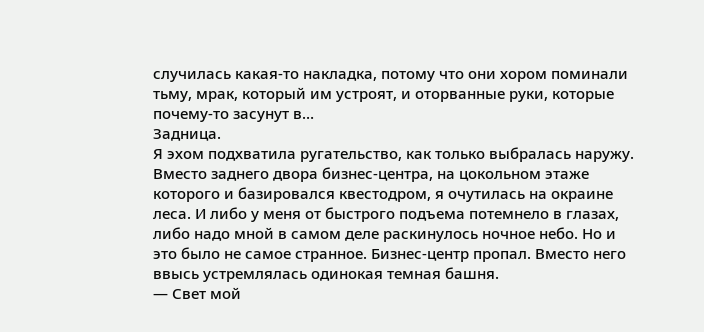случилась какая-то накладка, потому что они хором поминали тьму, мрак, который им устроят, и оторванные руки, которые почему-то засунут в…
Задница.
Я эхом подхватила ругательство, как только выбралась наружу. Вместо заднего двора бизнес-центра, на цокольном этаже которого и базировался квестодром, я очутилась на окраине леса. И либо у меня от быстрого подъема потемнело в глазах, либо надо мной в самом деле раскинулось ночное небо. Но и это было не самое странное. Бизнес-центр пропал. Вместо него ввысь устремлялась одинокая темная башня.
— Свет мой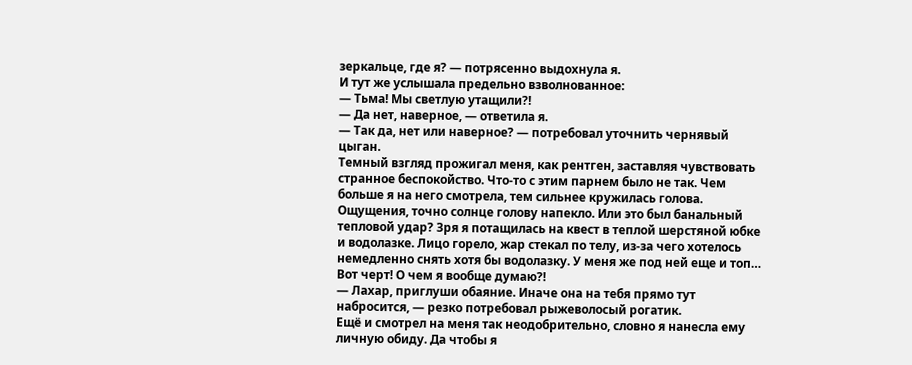зеркальце, где я? — потрясенно выдохнула я.
И тут же услышала предельно взволнованное:
— Тьма! Мы светлую утащили?!
— Да нет, наверное, — ответила я.
— Так да, нет или наверное? — потребовал уточнить чернявый цыган.
Темный взгляд прожигал меня, как рентген, заставляя чувствовать странное беспокойство. Что-то с этим парнем было не так. Чем больше я на него смотрела, тем сильнее кружилась голова. Ощущения, точно солнце голову напекло. Или это был банальный тепловой удар? Зря я потащилась на квест в теплой шерстяной юбке и водолазке. Лицо горело, жар стекал по телу, из-за чего хотелось немедленно снять хотя бы водолазку. У меня же под ней еще и топ…
Вот черт! О чем я вообще думаю?!
— Лахар, приглуши обаяние. Иначе она на тебя прямо тут набросится, — резко потребовал рыжеволосый рогатик.
Ещё и смотрел на меня так неодобрительно, словно я нанесла ему личную обиду. Да чтобы я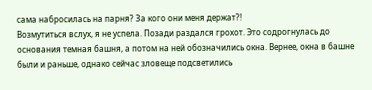сама набросилась на парня? За кого они меня держат?!
Возмутиться вслух, я не успела. Позади раздался грохот. Это содрогнулась до основания темная башня, а потом на ней обозначились окна. Вернее, окна в башне были и раньше, однако сейчас зловеще подсветились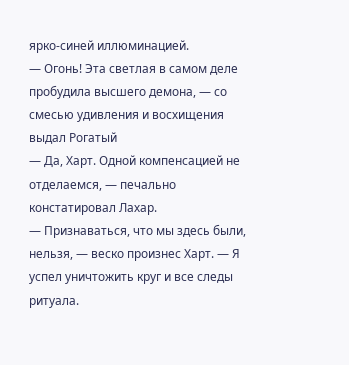ярко-синей иллюминацией.
— Огонь! Эта светлая в самом деле пробудила высшего демона, — со смесью удивления и восхищения выдал Рогатый
— Да, Харт. Одной компенсацией не отделаемся, — печально констатировал Лахар.
— Признаваться, что мы здесь были, нельзя, — веско произнес Харт. — Я успел уничтожить круг и все следы ритуала.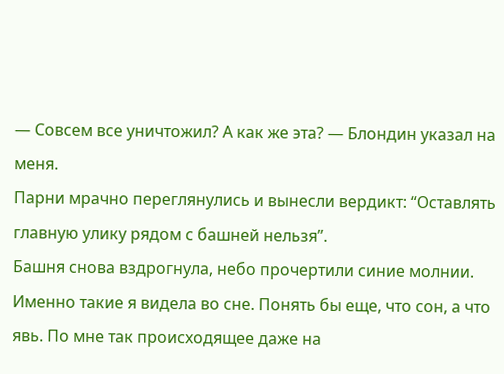— Совсем все уничтожил? А как же эта? — Блондин указал на меня.
Парни мрачно переглянулись и вынесли вердикт: “Оставлять главную улику рядом с башней нельзя”.
Башня снова вздрогнула, небо прочертили синие молнии. Именно такие я видела во сне. Понять бы еще, что сон, а что явь. По мне так происходящее даже на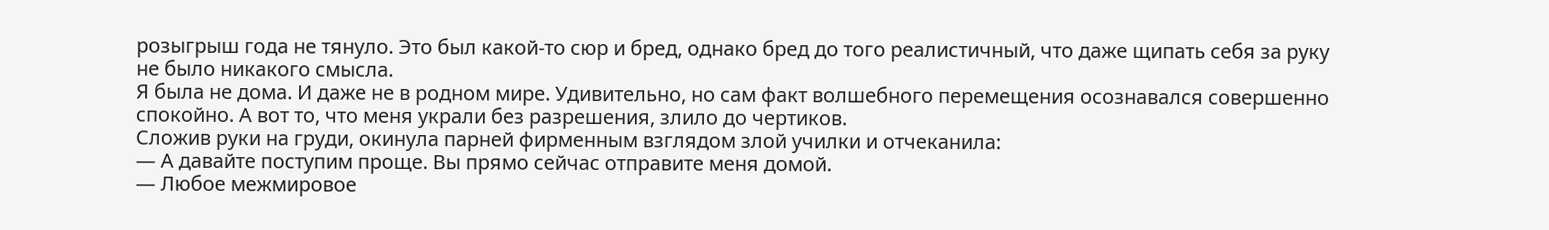розыгрыш года не тянуло. Это был какой-то сюр и бред, однако бред до того реалистичный, что даже щипать себя за руку не было никакого смысла.
Я была не дома. И даже не в родном мире. Удивительно, но сам факт волшебного перемещения осознавался совершенно спокойно. А вот то, что меня украли без разрешения, злило до чертиков.
Сложив руки на груди, окинула парней фирменным взглядом злой училки и отчеканила:
— А давайте поступим проще. Вы прямо сейчас отправите меня домой.
— Любое межмировое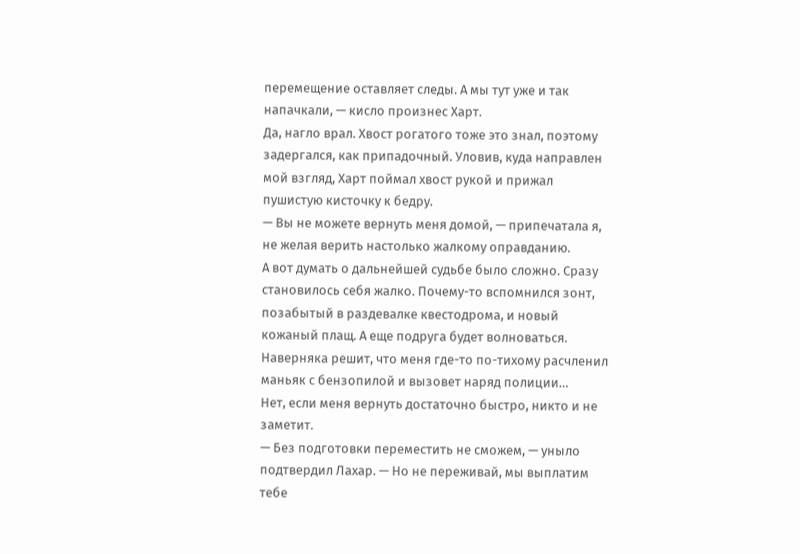перемещение оставляет следы. А мы тут уже и так напачкали, — кисло произнес Харт.
Да, нагло врал. Хвост рогатого тоже это знал, поэтому задергался, как припадочный. Уловив, куда направлен мой взгляд, Харт поймал хвост рукой и прижал пушистую кисточку к бедру.
— Вы не можете вернуть меня домой, — припечатала я, не желая верить настолько жалкому оправданию.
А вот думать о дальнейшей судьбе было сложно. Сразу становилось себя жалко. Почему-то вспомнился зонт, позабытый в раздевалке квестодрома, и новый кожаный плащ. А еще подруга будет волноваться. Наверняка решит, что меня где-то по-тихому расчленил маньяк с бензопилой и вызовет наряд полиции…
Нет, если меня вернуть достаточно быстро, никто и не заметит.
— Без подготовки переместить не сможем, — уныло подтвердил Лахар. — Но не переживай, мы выплатим тебе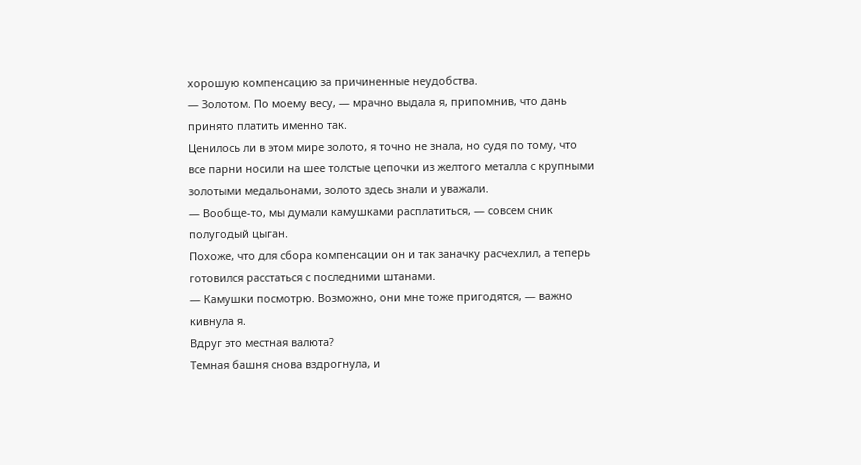хорошую компенсацию за причиненные неудобства.
— Золотом. По моему весу, — мрачно выдала я, припомнив, что дань принято платить именно так.
Ценилось ли в этом мире золото, я точно не знала, но судя по тому, что все парни носили на шее толстые цепочки из желтого металла с крупными золотыми медальонами, золото здесь знали и уважали.
— Вообще-то, мы думали камушками расплатиться, — совсем сник полугодый цыган.
Похоже, что для сбора компенсации он и так заначку расчехлил, а теперь готовился расстаться с последними штанами.
— Камушки посмотрю. Возможно, они мне тоже пригодятся, — важно кивнула я.
Вдруг это местная валюта?
Темная башня снова вздрогнула, и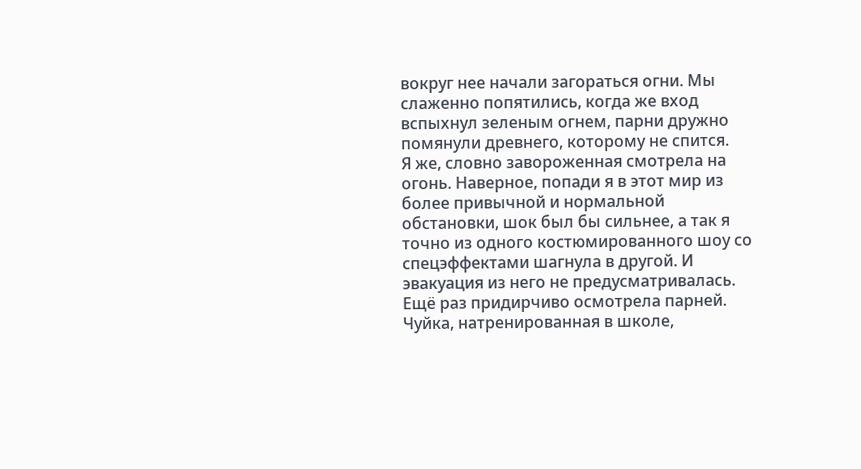вокруг нее начали загораться огни. Мы слаженно попятились, когда же вход вспыхнул зеленым огнем, парни дружно помянули древнего, которому не спится.
Я же, словно завороженная смотрела на огонь. Наверное, попади я в этот мир из более привычной и нормальной обстановки, шок был бы сильнее, а так я точно из одного костюмированного шоу со спецэффектами шагнула в другой. И эвакуация из него не предусматривалась.
Ещё раз придирчиво осмотрела парней. Чуйка, натренированная в школе,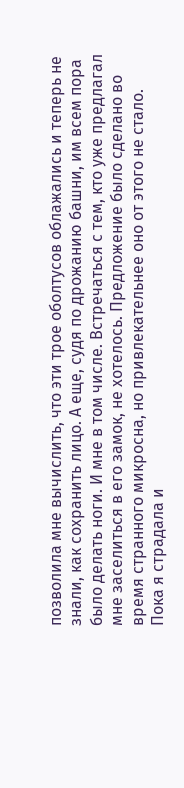позволила мне вычислить, что эти трое оболтусов облажались и теперь не знали, как сохранить лицо. А еще, судя по дрожанию башни, им всем пора было делать ноги. И мне в том числе. Встречаться с тем, кто уже предлагал мне заселиться в его замок, не хотелось. Предложение было сделано во время странного микросна, но привлекательнее оно от этого не стало.
Пока я страдала и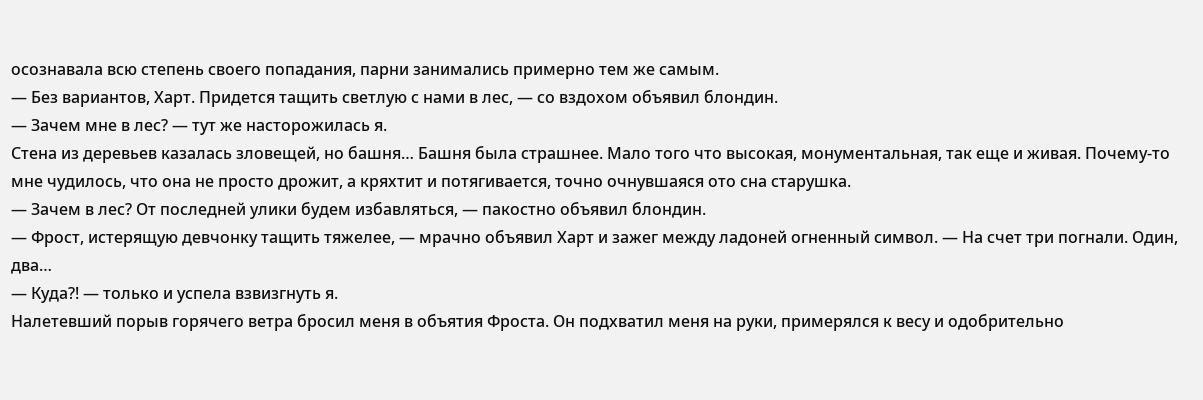осознавала всю степень своего попадания, парни занимались примерно тем же самым.
— Без вариантов, Харт. Придется тащить светлую с нами в лес, — со вздохом объявил блондин.
— Зачем мне в лес? — тут же насторожилась я.
Стена из деревьев казалась зловещей, но башня… Башня была страшнее. Мало того что высокая, монументальная, так еще и живая. Почему-то мне чудилось, что она не просто дрожит, а кряхтит и потягивается, точно очнувшаяся ото сна старушка.
— Зачем в лес? От последней улики будем избавляться, — пакостно объявил блондин.
— Фрост, истерящую девчонку тащить тяжелее, — мрачно объявил Харт и зажег между ладоней огненный символ. — На счет три погнали. Один, два…
— Куда?! — только и успела взвизгнуть я.
Налетевший порыв горячего ветра бросил меня в объятия Фроста. Он подхватил меня на руки, примерялся к весу и одобрительно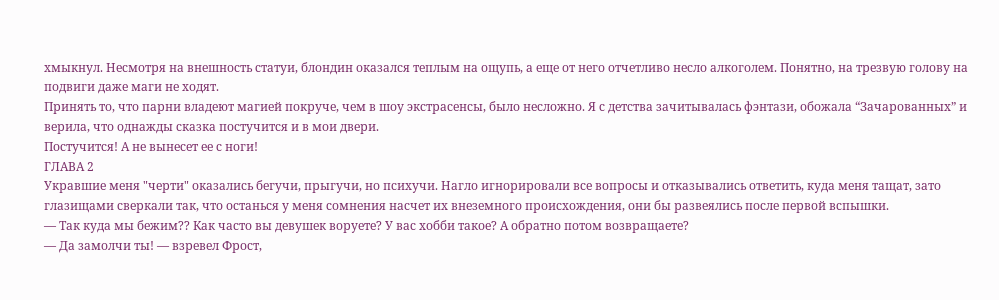хмыкнул. Несмотря на внешность статуи, блондин оказался теплым на ощупь, а еще от него отчетливо несло алкоголем. Понятно, на трезвую голову на подвиги даже маги не ходят.
Принять то, что парни владеют магией покруче, чем в шоу экстрасенсы, было несложно. Я с детства зачитывалась фэнтази, обожала “Зачарованных” и верила, что однажды сказка постучится и в мои двери.
Постучится! А не вынесет ее с ноги!
ГЛАВА 2
Укравшие меня "черти" оказались бегучи, прыгучи, но психучи. Нагло игнорировали все вопросы и отказывались ответить, куда меня тащат, зато глазищами сверкали так, что останься у меня сомнения насчет их внеземного происхождения, они бы развеялись после первой вспышки.
— Так куда мы бежим?? Как часто вы девушек воруете? У вас хобби такое? А обратно потом возвращаете?
— Да замолчи ты! — взревел Фрост,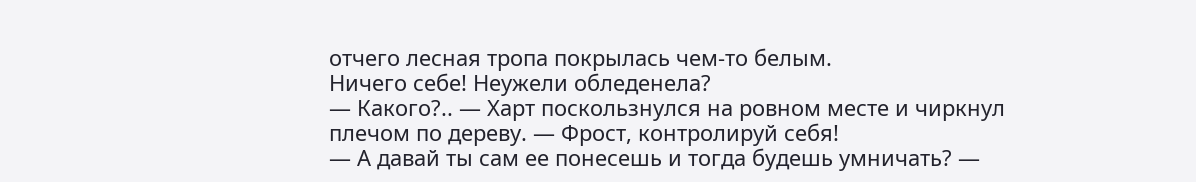отчего лесная тропа покрылась чем-то белым.
Ничего себе! Неужели обледенела?
— Какого?.. — Харт поскользнулся на ровном месте и чиркнул плечом по дереву. — Фрост, контролируй себя!
— А давай ты сам ее понесешь и тогда будешь умничать? —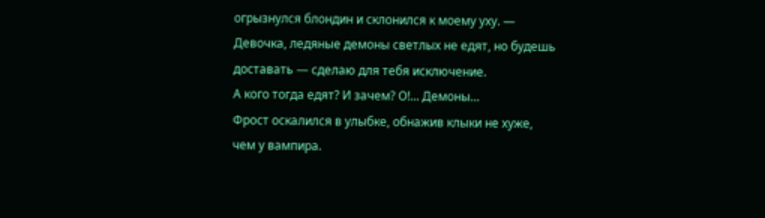огрызнулся блондин и склонился к моему уху. — Девочка, ледяные демоны светлых не едят, но будешь доставать — сделаю для тебя исключение.
А кого тогда едят? И зачем? О!... Демоны…
Фрост оскалился в улыбке, обнажив клыки не хуже, чем у вампира.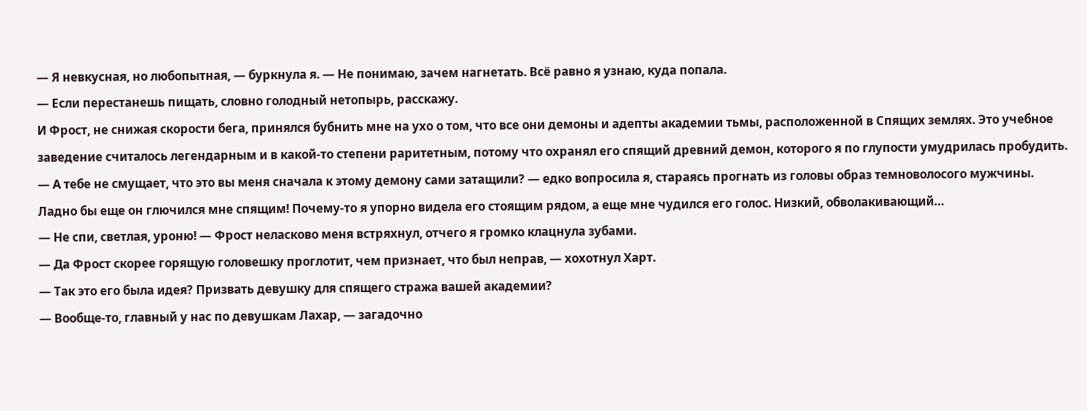— Я невкусная, но любопытная, — буркнула я. — Не понимаю, зачем нагнетать. Всё равно я узнаю, куда попала.
— Если перестанешь пищать, словно голодный нетопырь, расскажу.
И Фрост, не снижая скорости бега, принялся бубнить мне на ухо о том, что все они демоны и адепты академии тьмы, расположенной в Спящих землях. Это учебное заведение считалось легендарным и в какой-то степени раритетным, потому что охранял его спящий древний демон, которого я по глупости умудрилась пробудить.
— А тебе не смущает, что это вы меня сначала к этому демону сами затащили? — едко вопросила я, стараясь прогнать из головы образ темноволосого мужчины.
Ладно бы еще он глючился мне спящим! Почему-то я упорно видела его стоящим рядом, а еще мне чудился его голос. Низкий, обволакивающий…
— Не спи, светлая, уроню! — Фрост неласково меня встряхнул, отчего я громко клацнула зубами.
— Да Фрост скорее горящую головешку проглотит, чем признает, что был неправ, — хохотнул Харт.
— Так это его была идея? Призвать девушку для спящего стража вашей академии?
— Вообще-то, главный у нас по девушкам Лахар, — загадочно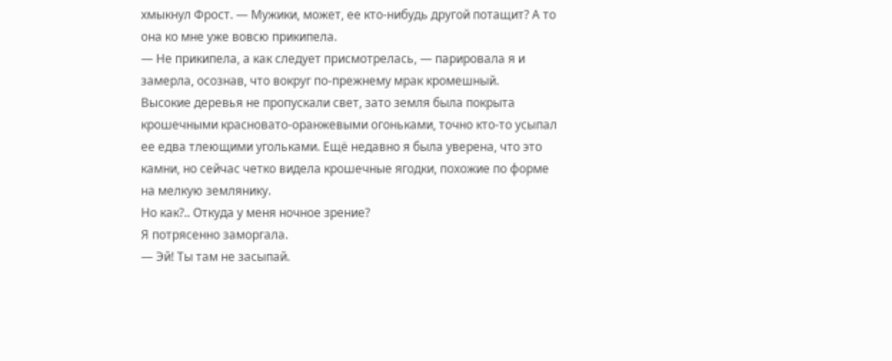хмыкнул Фрост. — Мужики, может, ее кто-нибудь другой потащит? А то она ко мне уже вовсю прикипела.
— Не прикипела, а как следует присмотрелась, — парировала я и замерла, осознав, что вокруг по-прежнему мрак кромешный.
Высокие деревья не пропускали свет, зато земля была покрыта крошечными красновато-оранжевыми огоньками, точно кто-то усыпал ее едва тлеющими угольками. Ещё недавно я была уверена, что это камни, но сейчас четко видела крошечные ягодки, похожие по форме на мелкую землянику.
Но как?.. Откуда у меня ночное зрение?
Я потрясенно заморгала.
— Эй! Ты там не засыпай.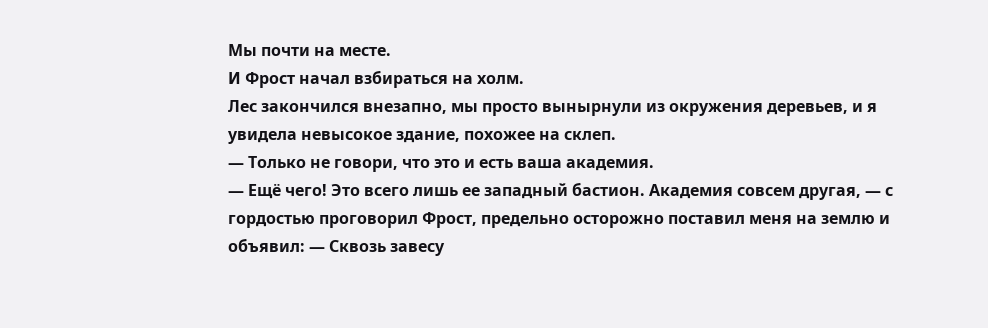Мы почти на месте.
И Фрост начал взбираться на холм.
Лес закончился внезапно, мы просто вынырнули из окружения деревьев, и я увидела невысокое здание, похожее на склеп.
— Только не говори, что это и есть ваша академия.
— Ещё чего! Это всего лишь ее западный бастион. Академия совсем другая, — с гордостью проговорил Фрост, предельно осторожно поставил меня на землю и объявил: — Сквозь завесу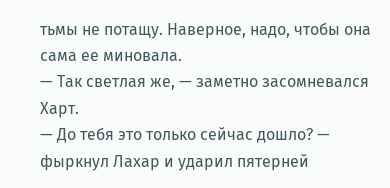тьмы не потащу. Наверное, надо, чтобы она сама ее миновала.
— Так светлая же, — заметно засомневался Харт.
— До тебя это только сейчас дошло? — фыркнул Лахар и ударил пятерней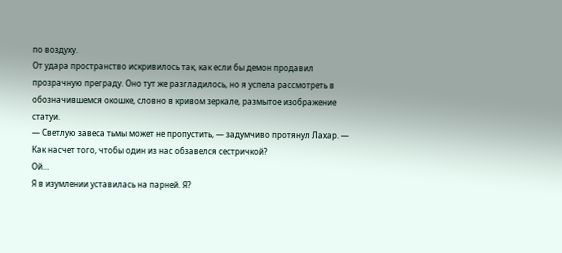по воздуху.
От удара пространство искривилось так, как если бы демон продавил прозрачную преграду. Оно тут же разгладилось, но я успела рассмотреть в обозначившемся окошке, словно в кривом зеркале, размытое изображение статуи.
— Светлую завеса тьмы может не пропустить, — задумчиво протянул Лахар. — Как насчет того, чтобы один из нас обзавелся сестричкой?
Ой…
Я в изумлении уставилась на парней. Я?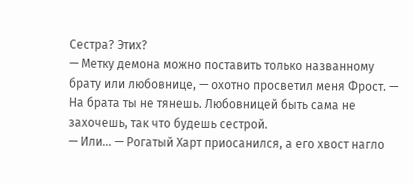Сестра? Этих?
— Метку демона можно поставить только названному брату или любовнице, — охотно просветил меня Фрост. — На брата ты не тянешь. Любовницей быть сама не захочешь, так что будешь сестрой.
— Или… — Рогатый Харт приосанился, а его хвост нагло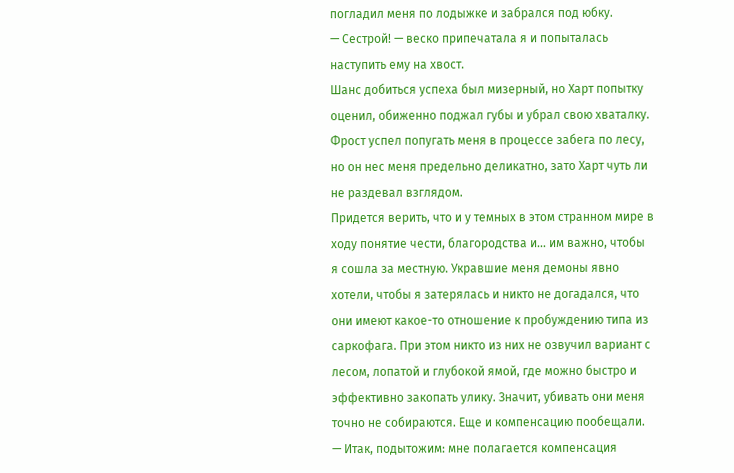погладил меня по лодыжке и забрался под юбку.
— Сестрой! — веско припечатала я и попыталась наступить ему на хвост.
Шанс добиться успеха был мизерный, но Харт попытку оценил, обиженно поджал губы и убрал свою хваталку. Фрост успел попугать меня в процессе забега по лесу, но он нес меня предельно деликатно, зато Харт чуть ли не раздевал взглядом.
Придется верить, что и у темных в этом странном мире в ходу понятие чести, благородства и… им важно, чтобы я сошла за местную. Укравшие меня демоны явно хотели, чтобы я затерялась и никто не догадался, что они имеют какое-то отношение к пробуждению типа из саркофага. При этом никто из них не озвучил вариант с лесом, лопатой и глубокой ямой, где можно быстро и эффективно закопать улику. Значит, убивать они меня точно не собираются. Еще и компенсацию пообещали.
— Итак, подытожим: мне полагается компенсация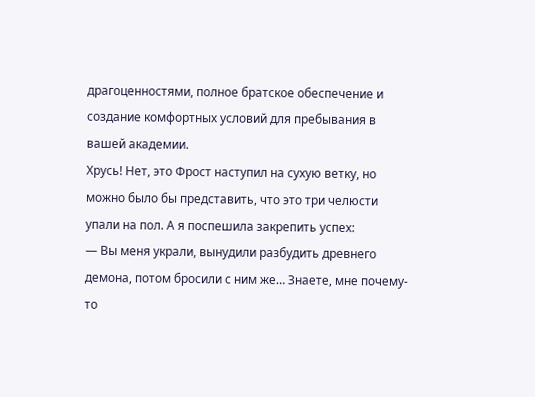драгоценностями, полное братское обеспечение и создание комфортных условий для пребывания в вашей академии.
Хрусь! Нет, это Фрост наступил на сухую ветку, но можно было бы представить, что это три челюсти упали на пол. А я поспешила закрепить успех:
— Вы меня украли, вынудили разбудить древнего демона, потом бросили с ним же… Знаете, мне почему-то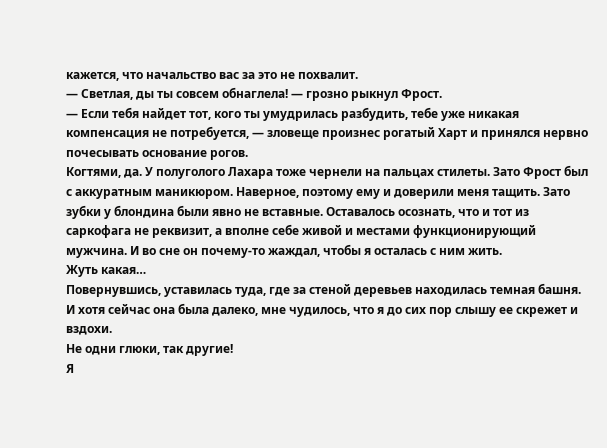кажется, что начальство вас за это не похвалит.
— Светлая, ды ты совсем обнаглела! — грозно рыкнул Фрост.
— Если тебя найдет тот, кого ты умудрилась разбудить, тебе уже никакая компенсация не потребуется, — зловеще произнес рогатый Харт и принялся нервно почесывать основание рогов.
Когтями, да. У полуголого Лахара тоже чернели на пальцах стилеты. Зато Фрост был с аккуратным маникюром. Наверное, поэтому ему и доверили меня тащить. Зато зубки у блондина были явно не вставные. Оставалось осознать, что и тот из саркофага не реквизит, а вполне себе живой и местами функционирующий мужчина. И во сне он почему-то жаждал, чтобы я осталась с ним жить.
Жуть какая…
Повернувшись, уставилась туда, где за стеной деревьев находилась темная башня. И хотя сейчас она была далеко, мне чудилось, что я до сих пор слышу ее скрежет и вздохи.
Не одни глюки, так другие!
Я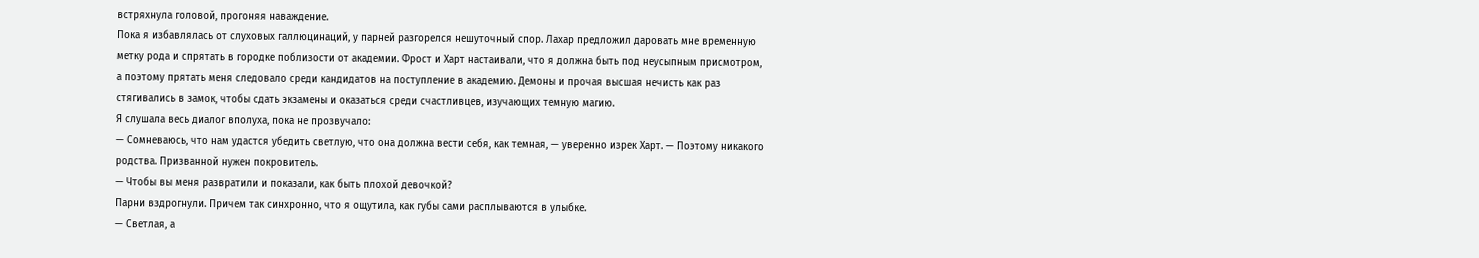встряхнула головой, прогоняя наваждение.
Пока я избавлялась от слуховых галлюцинаций, у парней разгорелся нешуточный спор. Лахар предложил даровать мне временную метку рода и спрятать в городке поблизости от академии. Фрост и Харт настаивали, что я должна быть под неусыпным присмотром, а поэтому прятать меня следовало среди кандидатов на поступление в академию. Демоны и прочая высшая нечисть как раз стягивались в замок, чтобы сдать экзамены и оказаться среди счастливцев, изучающих темную магию.
Я слушала весь диалог вполуха, пока не прозвучало:
— Сомневаюсь, что нам удастся убедить светлую, что она должна вести себя, как темная, — уверенно изрек Харт. — Поэтому никакого родства. Призванной нужен покровитель.
— Чтобы вы меня развратили и показали, как быть плохой девочкой?
Парни вздрогнули. Причем так синхронно, что я ощутила, как губы сами расплываются в улыбке.
— Светлая, а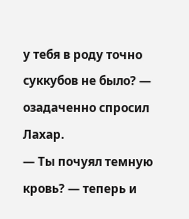у тебя в роду точно суккубов не было? — озадаченно спросил Лахар.
— Ты почуял темную кровь? — теперь и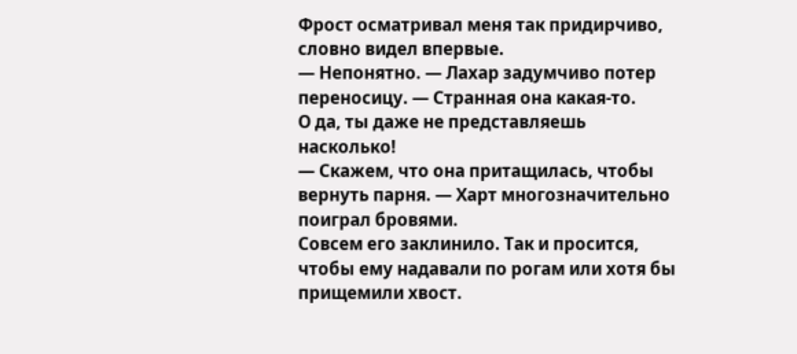Фрост осматривал меня так придирчиво, словно видел впервые.
— Непонятно. — Лахар задумчиво потер переносицу. — Странная она какая-то.
О да, ты даже не представляешь насколько!
— Скажем, что она притащилась, чтобы вернуть парня. — Харт многозначительно поиграл бровями.
Совсем его заклинило. Так и просится, чтобы ему надавали по рогам или хотя бы прищемили хвост.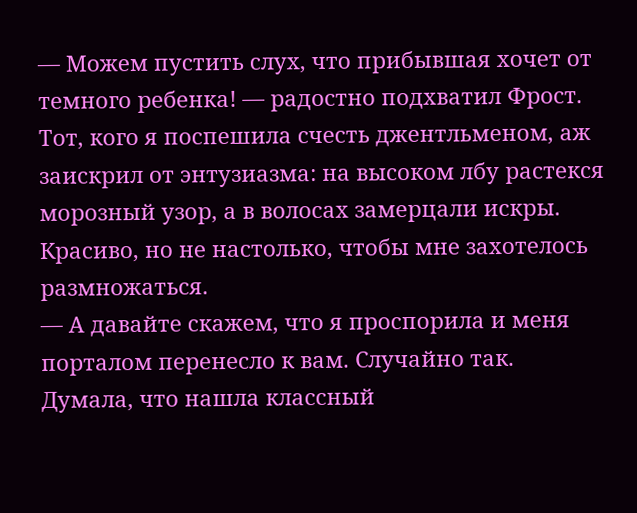— Можем пустить слух, что прибывшая хочет от темного ребенка! — радостно подхватил Фрост.
Тот, кого я поспешила счесть джентльменом, аж заискрил от энтузиазма: на высоком лбу растекся морозный узор, а в волосах замерцали искры. Красиво, но не настолько, чтобы мне захотелось размножаться.
— А давайте скажем, что я проспорила и меня порталом перенесло к вам. Случайно так.
Думала, что нашла классный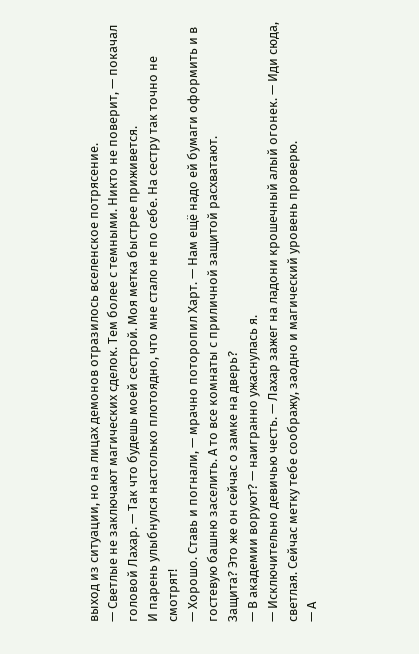выход из ситуации, но на лицах демонов отразилось вселенское потрясение.
— Светлые не заключают магических сделок. Тем более с темными. Никто не поверит, — покачал головой Лахар. — Так что будешь моей сестрой. Моя метка быстрее приживется.
И парень улыбнулся настолько плотоядно, что мне стало не по себе. На сестру так точно не смотрят!
— Хорошо. Ставь и погнали, — мрачно поторопил Харт. — Нам ещё надо ей бумаги оформить и в гостевую башню заселить. А то все комнаты с приличной защитой расхватают.
Защита? Это же он сейчас о замке на дверь?
— В академии воруют? — наигранно ужаснулась я.
— Исключительно девичью честь. — Лахар зажег на ладони крошечный алый огонек. — Иди сюда, светлая. Сейчас метку тебе соображу, заодно и магический уровень проверю.
— А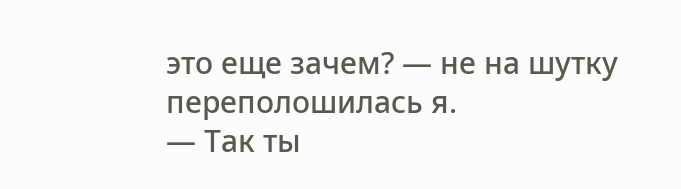это еще зачем? — не на шутку переполошилась я.
— Так ты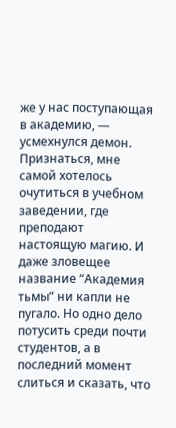же у нас поступающая в академию, — усмехнулся демон.
Признаться, мне самой хотелось очутиться в учебном заведении, где преподают настоящую магию. И даже зловещее название “Академия тьмы” ни капли не пугало. Но одно дело потусить среди почти студентов, а в последний момент слиться и сказать, что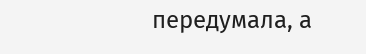передумала, а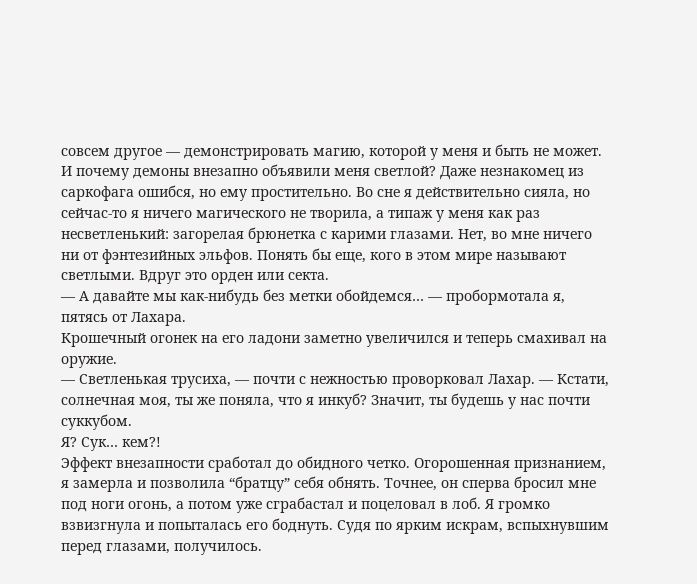совсем другое — демонстрировать магию, которой у меня и быть не может.
И почему демоны внезапно объявили меня светлой? Даже незнакомец из саркофага ошибся, но ему простительно. Во сне я действительно сияла, но сейчас-то я ничего магического не творила, а типаж у меня как раз несветленький: загорелая брюнетка с карими глазами. Нет, во мне ничего ни от фэнтезийных эльфов. Понять бы еще, кого в этом мире называют светлыми. Вдруг это орден или секта.
— А давайте мы как-нибудь без метки обойдемся… — пробормотала я, пятясь от Лахара.
Крошечный огонек на его ладони заметно увеличился и теперь смахивал на оружие.
— Светленькая трусиха, — почти с нежностью проворковал Лахар. — Кстати, солнечная моя, ты же поняла, что я инкуб? Значит, ты будешь у нас почти суккубом.
Я? Сук… кем?!
Эффект внезапности сработал до обидного четко. Огорошенная признанием, я замерла и позволила “братцу” себя обнять. Точнее, он сперва бросил мне под ноги огонь, а потом уже сграбастал и поцеловал в лоб. Я громко взвизгнула и попыталась его боднуть. Судя по ярким искрам, вспыхнувшим перед глазами, получилось.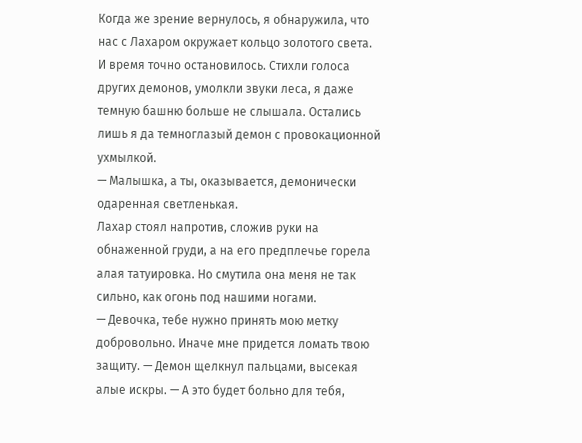Когда же зрение вернулось, я обнаружила, что нас с Лахаром окружает кольцо золотого света.
И время точно остановилось. Стихли голоса других демонов, умолкли звуки леса, я даже темную башню больше не слышала. Остались лишь я да темноглазый демон с провокационной ухмылкой.
— Малышка, а ты, оказывается, демонически одаренная светленькая.
Лахар стоял напротив, сложив руки на обнаженной груди, а на его предплечье горела алая татуировка. Но смутила она меня не так сильно, как огонь под нашими ногами.
— Девочка, тебе нужно принять мою метку добровольно. Иначе мне придется ломать твою защиту. — Демон щелкнул пальцами, высекая алые искры. — А это будет больно для тебя,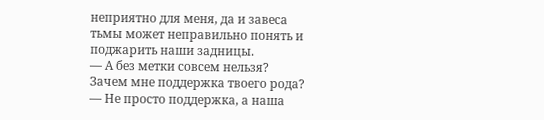неприятно для меня, да и завеса тьмы может неправильно понять и поджарить наши задницы.
— А без метки совсем нельзя? Зачем мне поддержка твоего рода?
— Не просто поддержка, а наша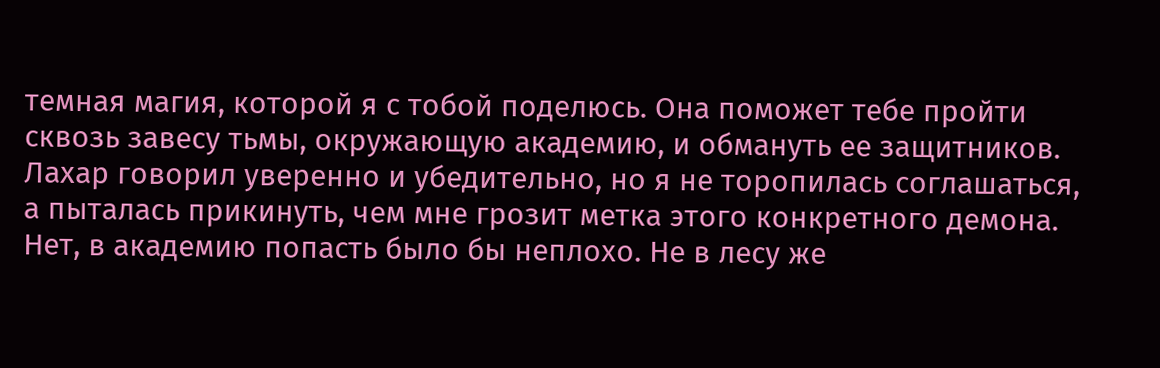темная магия, которой я с тобой поделюсь. Она поможет тебе пройти сквозь завесу тьмы, окружающую академию, и обмануть ее защитников.
Лахар говорил уверенно и убедительно, но я не торопилась соглашаться, а пыталась прикинуть, чем мне грозит метка этого конкретного демона.
Нет, в академию попасть было бы неплохо. Не в лесу же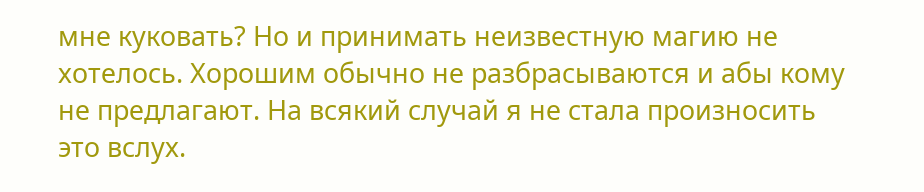мне куковать? Но и принимать неизвестную магию не хотелось. Хорошим обычно не разбрасываются и абы кому не предлагают. На всякий случай я не стала произносить это вслух.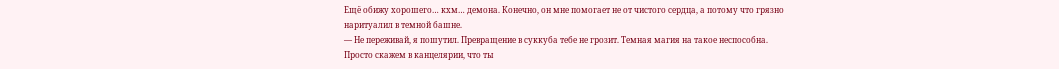Ещё обижу хорошего… кхм… демона. Конечно, он мне помогает не от чистого сердца, а потому что грязно наритуалил в темной башне.
— Не переживай, я пошутил. Превращение в суккуба тебе не грозит. Темная магия на такое неспособна. Просто скажем в канцелярии, что ты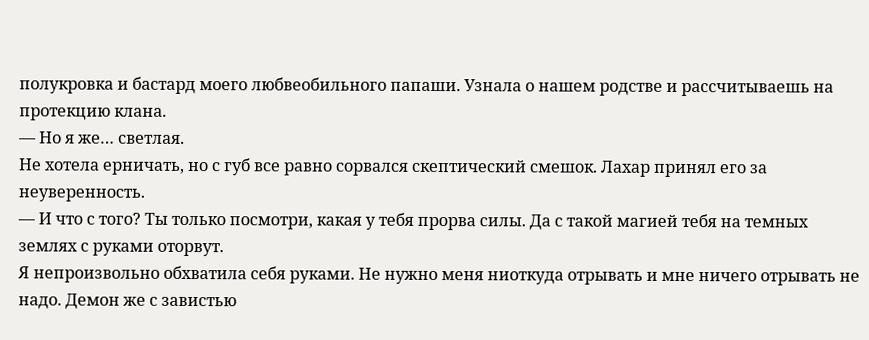полукровка и бастард моего любвеобильного папаши. Узнала о нашем родстве и рассчитываешь на протекцию клана.
— Но я же… светлая.
Не хотела ерничать, но с губ все равно сорвался скептический смешок. Лахар принял его за неуверенность.
— И что с того? Ты только посмотри, какая у тебя прорва силы. Да с такой магией тебя на темных землях с руками оторвут.
Я непроизвольно обхватила себя руками. Не нужно меня ниоткуда отрывать и мне ничего отрывать не надо. Демон же с завистью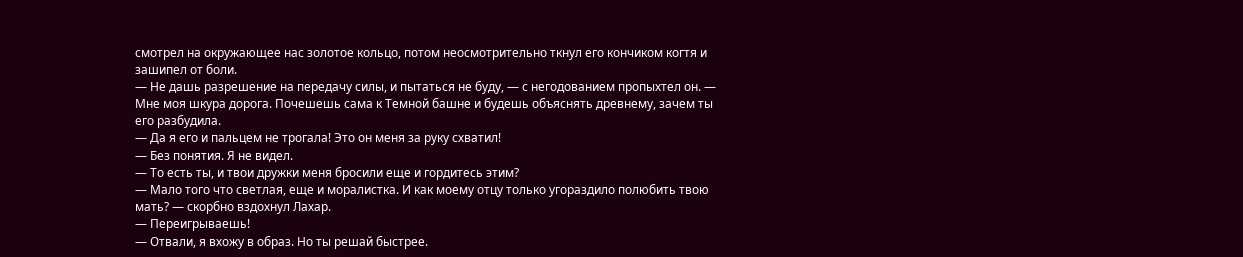смотрел на окружающее нас золотое кольцо, потом неосмотрительно ткнул его кончиком когтя и зашипел от боли.
— Не дашь разрешение на передачу силы, и пытаться не буду, — с негодованием пропыхтел он. — Мне моя шкура дорога. Почешешь сама к Темной башне и будешь объяснять древнему, зачем ты его разбудила.
— Да я его и пальцем не трогала! Это он меня за руку схватил!
— Без понятия. Я не видел.
— То есть ты, и твои дружки меня бросили еще и гордитесь этим?
— Мало того что светлая, еще и моралистка. И как моему отцу только угораздило полюбить твою мать? — скорбно вздохнул Лахар.
— Переигрываешь!
— Отвали, я вхожу в образ. Но ты решай быстрее.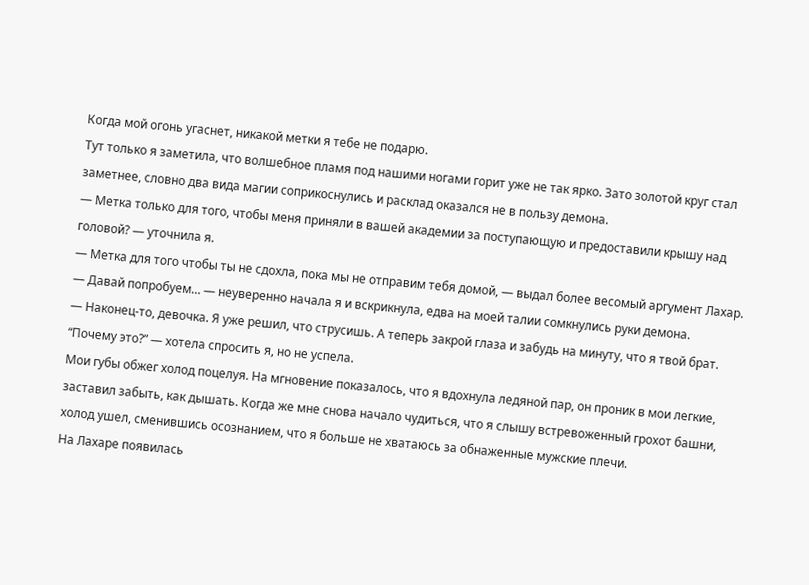Когда мой огонь угаснет, никакой метки я тебе не подарю.
Тут только я заметила, что волшебное пламя под нашими ногами горит уже не так ярко. Зато золотой круг стал заметнее, словно два вида магии соприкоснулись и расклад оказался не в пользу демона.
— Метка только для того, чтобы меня приняли в вашей академии за поступающую и предоставили крышу над головой? — уточнила я.
— Метка для того чтобы ты не сдохла, пока мы не отправим тебя домой, — выдал более весомый аргумент Лахар.
— Давай попробуем… — неуверенно начала я и вскрикнула, едва на моей талии сомкнулись руки демона.
— Наконец-то, девочка. Я уже решил, что струсишь. А теперь закрой глаза и забудь на минуту, что я твой брат.
“Почему это?” — хотела спросить я, но не успела.
Мои губы обжег холод поцелуя. На мгновение показалось, что я вдохнула ледяной пар, он проник в мои легкие, заставил забыть, как дышать. Когда же мне снова начало чудиться, что я слышу встревоженный грохот башни, холод ушел, сменившись осознанием, что я больше не хватаюсь за обнаженные мужские плечи.
На Лахаре появилась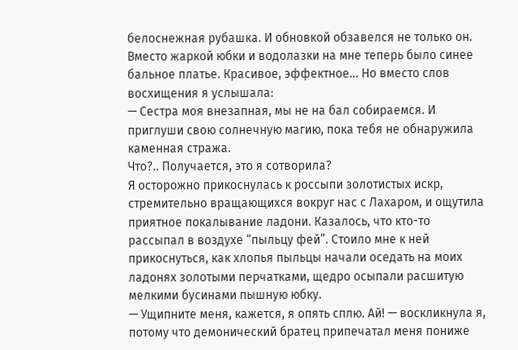белоснежная рубашка. И обновкой обзавелся не только он. Вместо жаркой юбки и водолазки на мне теперь было синее бальное платье. Красивое, эффектное… Но вместо слов восхищения я услышала:
— Сестра моя внезапная, мы не на бал собираемся. И приглуши свою солнечную магию, пока тебя не обнаружила каменная стража.
Что?.. Получается, это я сотворила?
Я осторожно прикоснулась к россыпи золотистых искр, стремительно вращающихся вокруг нас с Лахаром, и ощутила приятное покалывание ладони. Казалось, что кто-то рассыпал в воздухе “пыльцу фей”. Стоило мне к ней прикоснуться, как хлопья пыльцы начали оседать на моих ладонях золотыми перчатками, щедро осыпали расшитую мелкими бусинами пышную юбку.
— Ущипните меня, кажется, я опять сплю. Ай! — воскликнула я, потому что демонический братец припечатал меня пониже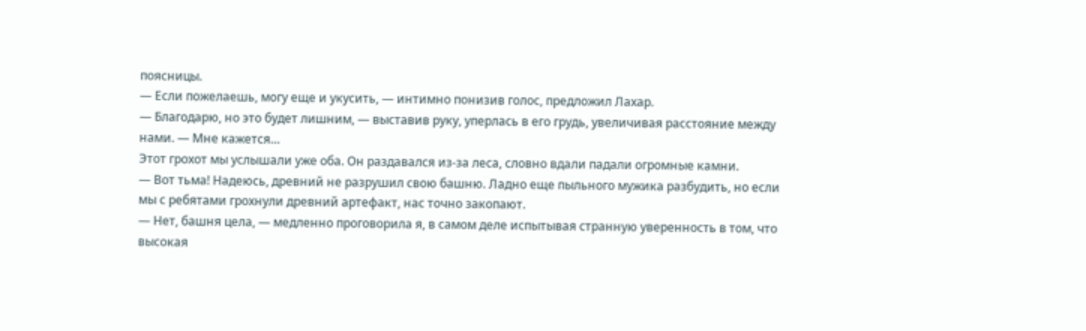поясницы.
— Если пожелаешь, могу еще и укусить, — интимно понизив голос, предложил Лахар.
— Благодарю, но это будет лишним, — выставив руку, уперлась в его грудь, увеличивая расстояние между нами. — Мне кажется…
Этот грохот мы услышали уже оба. Он раздавался из-за леса, словно вдали падали огромные камни.
— Вот тьма! Надеюсь, древний не разрушил свою башню. Ладно еще пыльного мужика разбудить, но если мы с ребятами грохнули древний артефакт, нас точно закопают.
— Нет, башня цела, — медленно проговорила я, в самом деле испытывая странную уверенность в том, что высокая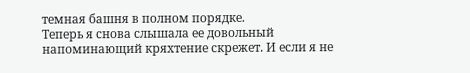темная башня в полном порядке.
Теперь я снова слышала ее довольный напоминающий кряхтение скрежет. И если я не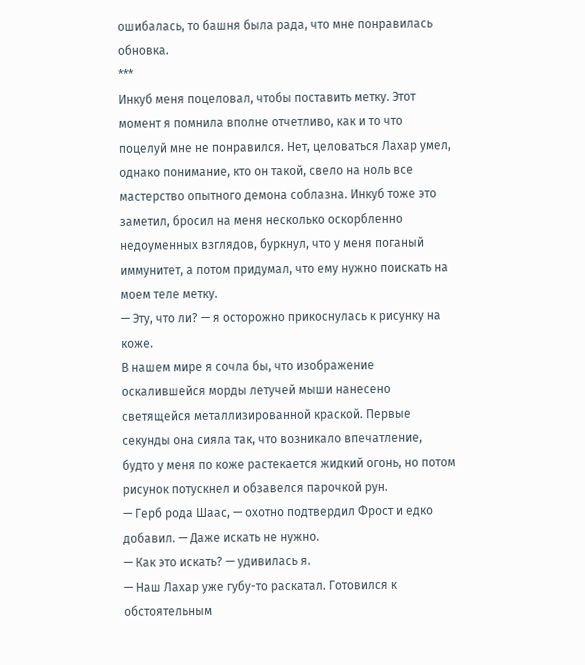ошибалась, то башня была рада, что мне понравилась обновка.
***
Инкуб меня поцеловал, чтобы поставить метку. Этот момент я помнила вполне отчетливо, как и то что поцелуй мне не понравился. Нет, целоваться Лахар умел, однако понимание, кто он такой, свело на ноль все мастерство опытного демона соблазна. Инкуб тоже это заметил, бросил на меня несколько оскорбленно недоуменных взглядов, буркнул, что у меня поганый иммунитет, а потом придумал, что ему нужно поискать на моем теле метку.
— Эту, что ли? — я осторожно прикоснулась к рисунку на коже.
В нашем мире я сочла бы, что изображение оскалившейся морды летучей мыши нанесено светящейся металлизированной краской. Первые секунды она сияла так, что возникало впечатление, будто у меня по коже растекается жидкий огонь, но потом рисунок потускнел и обзавелся парочкой рун.
— Герб рода Шаас, — охотно подтвердил Фрост и едко добавил. — Даже искать не нужно.
— Как это искать? — удивилась я.
— Наш Лахар уже губу-то раскатал. Готовился к обстоятельным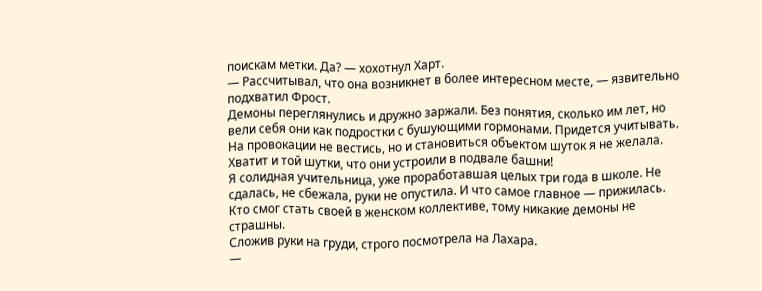поискам метки. Да? — хохотнул Харт.
— Рассчитывал, что она возникнет в более интересном месте, — язвительно подхватил Фрост.
Демоны переглянулись и дружно заржали. Без понятия, сколько им лет, но вели себя они как подростки с бушующими гормонами. Придется учитывать. На провокации не вестись, но и становиться объектом шуток я не желала. Хватит и той шутки, что они устроили в подвале башни!
Я солидная учительница, уже проработавшая целых три года в школе. Не сдалась, не сбежала, руки не опустила. И что самое главное — прижилась. Кто смог стать своей в женском коллективе, тому никакие демоны не страшны.
Сложив руки на груди, строго посмотрела на Лахара.
—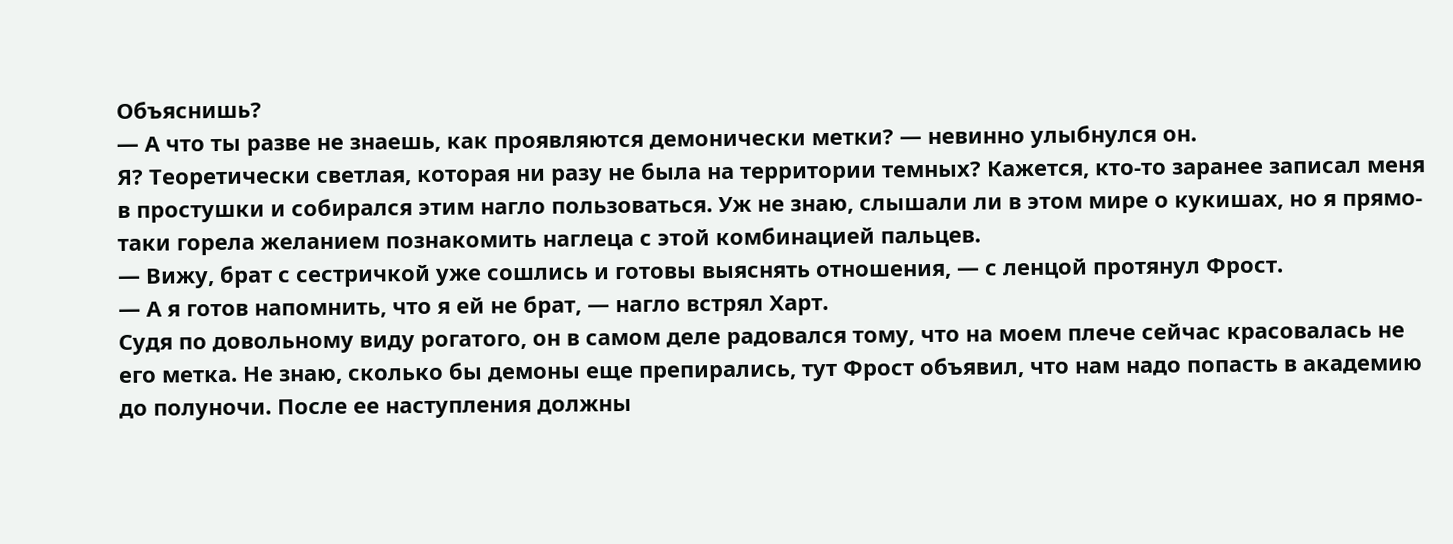Объяснишь?
— А что ты разве не знаешь, как проявляются демонически метки? — невинно улыбнулся он.
Я? Теоретически светлая, которая ни разу не была на территории темных? Кажется, кто-то заранее записал меня в простушки и собирался этим нагло пользоваться. Уж не знаю, слышали ли в этом мире о кукишах, но я прямо-таки горела желанием познакомить наглеца с этой комбинацией пальцев.
— Вижу, брат с сестричкой уже сошлись и готовы выяснять отношения, — с ленцой протянул Фрост.
— А я готов напомнить, что я ей не брат, — нагло встрял Харт.
Судя по довольному виду рогатого, он в самом деле радовался тому, что на моем плече сейчас красовалась не его метка. Не знаю, сколько бы демоны еще препирались, тут Фрост объявил, что нам надо попасть в академию до полуночи. После ее наступления должны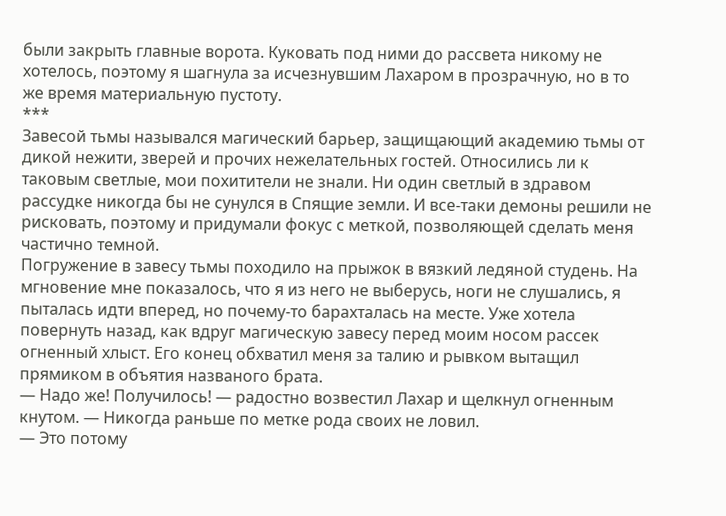были закрыть главные ворота. Куковать под ними до рассвета никому не хотелось, поэтому я шагнула за исчезнувшим Лахаром в прозрачную, но в то же время материальную пустоту.
***
Завесой тьмы назывался магический барьер, защищающий академию тьмы от дикой нежити, зверей и прочих нежелательных гостей. Относились ли к таковым светлые, мои похитители не знали. Ни один светлый в здравом рассудке никогда бы не сунулся в Спящие земли. И все-таки демоны решили не рисковать, поэтому и придумали фокус с меткой, позволяющей сделать меня частично темной.
Погружение в завесу тьмы походило на прыжок в вязкий ледяной студень. На мгновение мне показалось, что я из него не выберусь, ноги не слушались, я пыталась идти вперед, но почему-то барахталась на месте. Уже хотела повернуть назад, как вдруг магическую завесу перед моим носом рассек огненный хлыст. Его конец обхватил меня за талию и рывком вытащил прямиком в объятия названого брата.
— Надо же! Получилось! — радостно возвестил Лахар и щелкнул огненным кнутом. — Никогда раньше по метке рода своих не ловил.
— Это потому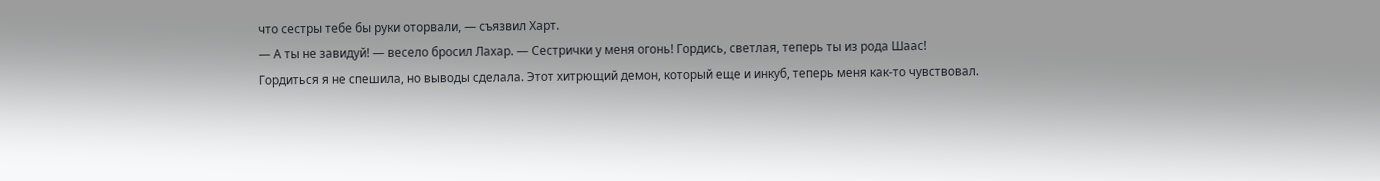что сестры тебе бы руки оторвали, — съязвил Харт.
— А ты не завидуй! — весело бросил Лахар. — Сестрички у меня огонь! Гордись, светлая, теперь ты из рода Шаас!
Гордиться я не спешила, но выводы сделала. Этот хитрющий демон, который еще и инкуб, теперь меня как-то чувствовал.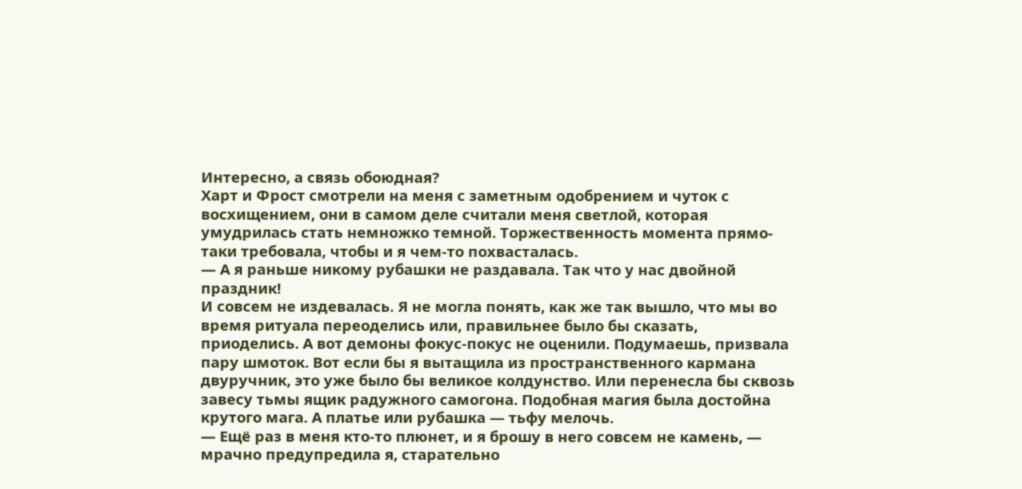Интересно, а связь обоюдная?
Харт и Фрост смотрели на меня с заметным одобрением и чуток с восхищением, они в самом деле считали меня светлой, которая умудрилась стать немножко темной. Торжественность момента прямо-таки требовала, чтобы и я чем-то похвасталась.
— А я раньше никому рубашки не раздавала. Так что у нас двойной праздник!
И совсем не издевалась. Я не могла понять, как же так вышло, что мы во время ритуала переоделись или, правильнее было бы сказать, приоделись. А вот демоны фокус-покус не оценили. Подумаешь, призвала пару шмоток. Вот если бы я вытащила из пространственного кармана двуручник, это уже было бы великое колдунство. Или перенесла бы сквозь завесу тьмы ящик радужного самогона. Подобная магия была достойна крутого мага. А платье или рубашка — тьфу мелочь.
— Ещё раз в меня кто-то плюнет, и я брошу в него совсем не камень, — мрачно предупредила я, старательно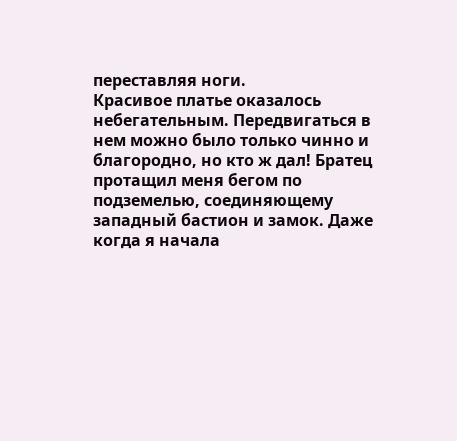переставляя ноги.
Красивое платье оказалось небегательным. Передвигаться в нем можно было только чинно и благородно, но кто ж дал! Братец протащил меня бегом по подземелью, соединяющему западный бастион и замок. Даже когда я начала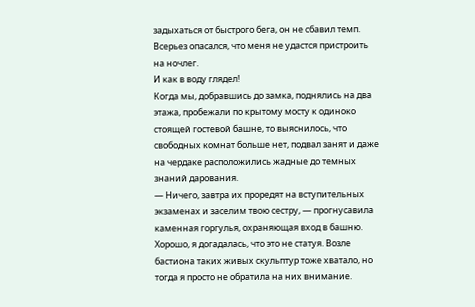задыхаться от быстрого бега, он не сбавил темп. Всерьез опасался, что меня не удастся пристроить на ночлег.
И как в воду глядел!
Когда мы, добравшись до замка, поднялись на два этажа, пробежали по крытому мосту к одиноко стоящей гостевой башне, то выяснилось, что свободных комнат больше нет, подвал занят и даже на чердаке расположились жадные до темных знаний дарования.
— Ничего, завтра их проредят на вступительных экзаменах и заселим твою сестру, — прогнусавила каменная горгулья, охраняющая вход в башню.
Хорошо, я догадалась, что это не статуя. Возле бастиона таких живых скульптур тоже хватало, но тогда я просто не обратила на них внимание.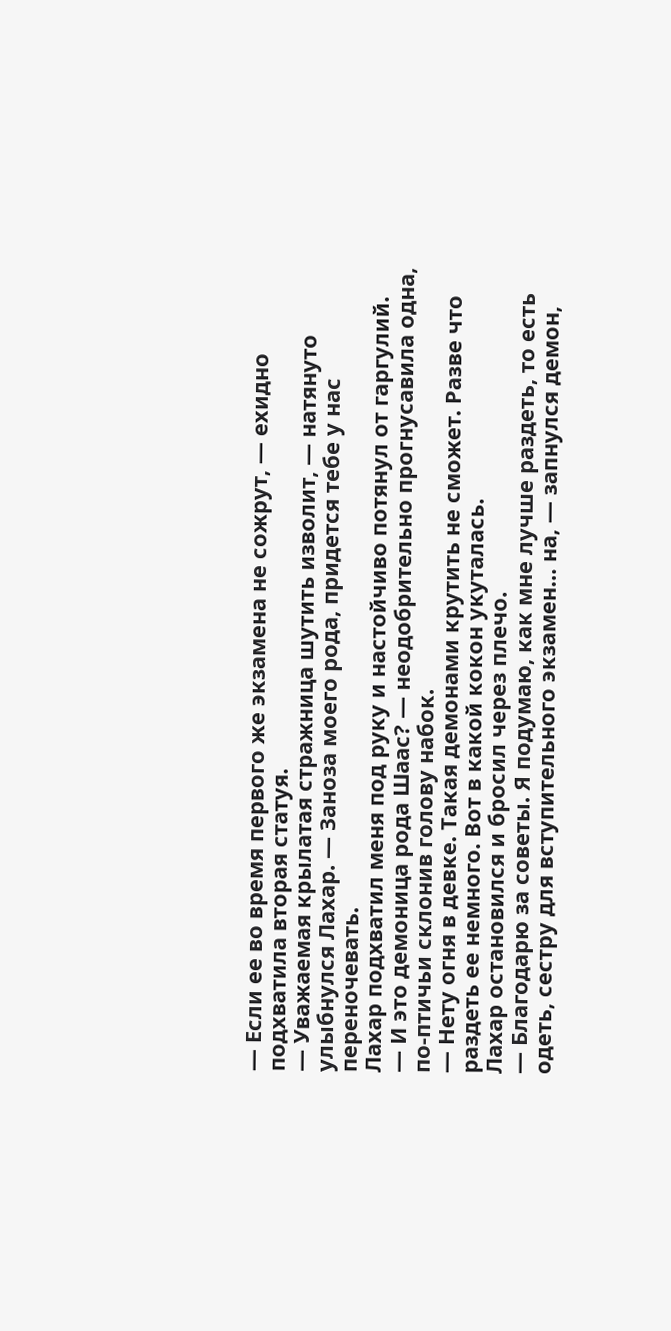— Если ее во время первого же экзамена не сожрут, — ехидно подхватила вторая статуя.
— Уважаемая крылатая стражница шутить изволит, — натянуто улыбнулся Лахар. — Заноза моего рода, придется тебе у нас переночевать.
Лахар подхватил меня под руку и настойчиво потянул от гаргулий.
— И это демоница рода Шаас? — неодобрительно прогнусавила одна, по-птичьи склонив голову набок.
— Нету огня в девке. Такая демонами крутить не сможет. Разве что раздеть ее немного. Вот в какой кокон укуталась.
Лахар остановился и бросил через плечо.
— Благодарю за советы. Я подумаю, как мне лучше раздеть, то есть одеть, сестру для вступительного экзамен… на, — запнулся демон,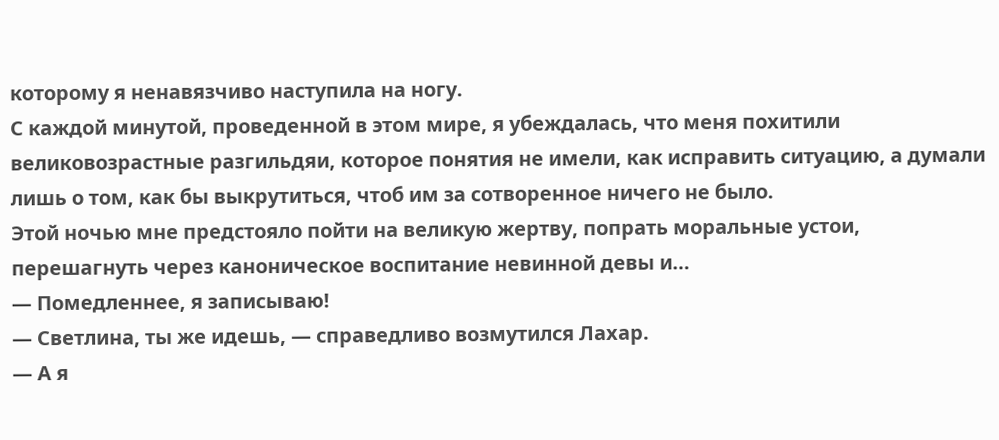которому я ненавязчиво наступила на ногу.
С каждой минутой, проведенной в этом мире, я убеждалась, что меня похитили великовозрастные разгильдяи, которое понятия не имели, как исправить ситуацию, а думали лишь о том, как бы выкрутиться, чтоб им за сотворенное ничего не было.
Этой ночью мне предстояло пойти на великую жертву, попрать моральные устои, перешагнуть через каноническое воспитание невинной девы и…
— Помедленнее, я записываю!
— Светлина, ты же идешь, — справедливо возмутился Лахар.
— А я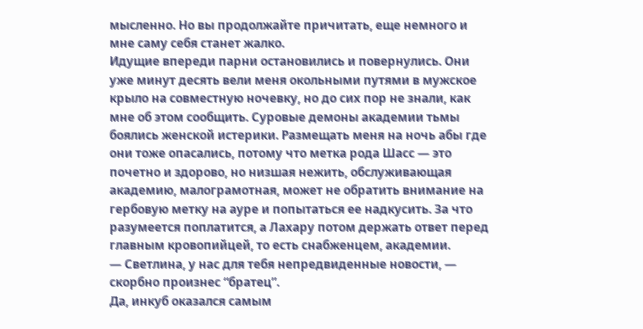мысленно. Но вы продолжайте причитать, еще немного и мне саму себя станет жалко.
Идущие впереди парни остановились и повернулись. Они уже минут десять вели меня окольными путями в мужское крыло на совместную ночевку, но до сих пор не знали, как мне об этом сообщить. Суровые демоны академии тьмы боялись женской истерики. Размещать меня на ночь абы где они тоже опасались, потому что метка рода Шасс — это почетно и здорово, но низшая нежить, обслуживающая академию, малограмотная, может не обратить внимание на гербовую метку на ауре и попытаться ее надкусить. За что разумеется поплатится, а Лахару потом держать ответ перед главным кровопийцей, то есть снабженцем, академии.
— Светлина, у нас для тебя непредвиденные новости, — скорбно произнес “братец”.
Да, инкуб оказался самым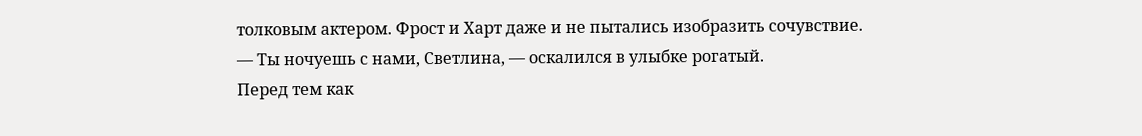толковым актером. Фрост и Харт даже и не пытались изобразить сочувствие.
— Ты ночуешь с нами, Светлина, — оскалился в улыбке рогатый.
Перед тем как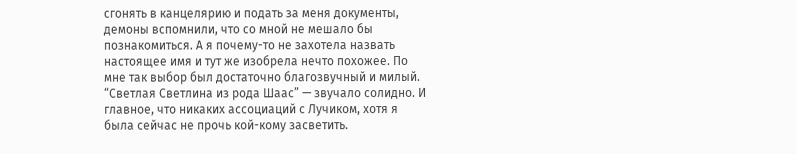сгонять в канцелярию и подать за меня документы, демоны вспомнили, что со мной не мешало бы познакомиться. А я почему-то не захотела назвать настоящее имя и тут же изобрела нечто похожее. По мне так выбор был достаточно благозвучный и милый.
“Светлая Светлина из рода Шаас” — звучало солидно. И главное, что никаких ассоциаций с Лучиком, хотя я была сейчас не прочь кой-кому засветить.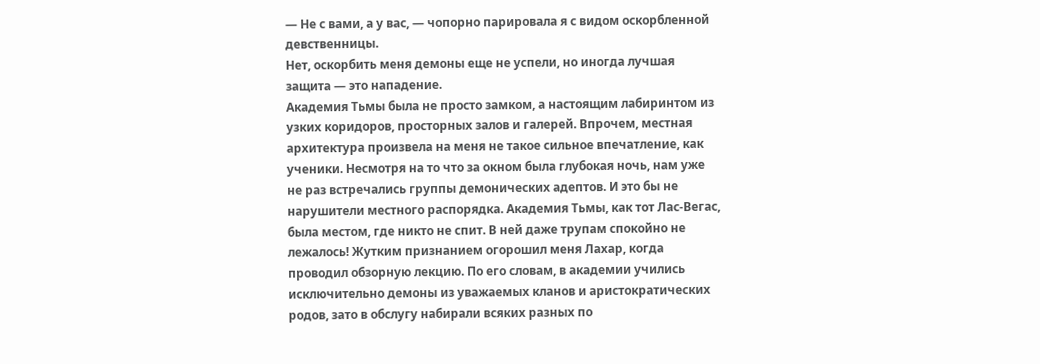— Не с вами, а у вас, — чопорно парировала я с видом оскорбленной девственницы.
Нет, оскорбить меня демоны еще не успели, но иногда лучшая защита — это нападение.
Академия Тьмы была не просто замком, а настоящим лабиринтом из узких коридоров, просторных залов и галерей. Впрочем, местная архитектура произвела на меня не такое сильное впечатление, как ученики. Несмотря на то что за окном была глубокая ночь, нам уже не раз встречались группы демонических адептов. И это бы не нарушители местного распорядка. Академия Тьмы, как тот Лас-Вегас, была местом, где никто не спит. В ней даже трупам спокойно не лежалось! Жутким признанием огорошил меня Лахар, когда проводил обзорную лекцию. По его словам, в академии учились исключительно демоны из уважаемых кланов и аристократических родов, зато в обслугу набирали всяких разных по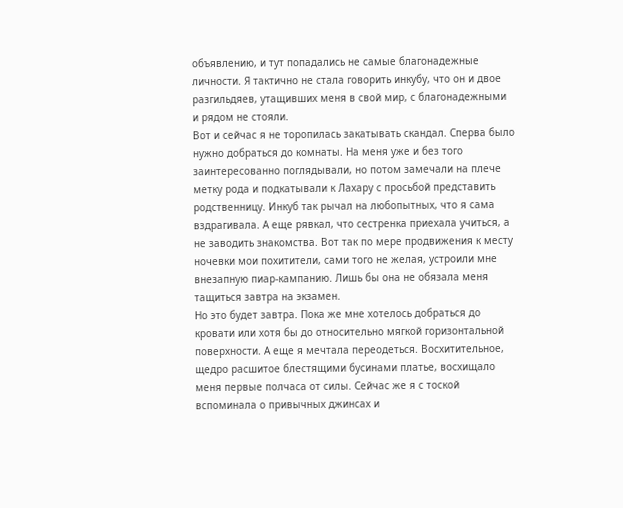объявлению, и тут попадались не самые благонадежные личности. Я тактично не стала говорить инкубу, что он и двое разгильдяев, утащивших меня в свой мир, с благонадежными и рядом не стояли.
Вот и сейчас я не торопилась закатывать скандал. Сперва было нужно добраться до комнаты. На меня уже и без того заинтересованно поглядывали, но потом замечали на плече метку рода и подкатывали к Лахару с просьбой представить родственницу. Инкуб так рычал на любопытных, что я сама вздрагивала. А еще рявкал, что сестренка приехала учиться, а не заводить знакомства. Вот так по мере продвижения к месту ночевки мои похитители, сами того не желая, устроили мне внезапную пиар-кампанию. Лишь бы она не обязала меня тащиться завтра на экзамен.
Но это будет завтра. Пока же мне хотелось добраться до кровати или хотя бы до относительно мягкой горизонтальной поверхности. А еще я мечтала переодеться. Восхитительное, щедро расшитое блестящими бусинами платье, восхищало меня первые полчаса от силы. Сейчас же я с тоской вспоминала о привычных джинсах и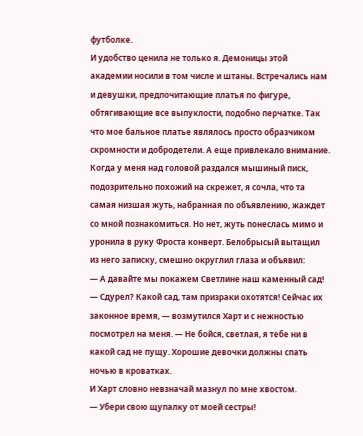футболке.
И удобство ценила не только я. Демоницы этой академии носили в том числе и штаны. Встречались нам и девушки, предпочитающие платья по фигуре, обтягивающие все выпуклости, подобно перчатке. Так что мое бальное платье являлось просто образчиком скромности и добродетели. А еще привлекало внимание.
Когда у меня над головой раздался мышиный писк, подозрительно похожий на скрежет, я сочла, что та самая низшая жуть, набранная по объявлению, жаждет со мной познакомиться. Но нет, жуть понеслась мимо и уронила в руку Фроста конверт. Белобрысый вытащил из него записку, смешно округлил глаза и объявил:
— А давайте мы покажем Светлине наш каменный сад!
— Сдурел? Какой сад, там призраки охотятся! Сейчас их законное время, — возмутился Харт и с нежностью посмотрел на меня. — Не бойся, светлая, я тебе ни в какой сад не пущу. Хорошие девочки должны спать ночью в кроватках.
И Харт словно невзначай мазнул по мне хвостом.
— Убери свою щупалку от моей сестры!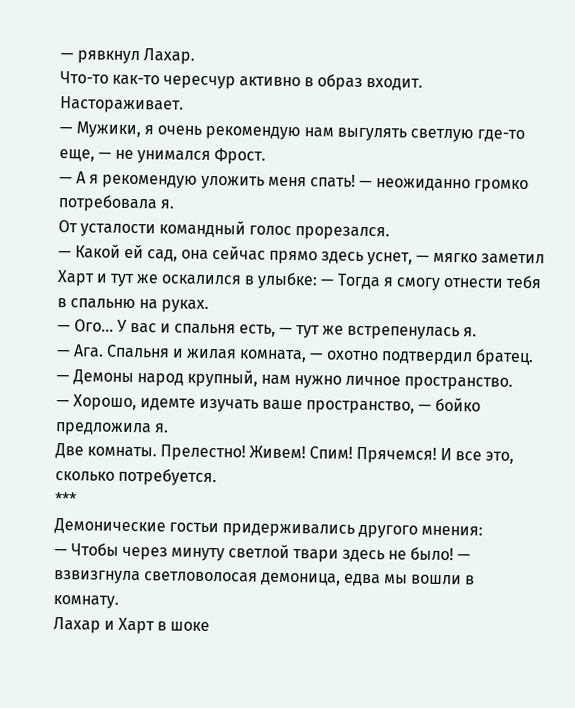— рявкнул Лахар.
Что-то как-то чересчур активно в образ входит. Настораживает.
— Мужики, я очень рекомендую нам выгулять светлую где-то еще, — не унимался Фрост.
— А я рекомендую уложить меня спать! — неожиданно громко потребовала я.
От усталости командный голос прорезался.
— Какой ей сад, она сейчас прямо здесь уснет, — мягко заметил Харт и тут же оскалился в улыбке: — Тогда я смогу отнести тебя в спальню на руках.
— Ого… У вас и спальня есть, — тут же встрепенулась я.
— Ага. Спальня и жилая комната, — охотно подтвердил братец. — Демоны народ крупный, нам нужно личное пространство.
— Хорошо, идемте изучать ваше пространство, — бойко предложила я.
Две комнаты. Прелестно! Живем! Спим! Прячемся! И все это, сколько потребуется.
***
Демонические гостьи придерживались другого мнения:
— Чтобы через минуту светлой твари здесь не было! — взвизгнула светловолосая демоница, едва мы вошли в комнату.
Лахар и Харт в шоке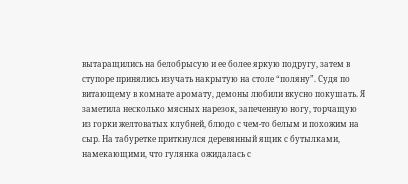вытаращились на белобрысую и ее более яркую подругу, затем в ступоре принялись изучать накрытую на столе “поляну”. Судя по витающему в комнате аромату, демоны любили вкусно покушать. Я заметила несколько мясных нарезок, запеченную ногу, торчащую из горки желтоватых клубней, блюдо с чем-то белым и похожим на сыр. На табуретке приткнулся деревянный ящик с бутылками, намекающими, что гулянка ожидалась с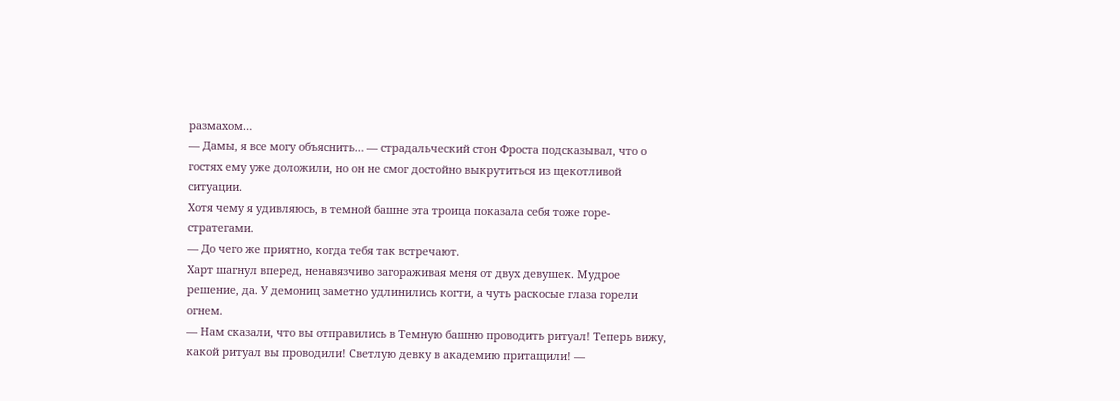размахом…
— Дамы, я все могу объяснить… — страдальческий стон Фроста подсказывал, что о гостях ему уже доложили, но он не смог достойно выкрутиться из щекотливой ситуации.
Хотя чему я удивляюсь, в темной башне эта троица показала себя тоже горе-стратегами.
— До чего же приятно, когда тебя так встречают.
Харт шагнул вперед, ненавязчиво загораживая меня от двух девушек. Мудрое решение, да. У демониц заметно удлинились когти, а чуть раскосые глаза горели огнем.
— Нам сказали, что вы отправились в Темную башню проводить ритуал! Теперь вижу, какой ритуал вы проводили! Светлую девку в академию притащили! —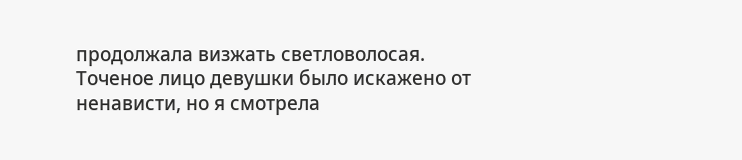продолжала визжать светловолосая.
Точеное лицо девушки было искажено от ненависти, но я смотрела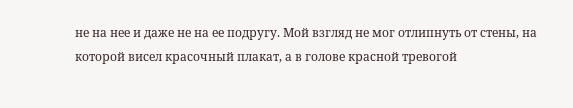не на нее и даже не на ее подругу. Мой взгляд не мог отлипнуть от стены, на которой висел красочный плакат, а в голове красной тревогой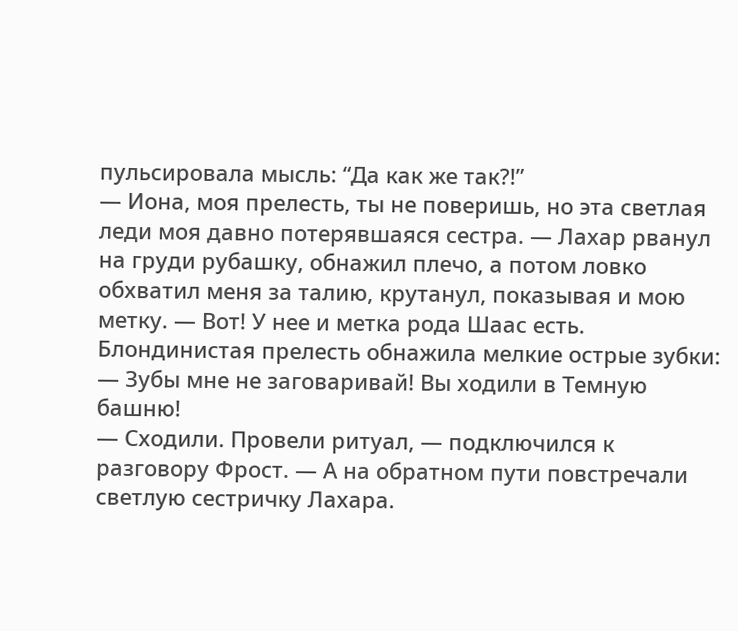пульсировала мысль: “Да как же так?!”
— Иона, моя прелесть, ты не поверишь, но эта светлая леди моя давно потерявшаяся сестра. — Лахар рванул на груди рубашку, обнажил плечо, а потом ловко обхватил меня за талию, крутанул, показывая и мою метку. — Вот! У нее и метка рода Шаас есть.
Блондинистая прелесть обнажила мелкие острые зубки:
— Зубы мне не заговаривай! Вы ходили в Темную башню!
— Сходили. Провели ритуал, — подключился к разговору Фрост. — А на обратном пути повстречали светлую сестричку Лахара.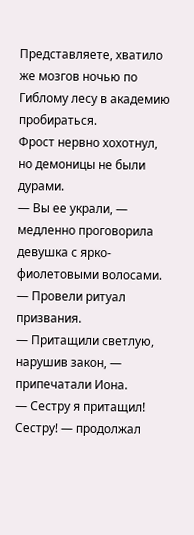Представляете, хватило же мозгов ночью по Гиблому лесу в академию пробираться.
Фрост нервно хохотнул, но демоницы не были дурами.
— Вы ее украли, — медленно проговорила девушка с ярко-фиолетовыми волосами. — Провели ритуал призвания.
— Притащили светлую, нарушив закон, — припечатали Иона.
— Сестру я притащил! Сестру! — продолжал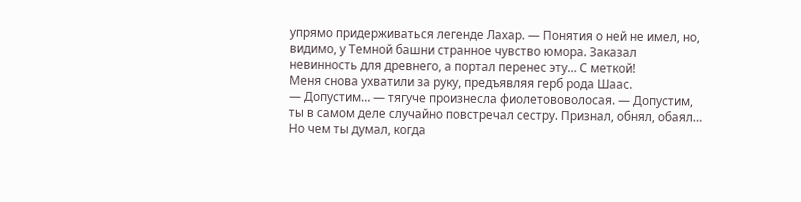упрямо придерживаться легенде Лахар. — Понятия о ней не имел, но, видимо, у Темной башни странное чувство юмора. Заказал невинность для древнего, а портал перенес эту… С меткой!
Меня снова ухватили за руку, предъявляя герб рода Шаас.
— Допустим… — тягуче произнесла фиолетововолосая. — Допустим, ты в самом деле случайно повстречал сестру. Признал, обнял, обаял… Но чем ты думал, когда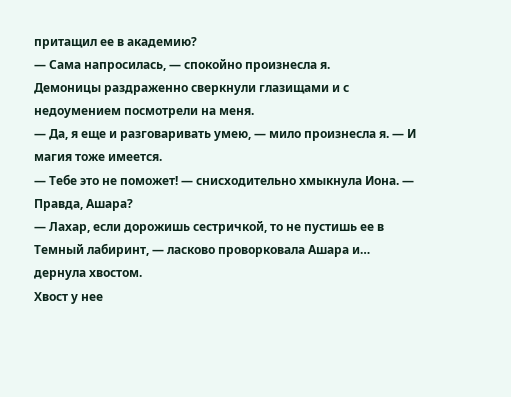притащил ее в академию?
— Сама напросилась, — спокойно произнесла я.
Демоницы раздраженно сверкнули глазищами и с недоумением посмотрели на меня.
— Да, я еще и разговаривать умею, — мило произнесла я. — И магия тоже имеется.
— Тебе это не поможет! — снисходительно хмыкнула Иона. — Правда, Ашара?
— Лахар, если дорожишь сестричкой, то не пустишь ее в Темный лабиринт, — ласково проворковала Ашара и… дернула хвостом.
Хвост у нее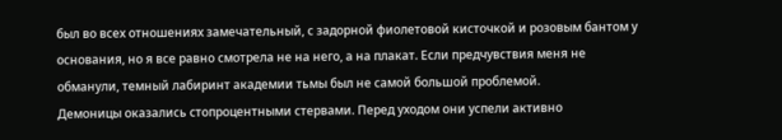был во всех отношениях замечательный, с задорной фиолетовой кисточкой и розовым бантом у основания, но я все равно смотрела не на него, а на плакат. Если предчувствия меня не обманули, темный лабиринт академии тьмы был не самой большой проблемой.
Демоницы оказались стопроцентными стервами. Перед уходом они успели активно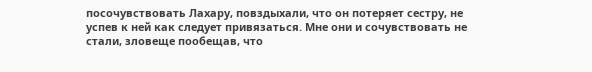посочувствовать Лахару, повздыхали, что он потеряет сестру, не успев к ней как следует привязаться. Мне они и сочувствовать не стали, зловеще пообещав, что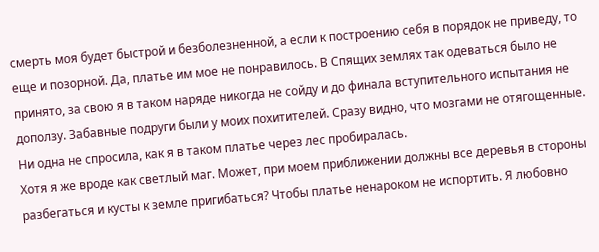смерть моя будет быстрой и безболезненной, а если к построению себя в порядок не приведу, то еще и позорной. Да, платье им мое не понравилось. В Спящих землях так одеваться было не принято, за свою я в таком наряде никогда не сойду и до финала вступительного испытания не доползу. Забавные подруги были у моих похитителей. Сразу видно, что мозгами не отягощенные. Ни одна не спросила, как я в таком платье через лес пробиралась.
Хотя я же вроде как светлый маг. Может, при моем приближении должны все деревья в стороны разбегаться и кусты к земле пригибаться? Чтобы платье ненароком не испортить. Я любовно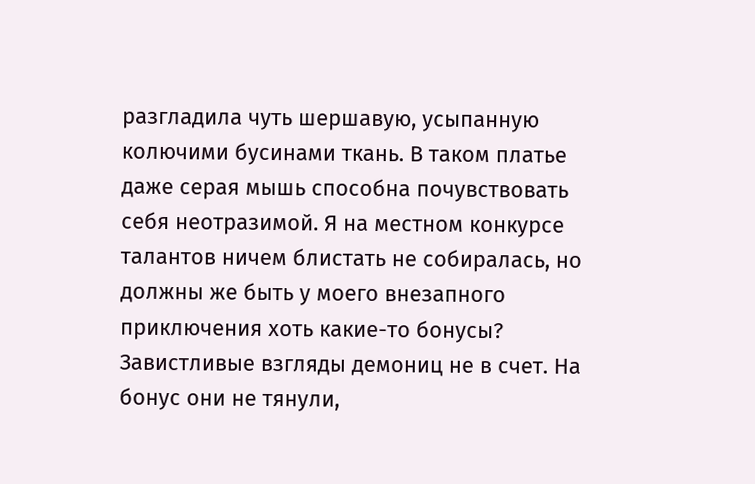разгладила чуть шершавую, усыпанную колючими бусинами ткань. В таком платье даже серая мышь способна почувствовать себя неотразимой. Я на местном конкурсе талантов ничем блистать не собиралась, но должны же быть у моего внезапного приключения хоть какие-то бонусы? Завистливые взгляды демониц не в счет. На бонус они не тянули,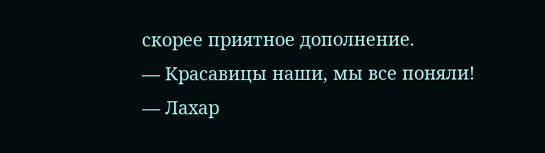скорее приятное дополнение.
— Красавицы наши, мы все поняли! — Лахар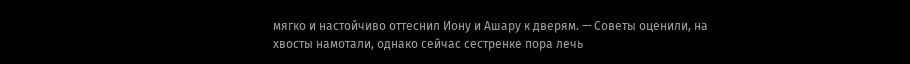мягко и настойчиво оттеснил Иону и Ашару к дверям. — Советы оценили, на хвосты намотали, однако сейчас сестренке пора лечь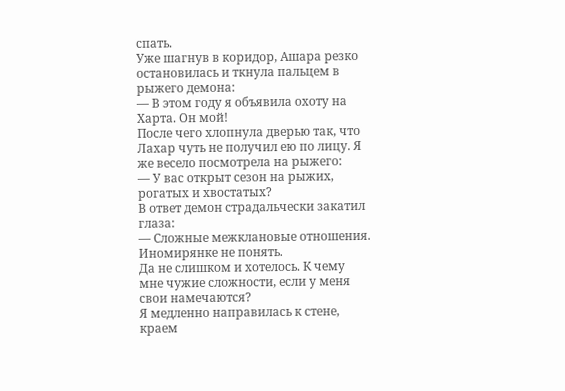спать.
Уже шагнув в коридор, Ашара резко остановилась и ткнула пальцем в рыжего демона:
— В этом году я объявила охоту на Харта. Он мой!
После чего хлопнула дверью так, что Лахар чуть не получил ею по лицу. Я же весело посмотрела на рыжего:
— У вас открыт сезон на рыжих, рогатых и хвостатых?
В ответ демон страдальчески закатил глаза:
— Сложные межклановые отношения. Иномирянке не понять.
Да не слишком и хотелось. К чему мне чужие сложности, если у меня свои намечаются?
Я медленно направилась к стене, краем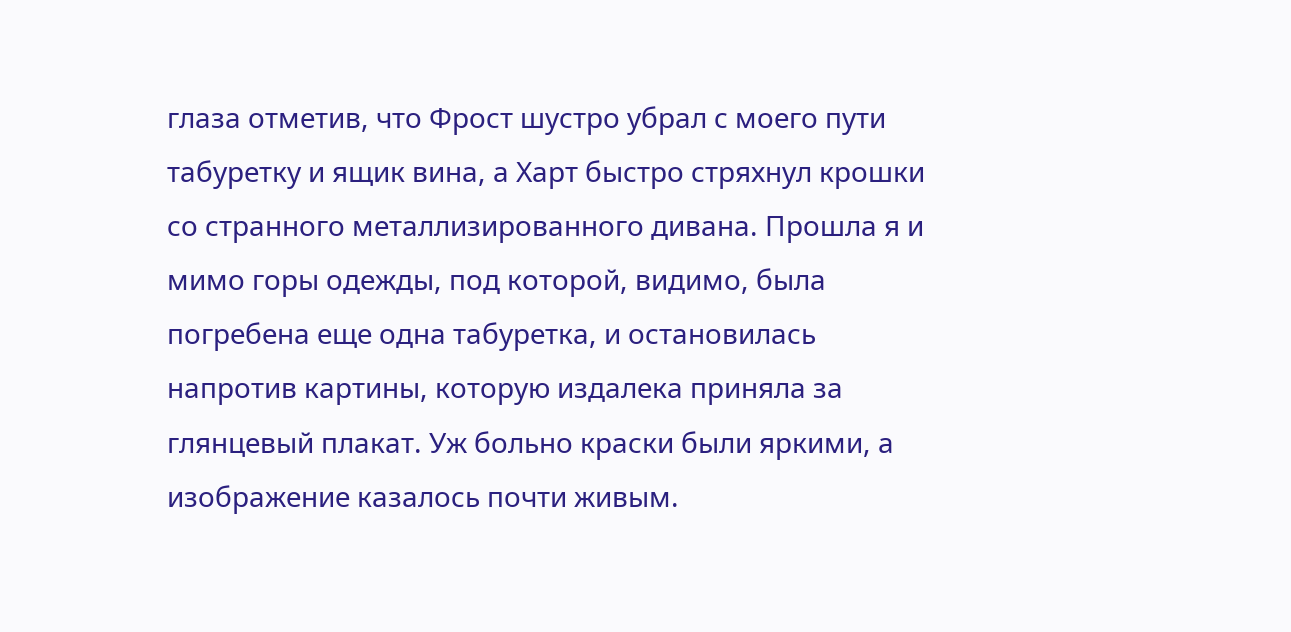глаза отметив, что Фрост шустро убрал с моего пути табуретку и ящик вина, а Харт быстро стряхнул крошки со странного металлизированного дивана. Прошла я и мимо горы одежды, под которой, видимо, была погребена еще одна табуретка, и остановилась напротив картины, которую издалека приняла за глянцевый плакат. Уж больно краски были яркими, а изображение казалось почти живым.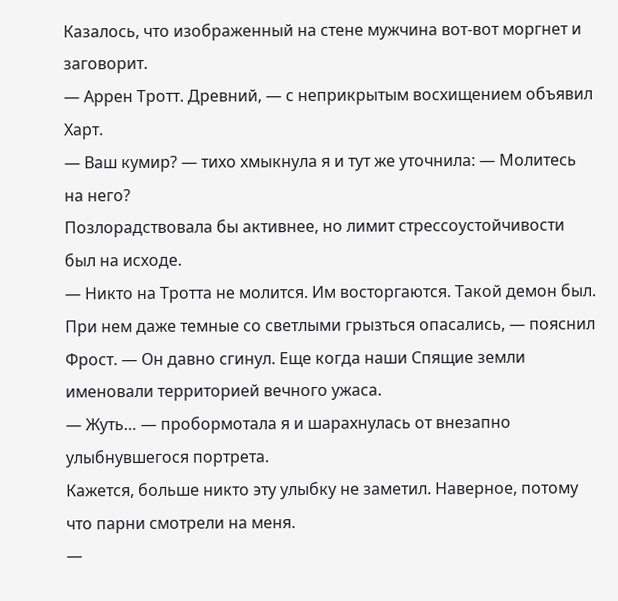Казалось, что изображенный на стене мужчина вот-вот моргнет и заговорит.
— Аррен Тротт. Древний, — с неприкрытым восхищением объявил Харт.
— Ваш кумир? — тихо хмыкнула я и тут же уточнила: — Молитесь на него?
Позлорадствовала бы активнее, но лимит стрессоустойчивости был на исходе.
— Никто на Тротта не молится. Им восторгаются. Такой демон был. При нем даже темные со светлыми грызться опасались, — пояснил Фрост. — Он давно сгинул. Еще когда наши Спящие земли именовали территорией вечного ужаса.
— Жуть… — пробормотала я и шарахнулась от внезапно улыбнувшегося портрета.
Кажется, больше никто эту улыбку не заметил. Наверное, потому что парни смотрели на меня.
—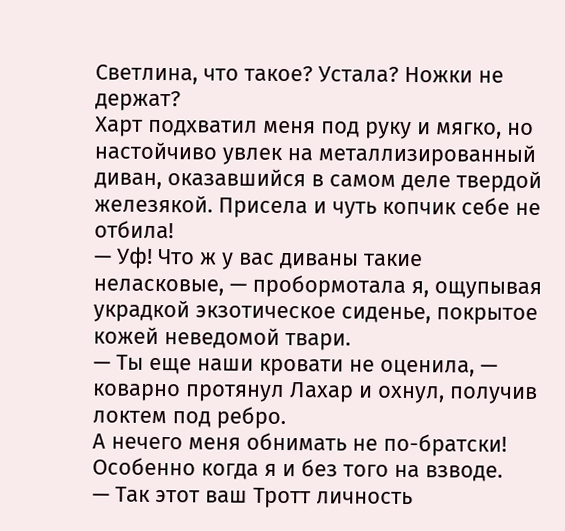Светлина, что такое? Устала? Ножки не держат?
Харт подхватил меня под руку и мягко, но настойчиво увлек на металлизированный диван, оказавшийся в самом деле твердой железякой. Присела и чуть копчик себе не отбила!
— Уф! Что ж у вас диваны такие неласковые, — пробормотала я, ощупывая украдкой экзотическое сиденье, покрытое кожей неведомой твари.
— Ты еще наши кровати не оценила, — коварно протянул Лахар и охнул, получив локтем под ребро.
А нечего меня обнимать не по-братски! Особенно когда я и без того на взводе.
— Так этот ваш Тротт личность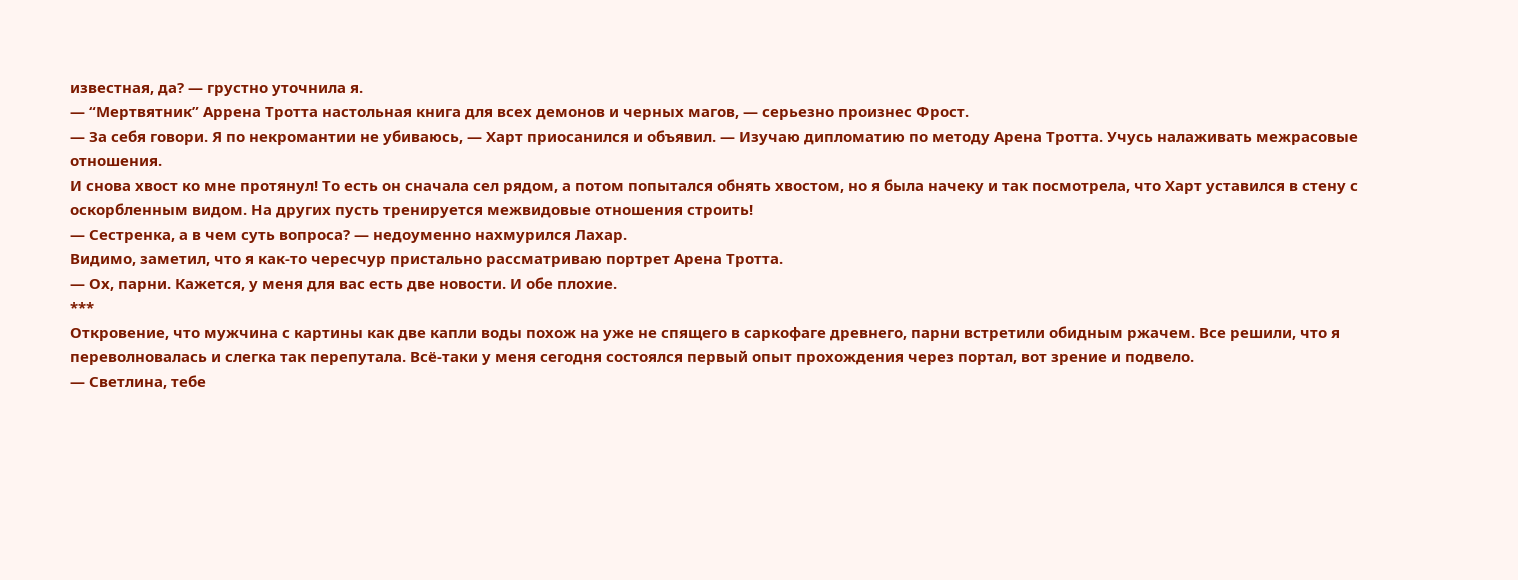известная, да? — грустно уточнила я.
— “Мертвятник” Аррена Тротта настольная книга для всех демонов и черных магов, — серьезно произнес Фрост.
— За себя говори. Я по некромантии не убиваюсь, — Харт приосанился и объявил. — Изучаю дипломатию по методу Арена Тротта. Учусь налаживать межрасовые отношения.
И снова хвост ко мне протянул! То есть он сначала сел рядом, а потом попытался обнять хвостом, но я была начеку и так посмотрела, что Харт уставился в стену с оскорбленным видом. На других пусть тренируется межвидовые отношения строить!
— Сестренка, а в чем суть вопроса? — недоуменно нахмурился Лахар.
Видимо, заметил, что я как-то чересчур пристально рассматриваю портрет Арена Тротта.
— Ох, парни. Кажется, у меня для вас есть две новости. И обе плохие.
***
Откровение, что мужчина с картины как две капли воды похож на уже не спящего в саркофаге древнего, парни встретили обидным ржачем. Все решили, что я переволновалась и слегка так перепутала. Всё-таки у меня сегодня состоялся первый опыт прохождения через портал, вот зрение и подвело.
— Светлина, тебе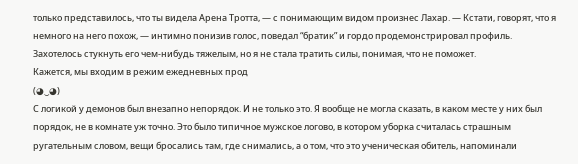только представилось, что ты видела Арена Тротта, — с понимающим видом произнес Лахар. — Кстати, говорят, что я немного на него похож, — интимно понизив голос, поведал “братик” и гордо продемонстрировал профиль.
Захотелось стукнуть его чем-нибудь тяжелым, но я не стала тратить силы, понимая, что не поможет.
Кажется, мы входим в режим ежедневных прод
(◕‿◕)
С логикой у демонов был внезапно непорядок. И не только это. Я вообще не могла сказать, в каком месте у них был порядок, не в комнате уж точно. Это было типичное мужское логово, в котором уборка считалась страшным ругательным словом, вещи бросались там, где снимались, а о том, что это ученическая обитель, напоминали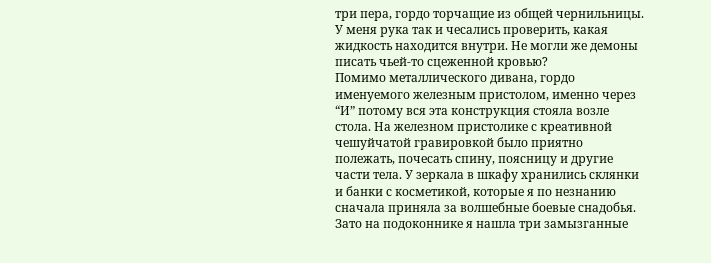три пера, гордо торчащие из общей чернильницы. У меня рука так и чесались проверить, какая жидкость находится внутри. Не могли же демоны писать чьей-то сцеженной кровью?
Помимо металлического дивана, гордо именуемого железным пристолом, именно через “И” потому вся эта конструкция стояла возле стола. На железном пристолике с креативной чешуйчатой гравировкой было приятно полежать, почесать спину, поясницу и другие части тела. У зеркала в шкафу хранились склянки и банки с косметикой, которые я по незнанию сначала приняла за волшебные боевые снадобья. Зато на подоконнике я нашла три замызганные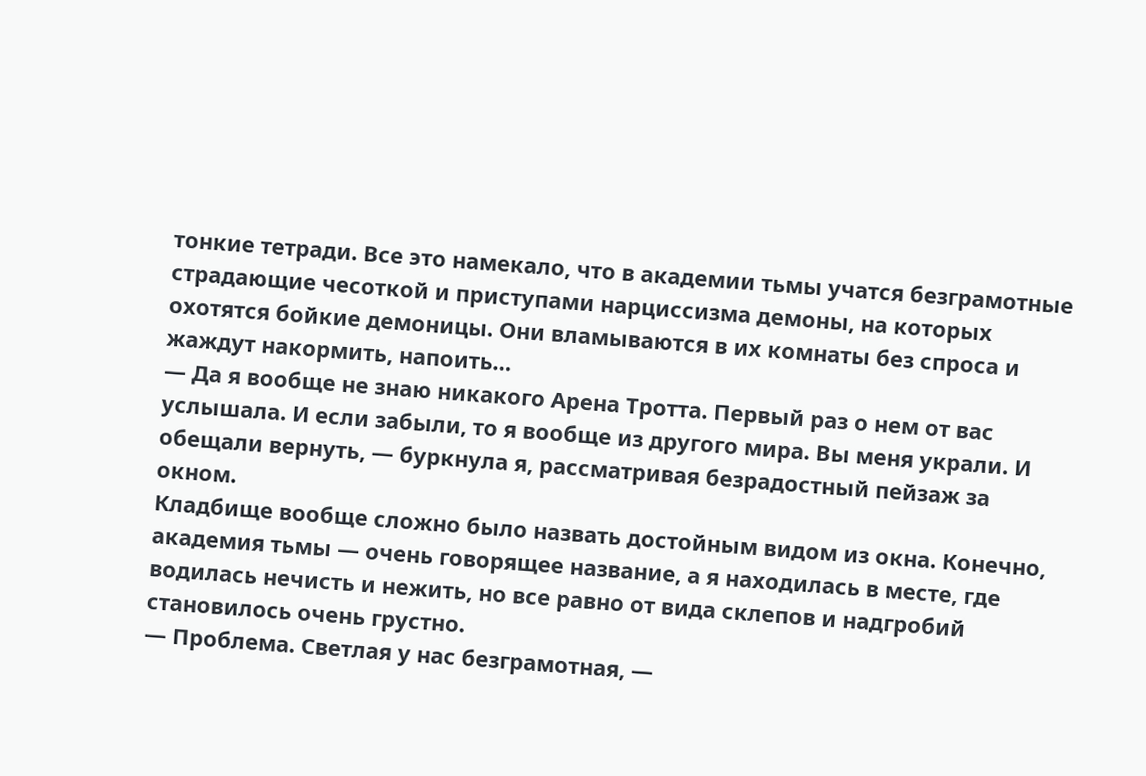тонкие тетради. Все это намекало, что в академии тьмы учатся безграмотные страдающие чесоткой и приступами нарциссизма демоны, на которых охотятся бойкие демоницы. Они вламываются в их комнаты без спроса и жаждут накормить, напоить…
— Да я вообще не знаю никакого Арена Тротта. Первый раз о нем от вас услышала. И если забыли, то я вообще из другого мира. Вы меня украли. И обещали вернуть, — буркнула я, рассматривая безрадостный пейзаж за окном.
Кладбище вообще сложно было назвать достойным видом из окна. Конечно, академия тьмы — очень говорящее название, а я находилась в месте, где водилась нечисть и нежить, но все равно от вида склепов и надгробий становилось очень грустно.
— Проблема. Светлая у нас безграмотная, —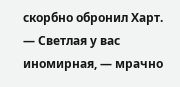скорбно обронил Харт.
— Светлая у вас иномирная, — мрачно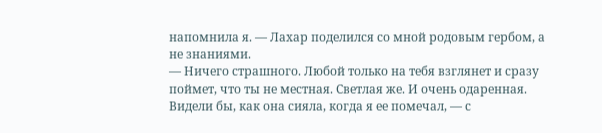напомнила я. — Лахар поделился со мной родовым гербом, а не знаниями.
— Ничего страшного. Любой только на тебя взглянет и сразу поймет, что ты не местная. Светлая же. И очень одаренная. Видели бы, как она сияла, когда я ее помечал, — с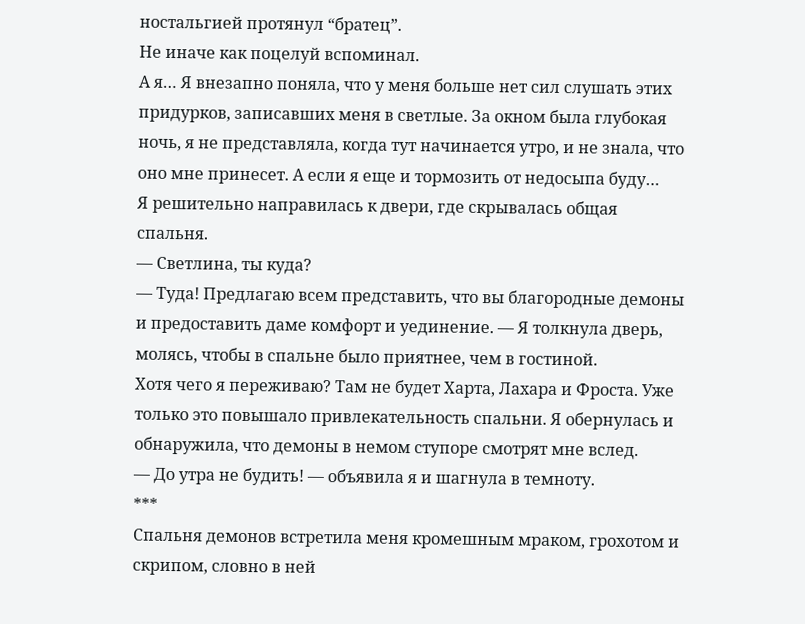ностальгией протянул “братец”.
Не иначе как поцелуй вспоминал.
А я… Я внезапно поняла, что у меня больше нет сил слушать этих придурков, записавших меня в светлые. За окном была глубокая ночь, я не представляла, когда тут начинается утро, и не знала, что оно мне принесет. А если я еще и тормозить от недосыпа буду…
Я решительно направилась к двери, где скрывалась общая спальня.
— Светлина, ты куда?
— Туда! Предлагаю всем представить, что вы благородные демоны и предоставить даме комфорт и уединение. — Я толкнула дверь, молясь, чтобы в спальне было приятнее, чем в гостиной.
Хотя чего я переживаю? Там не будет Харта, Лахара и Фроста. Уже только это повышало привлекательность спальни. Я обернулась и обнаружила, что демоны в немом ступоре смотрят мне вслед.
— До утра не будить! — объявила я и шагнула в темноту.
***
Спальня демонов встретила меня кромешным мраком, грохотом и скрипом, словно в ней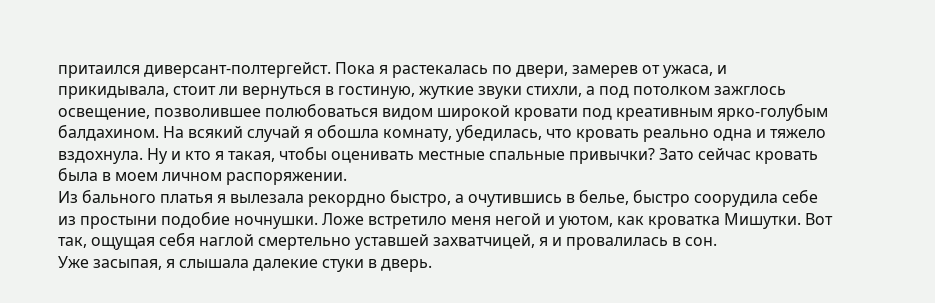притаился диверсант-полтергейст. Пока я растекалась по двери, замерев от ужаса, и прикидывала, стоит ли вернуться в гостиную, жуткие звуки стихли, а под потолком зажглось освещение, позволившее полюбоваться видом широкой кровати под креативным ярко-голубым балдахином. На всякий случай я обошла комнату, убедилась, что кровать реально одна и тяжело вздохнула. Ну и кто я такая, чтобы оценивать местные спальные привычки? Зато сейчас кровать была в моем личном распоряжении.
Из бального платья я вылезала рекордно быстро, а очутившись в белье, быстро соорудила себе из простыни подобие ночнушки. Ложе встретило меня негой и уютом, как кроватка Мишутки. Вот так, ощущая себя наглой смертельно уставшей захватчицей, я и провалилась в сон.
Уже засыпая, я слышала далекие стуки в дверь.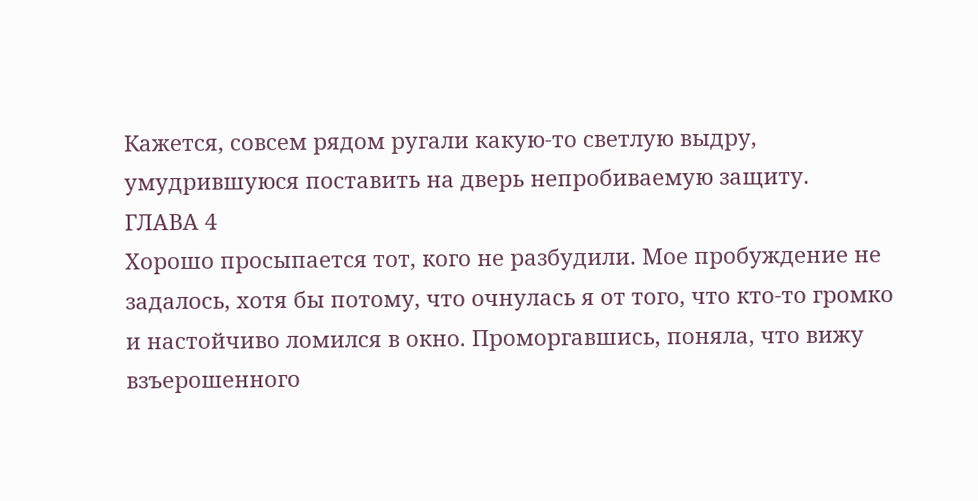Кажется, совсем рядом ругали какую-то светлую выдру, умудрившуюся поставить на дверь непробиваемую защиту.
ГЛАВА 4
Хорошо просыпается тот, кого не разбудили. Мое пробуждение не задалось, хотя бы потому, что очнулась я от того, что кто-то громко и настойчиво ломился в окно. Проморгавшись, поняла, что вижу взъерошенного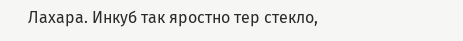Лахара. Инкуб так яростно тер стекло,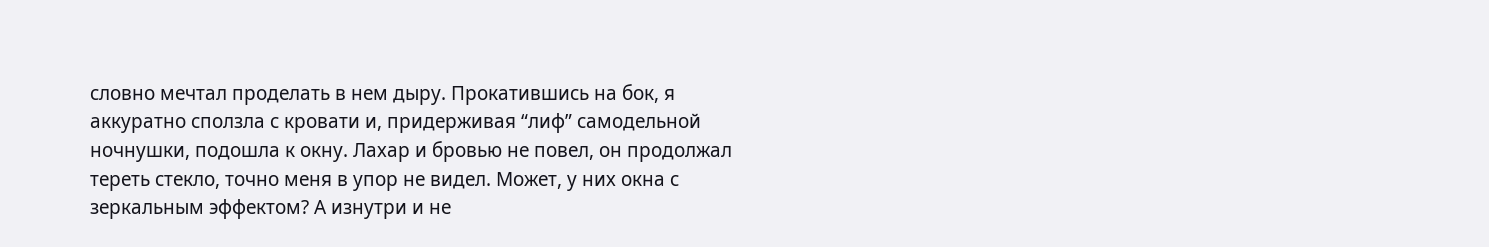словно мечтал проделать в нем дыру. Прокатившись на бок, я аккуратно сползла с кровати и, придерживая “лиф” самодельной ночнушки, подошла к окну. Лахар и бровью не повел, он продолжал тереть стекло, точно меня в упор не видел. Может, у них окна с зеркальным эффектом? А изнутри и не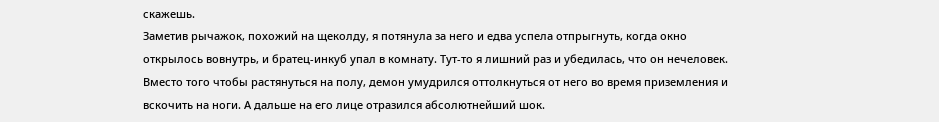скажешь.
Заметив рычажок, похожий на щеколду, я потянула за него и едва успела отпрыгнуть, когда окно открылось вовнутрь, и братец-инкуб упал в комнату. Тут-то я лишний раз и убедилась, что он нечеловек. Вместо того чтобы растянуться на полу, демон умудрился оттолкнуться от него во время приземления и вскочить на ноги. А дальше на его лице отразился абсолютнейший шок.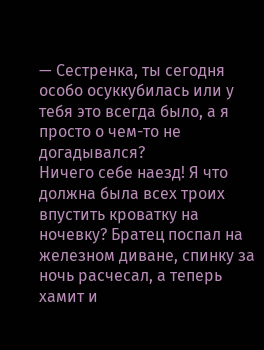— Сестренка, ты сегодня особо осуккубилась или у тебя это всегда было, а я просто о чем-то не догадывался?
Ничего себе наезд! Я что должна была всех троих впустить кроватку на ночевку? Братец поспал на железном диване, спинку за ночь расчесал, а теперь хамит и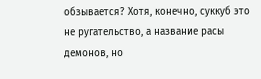обзывается? Хотя, конечно, суккуб это не ругательство, а название расы демонов, но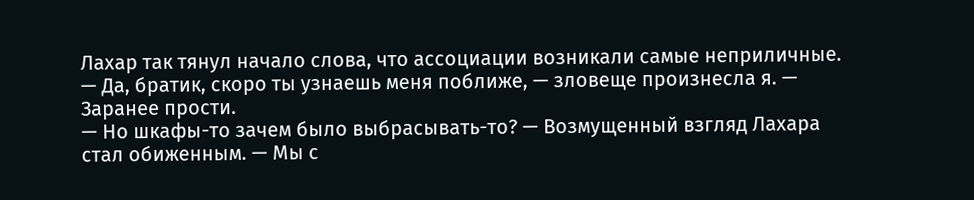Лахар так тянул начало слова, что ассоциации возникали самые неприличные.
— Да, братик, скоро ты узнаешь меня поближе, — зловеще произнесла я. — Заранее прости.
— Но шкафы-то зачем было выбрасывать-то? — Возмущенный взгляд Лахара стал обиженным. — Мы с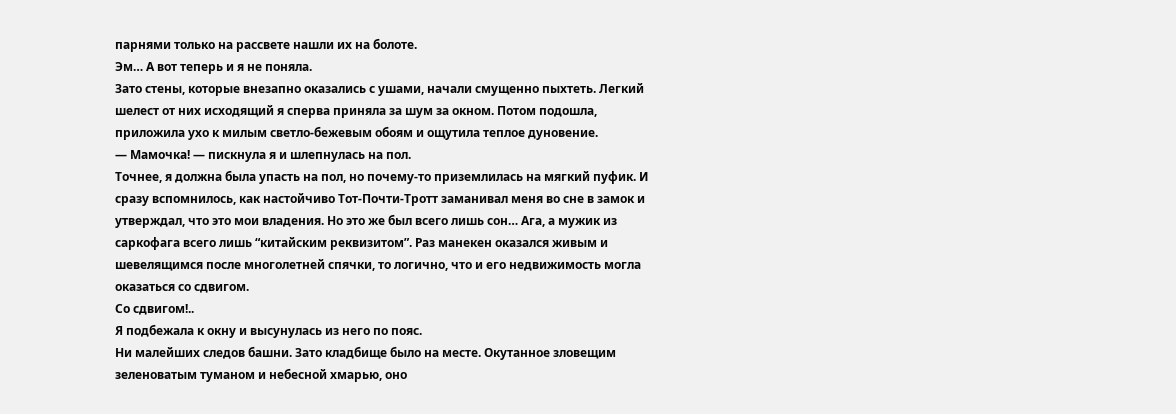парнями только на рассвете нашли их на болоте.
Эм… А вот теперь и я не поняла.
Зато стены, которые внезапно оказались с ушами, начали смущенно пыхтеть. Легкий шелест от них исходящий я сперва приняла за шум за окном. Потом подошла, приложила ухо к милым светло-бежевым обоям и ощутила теплое дуновение.
— Мамочка! — пискнула я и шлепнулась на пол.
Точнее, я должна была упасть на пол, но почему-то приземлилась на мягкий пуфик. И сразу вспомнилось, как настойчиво Тот-Почти-Тротт заманивал меня во сне в замок и утверждал, что это мои владения. Но это же был всего лишь сон… Ага, а мужик из саркофага всего лишь “китайским реквизитом”. Раз манекен оказался живым и шевелящимся после многолетней спячки, то логично, что и его недвижимость могла оказаться со сдвигом.
Со сдвигом!..
Я подбежала к окну и высунулась из него по пояс.
Ни малейших следов башни. Зато кладбище было на месте. Окутанное зловещим зеленоватым туманом и небесной хмарью, оно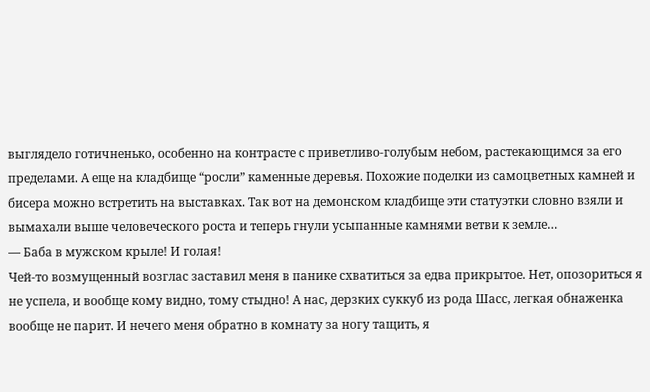выглядело готичненько, особенно на контрасте с приветливо-голубым небом, растекающимся за его пределами. А еще на кладбище “росли” каменные деревья. Похожие поделки из самоцветных камней и бисера можно встретить на выставках. Так вот на демонском кладбище эти статуэтки словно взяли и вымахали выше человеческого роста и теперь гнули усыпанные камнями ветви к земле…
— Баба в мужском крыле! И голая!
Чей-то возмущенный возглас заставил меня в панике схватиться за едва прикрытое. Нет, опозориться я не успела, и вообще кому видно, тому стыдно! А нас, дерзких суккуб из рода Шасс, легкая обнаженка вообще не парит. И нечего меня обратно в комнату за ногу тащить, я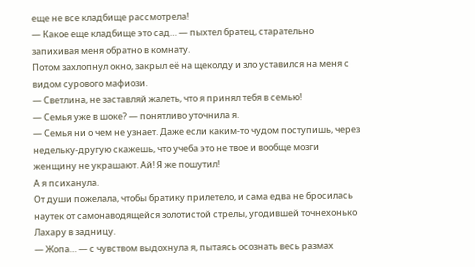еще не все кладбище рассмотрела!
— Какое еще кладбище это сад… — пыхтел братец, старательно запихивая меня обратно в комнату.
Потом захлопнул окно, закрыл её на щеколду и зло уставился на меня с видом сурового мафиози.
— Светлина, не заставляй жалеть, что я принял тебя в семью!
— Семья уже в шоке? — понятливо уточнила я.
— Семья ни о чем не узнает. Даже если каким-то чудом поступишь, через недельку-другую скажешь, что учеба это не твое и вообще мозги женщину не украшают. Ай! Я же пошутил!
А я психанула.
От души пожелала, чтобы братику прилетело, и сама едва не бросилась наутек от самонаводящейся золотистой стрелы, угодившей точнехонько Лахару в задницу.
— Жопа… — с чувством выдохнула я, пытаясь осознать весь размах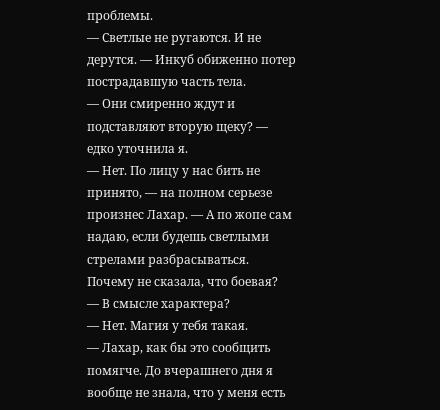проблемы.
— Светлые не ругаются. И не дерутся. — Инкуб обиженно потер пострадавшую часть тела.
— Они смиренно ждут и подставляют вторую щеку? — едко уточнила я.
— Нет. По лицу у нас бить не принято, — на полном серьезе произнес Лахар. — А по жопе сам надаю, если будешь светлыми стрелами разбрасываться. Почему не сказала, что боевая?
— В смысле характера?
— Нет. Магия у тебя такая.
— Лахар, как бы это сообщить помягче. До вчерашнего дня я вообще не знала, что у меня есть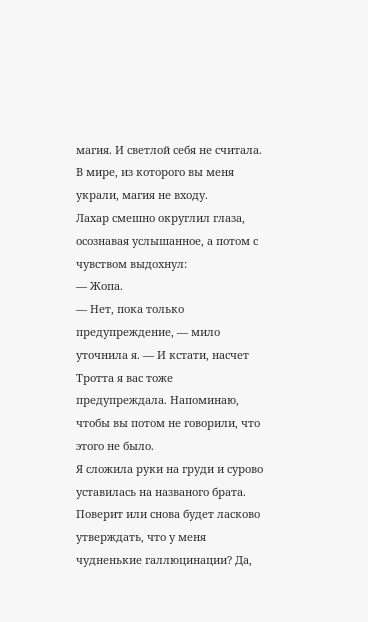магия. И светлой себя не считала. В мире, из которого вы меня украли, магия не входу.
Лахар смешно округлил глаза, осознавая услышанное, а потом с чувством выдохнул:
— Жопа.
— Нет, пока только предупреждение, — мило уточнила я. — И кстати, насчет Тротта я вас тоже предупреждала. Напоминаю, чтобы вы потом не говорили, что этого не было.
Я сложила руки на груди и сурово уставилась на названого брата. Поверит или снова будет ласково утверждать, что у меня чудненькие галлюцинации? Да,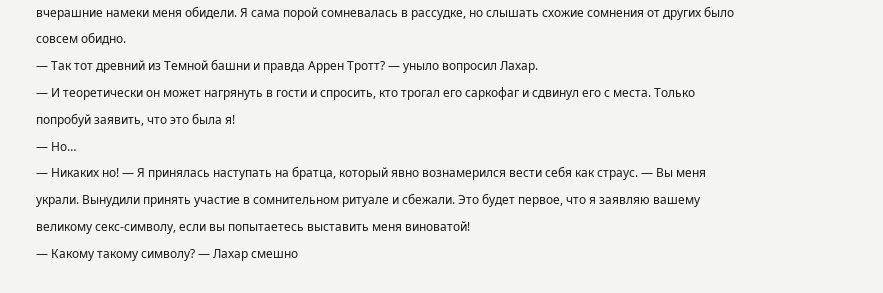вчерашние намеки меня обидели. Я сама порой сомневалась в рассудке, но слышать схожие сомнения от других было совсем обидно.
— Так тот древний из Темной башни и правда Аррен Тротт? — уныло вопросил Лахар.
— И теоретически он может нагрянуть в гости и спросить, кто трогал его саркофаг и сдвинул его с места. Только попробуй заявить, что это была я!
— Но…
— Никаких но! — Я принялась наступать на братца, который явно вознамерился вести себя как страус. — Вы меня украли. Вынудили принять участие в сомнительном ритуале и сбежали. Это будет первое, что я заявляю вашему великому секс-символу, если вы попытаетесь выставить меня виноватой!
— Какому такому символу? — Лахар смешно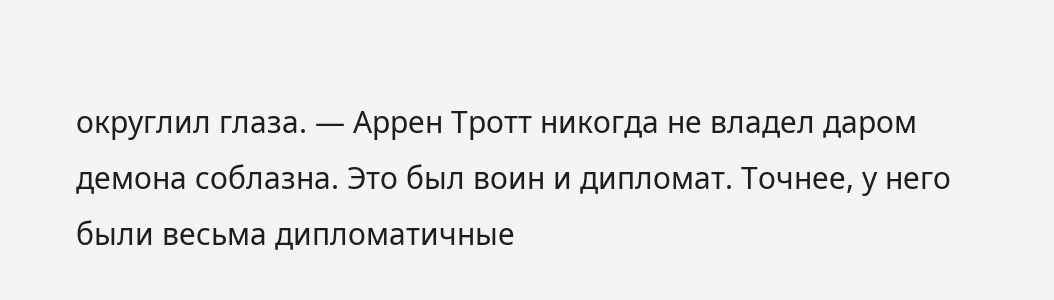округлил глаза. — Аррен Тротт никогда не владел даром демона соблазна. Это был воин и дипломат. Точнее, у него были весьма дипломатичные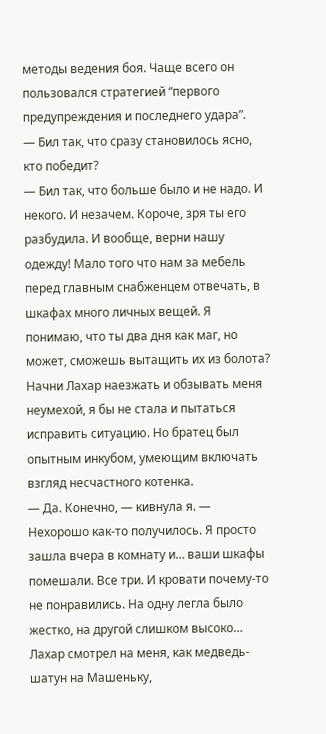методы ведения боя. Чаще всего он пользовался стратегией “первого предупреждения и последнего удара”.
— Бил так, что сразу становилось ясно, кто победит?
— Бил так, что больше было и не надо. И некого. И незачем. Короче, зря ты его разбудила. И вообще, верни нашу одежду! Мало того что нам за мебель перед главным снабженцем отвечать, в шкафах много личных вещей. Я понимаю, что ты два дня как маг, но может, сможешь вытащить их из болота?
Начни Лахар наезжать и обзывать меня неумехой, я бы не стала и пытаться исправить ситуацию. Но братец был опытным инкубом, умеющим включать взгляд несчастного котенка.
— Да. Конечно, — кивнула я. — Нехорошо как-то получилось. Я просто зашла вчера в комнату и… ваши шкафы помешали. Все три. И кровати почему-то не понравились. На одну легла было жестко, на другой слишком высоко…
Лахар смотрел на меня, как медведь-шатун на Машеньку,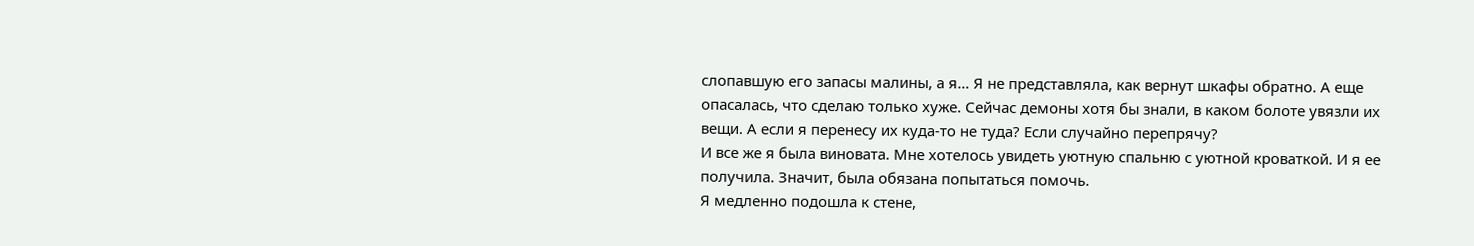слопавшую его запасы малины, а я… Я не представляла, как вернут шкафы обратно. А еще опасалась, что сделаю только хуже. Сейчас демоны хотя бы знали, в каком болоте увязли их вещи. А если я перенесу их куда-то не туда? Если случайно перепрячу?
И все же я была виновата. Мне хотелось увидеть уютную спальню с уютной кроваткой. И я ее получила. Значит, была обязана попытаться помочь.
Я медленно подошла к стене,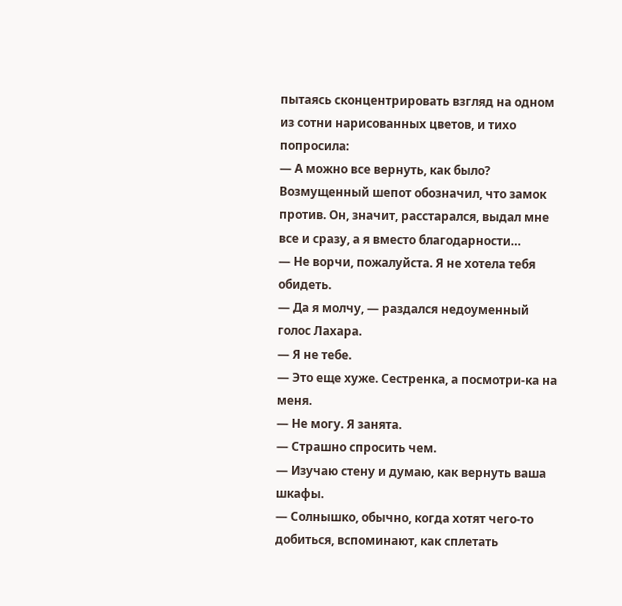пытаясь сконцентрировать взгляд на одном из сотни нарисованных цветов, и тихо попросила:
— А можно все вернуть, как было?
Возмущенный шепот обозначил, что замок против. Он, значит, расстарался, выдал мне все и сразу, а я вместо благодарности…
— Не ворчи, пожалуйста. Я не хотела тебя обидеть.
— Да я молчу, — раздался недоуменный голос Лахара.
— Я не тебе.
— Это еще хуже. Сестренка, а посмотри-ка на меня.
— Не могу. Я занята.
— Страшно спросить чем.
— Изучаю стену и думаю, как вернуть ваша шкафы.
— Солнышко, обычно, когда хотят чего-то добиться, вспоминают, как сплетать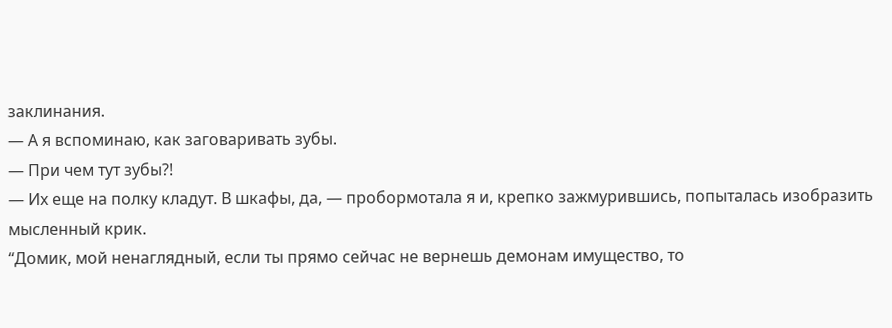заклинания.
— А я вспоминаю, как заговаривать зубы.
— При чем тут зубы?!
— Их еще на полку кладут. В шкафы, да, — пробормотала я и, крепко зажмурившись, попыталась изобразить мысленный крик.
“Домик, мой ненаглядный, если ты прямо сейчас не вернешь демонам имущество, то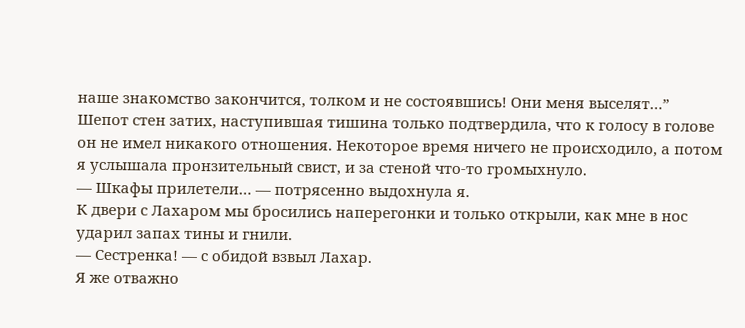наше знакомство закончится, толком и не состоявшись! Они меня выселят…”
Шепот стен затих, наступившая тишина только подтвердила, что к голосу в голове он не имел никакого отношения. Некоторое время ничего не происходило, а потом я услышала пронзительный свист, и за стеной что-то громыхнуло.
— Шкафы прилетели… — потрясенно выдохнула я.
К двери с Лахаром мы бросились наперегонки и только открыли, как мне в нос ударил запах тины и гнили.
— Сестренка! — с обидой взвыл Лахар.
Я же отважно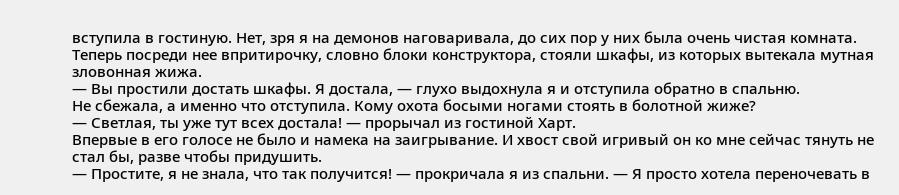вступила в гостиную. Нет, зря я на демонов наговаривала, до сих пор у них была очень чистая комната. Теперь посреди нее впритирочку, словно блоки конструктора, стояли шкафы, из которых вытекала мутная зловонная жижа.
— Вы простили достать шкафы. Я достала, — глухо выдохнула я и отступила обратно в спальню.
Не сбежала, а именно что отступила. Кому охота босыми ногами стоять в болотной жиже?
— Светлая, ты уже тут всех достала! — прорычал из гостиной Харт.
Впервые в его голосе не было и намека на заигрывание. И хвост свой игривый он ко мне сейчас тянуть не стал бы, разве чтобы придушить.
— Простите, я не знала, что так получится! — прокричала я из спальни. — Я просто хотела переночевать в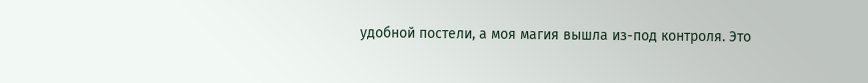удобной постели, а моя магия вышла из-под контроля. Это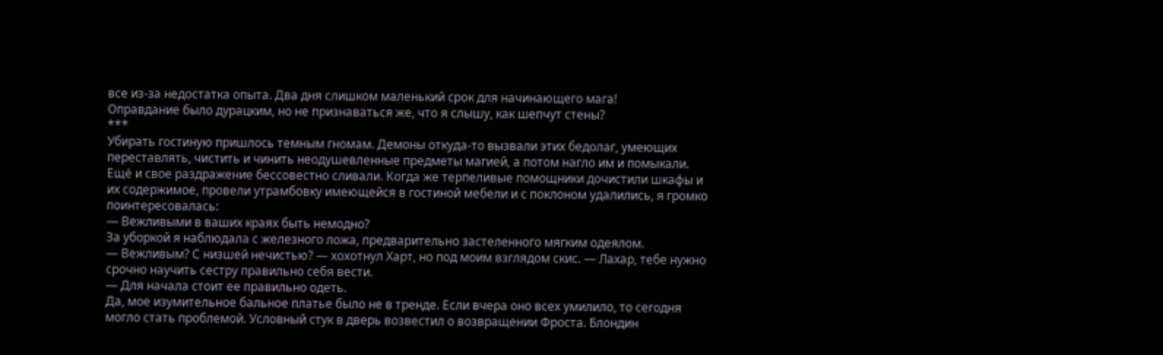все из-за недостатка опыта. Два дня слишком маленький срок для начинающего мага!
Оправдание было дурацким, но не признаваться же, что я слышу, как шепчут стены?
***
Убирать гостиную пришлось темным гномам. Демоны откуда-то вызвали этих бедолаг, умеющих переставлять, чистить и чинить неодушевленные предметы магией, а потом нагло им и помыкали. Ещё и свое раздражение бессовестно сливали. Когда же терпеливые помощники дочистили шкафы и их содержимое, провели утрамбовку имеющейся в гостиной мебели и с поклоном удалились, я громко поинтересовалась:
— Вежливыми в ваших краях быть немодно?
За уборкой я наблюдала с железного ложа, предварительно застеленного мягким одеялом.
— Вежливым? С низшей нечистью? — хохотнул Харт, но под моим взглядом скис. — Лахар, тебе нужно срочно научить сестру правильно себя вести.
— Для начала стоит ее правильно одеть.
Да, мое изумительное бальное платье было не в тренде. Если вчера оно всех умилило, то сегодня могло стать проблемой. Условный стук в дверь возвестил о возвращении Фроста. Блондин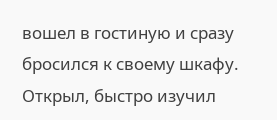вошел в гостиную и сразу бросился к своему шкафу. Открыл, быстро изучил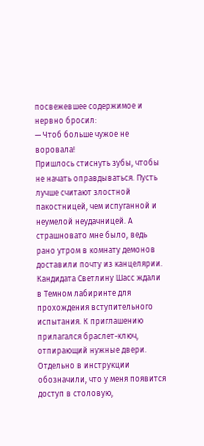посвежевшее содержимое и нервно бросил:
— Чтоб больше чужое не воровала!
Пришлось стиснуть зубы, чтобы не начать оправдываться. Пусть лучше считают злостной пакостницей, чем испуганной и неумелой неудачницей. А страшновато мне было, ведь рано утром в комнату демонов доставили почту из канцелярии. Кандидата Светлину Шасс ждали в Темном лабиринте для прохождения вступительного испытания. К приглашению прилагался браслет-ключ, отпирающий нужные двери. Отдельно в инструкции обозначили, что у меня появится доступ в столовую,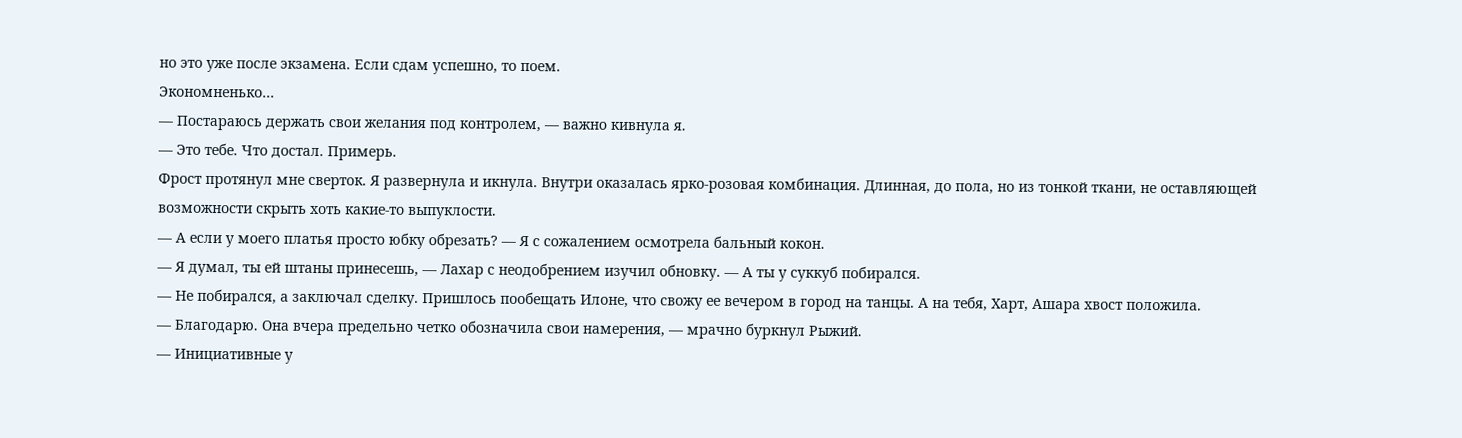но это уже после экзамена. Если сдам успешно, то поем.
Экономненько…
— Постараюсь держать свои желания под контролем, — важно кивнула я.
— Это тебе. Что достал. Примерь.
Фрост протянул мне сверток. Я развернула и икнула. Внутри оказалась ярко-розовая комбинация. Длинная, до пола, но из тонкой ткани, не оставляющей возможности скрыть хоть какие-то выпуклости.
— А если у моего платья просто юбку обрезать? — Я с сожалением осмотрела бальный кокон.
— Я думал, ты ей штаны принесешь, — Лахар с неодобрением изучил обновку. — А ты у суккуб побирался.
— Не побирался, а заключал сделку. Пришлось пообещать Илоне, что свожу ее вечером в город на танцы. А на тебя, Харт, Ашара хвост положила.
— Благодарю. Она вчера предельно четко обозначила свои намерения, — мрачно буркнул Рыжий.
— Инициативные у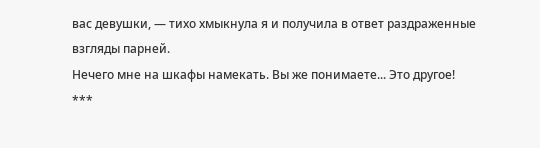вас девушки, — тихо хмыкнула я и получила в ответ раздраженные взгляды парней.
Нечего мне на шкафы намекать. Вы же понимаете... Это другое!
***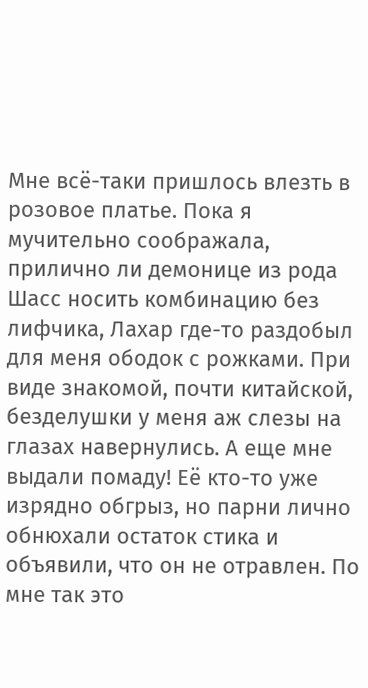Мне всё-таки пришлось влезть в розовое платье. Пока я мучительно соображала, прилично ли демонице из рода Шасс носить комбинацию без лифчика, Лахар где-то раздобыл для меня ободок с рожками. При виде знакомой, почти китайской, безделушки у меня аж слезы на глазах навернулись. А еще мне выдали помаду! Её кто-то уже изрядно обгрыз, но парни лично обнюхали остаток стика и объявили, что он не отравлен. По мне так это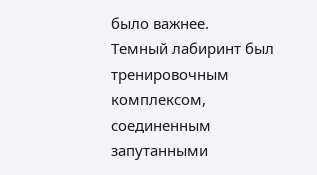было важнее.
Темный лабиринт был тренировочным комплексом, соединенным запутанными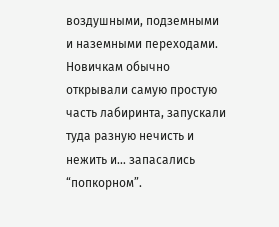воздушными, подземными и наземными переходами. Новичкам обычно открывали самую простую часть лабиринта, запускали туда разную нечисть и нежить и… запасались “попкорном”.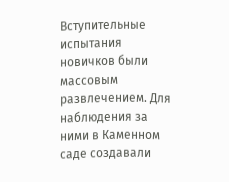Вступительные испытания новичков были массовым развлечением. Для наблюдения за ними в Каменном саде создавали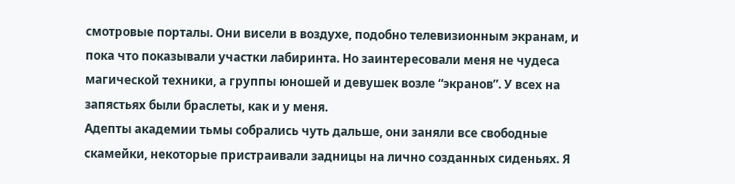смотровые порталы. Они висели в воздухе, подобно телевизионным экранам, и пока что показывали участки лабиринта. Но заинтересовали меня не чудеса магической техники, а группы юношей и девушек возле “экранов”. У всех на запястьях были браслеты, как и у меня.
Адепты академии тьмы собрались чуть дальше, они заняли все свободные скамейки, некоторые пристраивали задницы на лично созданных сиденьях. Я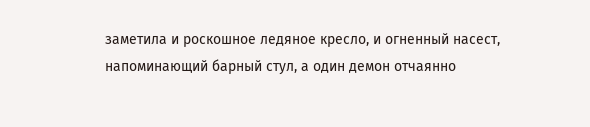заметила и роскошное ледяное кресло, и огненный насест, напоминающий барный стул, а один демон отчаянно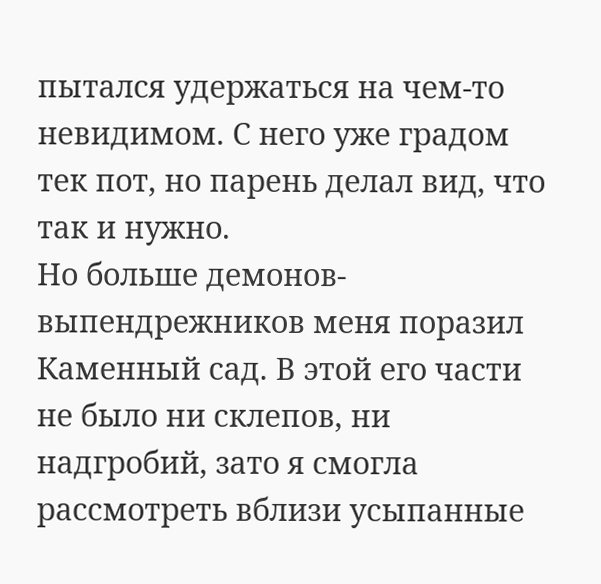пытался удержаться на чем-то невидимом. С него уже градом тек пот, но парень делал вид, что так и нужно.
Но больше демонов-выпендрежников меня поразил Каменный сад. В этой его части не было ни склепов, ни надгробий, зато я смогла рассмотреть вблизи усыпанные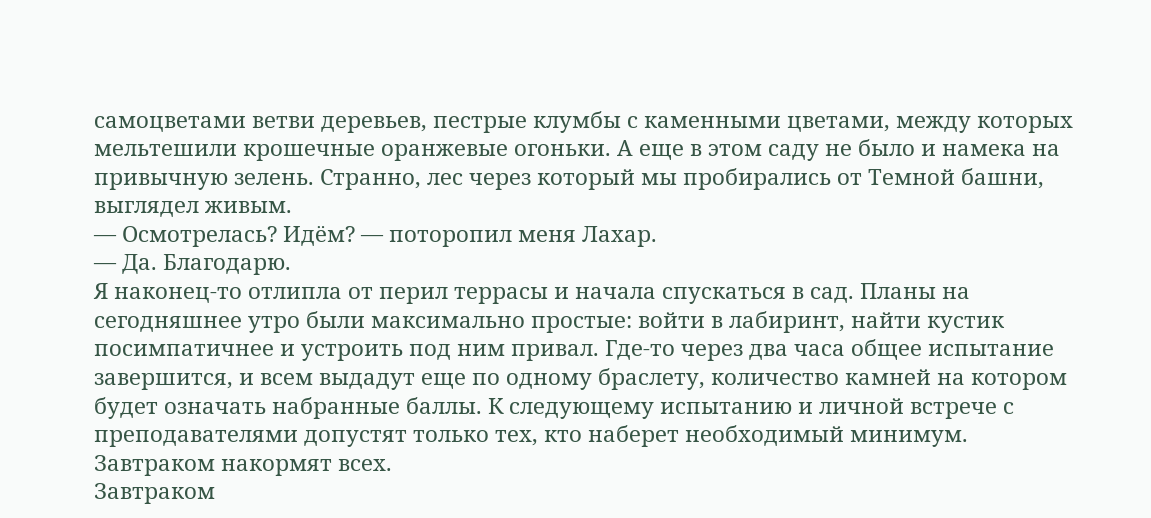самоцветами ветви деревьев, пестрые клумбы с каменными цветами, между которых мельтешили крошечные оранжевые огоньки. А еще в этом саду не было и намека на привычную зелень. Странно, лес через который мы пробирались от Темной башни, выглядел живым.
— Осмотрелась? Идём? — поторопил меня Лахар.
— Да. Благодарю.
Я наконец-то отлипла от перил террасы и начала спускаться в сад. Планы на сегодняшнее утро были максимально простые: войти в лабиринт, найти кустик посимпатичнее и устроить под ним привал. Где-то через два часа общее испытание завершится, и всем выдадут еще по одному браслету, количество камней на котором будет означать набранные баллы. К следующему испытанию и личной встрече с преподавателями допустят только тех, кто наберет необходимый минимум.
Завтраком накормят всех.
Завтраком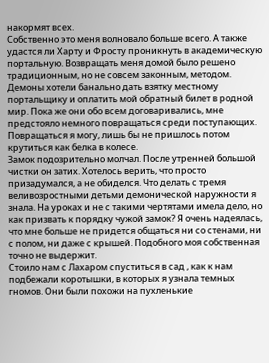накормят всех.
Собственно это меня волновало больше всего. А также удастся ли Харту и Фросту проникнуть в академическую портальную. Возвращать меня домой было решено традиционным, но не совсем законным, методом. Демоны хотели банально дать взятку местному портальщику и оплатить мой обратный билет в родной мир. Пока же они обо всем договаривались, мне предстояло немного повращаться среди поступающих. Повращаться я могу, лишь бы не пришлось потом крутиться как белка в колесе.
Замок подозрительно молчал. После утренней большой чистки он затих. Хотелось верить, что просто призадумался, а не обиделся. Что делать с тремя веливозростными детьми демонической наружности я знала. На уроках и не с такими чертятами имела дело, но как призвать к порядку чужой замок? Я очень надеялась, что мне больше не придется общаться ни со стенами, ни с полом, ни даже с крышей. Подобного моя собственная точно не выдержит.
Стоило нам с Лахаром спуститься в сад , как к нам подбежали коротышки, в которых я узнала темных гномов. Они были похожи на пухленькие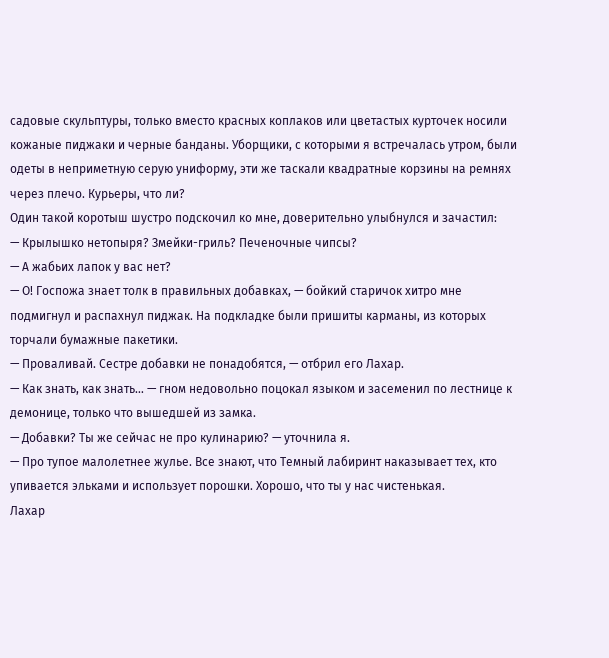садовые скульптуры, только вместо красных коплаков или цветастых курточек носили кожаные пиджаки и черные банданы. Уборщики, с которыми я встречалась утром, были одеты в неприметную серую униформу, эти же таскали квадратные корзины на ремнях через плечо. Курьеры, что ли?
Один такой коротыш шустро подскочил ко мне, доверительно улыбнулся и зачастил:
— Крылышко нетопыря? Змейки-гриль? Печеночные чипсы?
— А жабьих лапок у вас нет?
— О! Госпожа знает толк в правильных добавках, — бойкий старичок хитро мне подмигнул и распахнул пиджак. На подкладке были пришиты карманы, из которых торчали бумажные пакетики.
— Проваливай. Сестре добавки не понадобятся, — отбрил его Лахар.
— Как знать, как знать… — гном недовольно поцокал языком и засеменил по лестнице к демонице, только что вышедшей из замка.
— Добавки? Ты же сейчас не про кулинарию? — уточнила я.
— Про тупое малолетнее жулье. Все знают, что Темный лабиринт наказывает тех, кто упивается эльками и использует порошки. Хорошо, что ты у нас чистенькая.
Лахар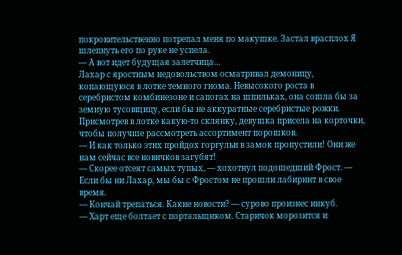покровительственно потрепал меня по макушке. Застал врасплох Я шлепнуть его по руке не успела.
— А вот идет будущая залетчица…
Лахар с яростным недовольством осматривал демоницу, копающуюся в лотке темного гнома. Невысокого роста в серебристом комбинезоне и сапогах на шпильках, она сошла бы за земную тусовщицу, если бы не аккуратные серебристые рожки. Присмотрев в лотке какую-то склянку, девушка присела на корточки, чтобы получше рассмотреть ассортимент порошков.
— И как только этих пройдох горгульи в замок пропустили! Они же нам сейчас все новичков загубят!
— Скорее отсеят самых тупых, — хохотнул подошедший Фрост. — Если бы ни Лахар, мы бы с Фростом не прошли лабиринт в свое время.
— Кончай трепаться. Какие новости? — сурово произнес инкуб.
— Харт еще болтает с портальщиком. Старичок морозится и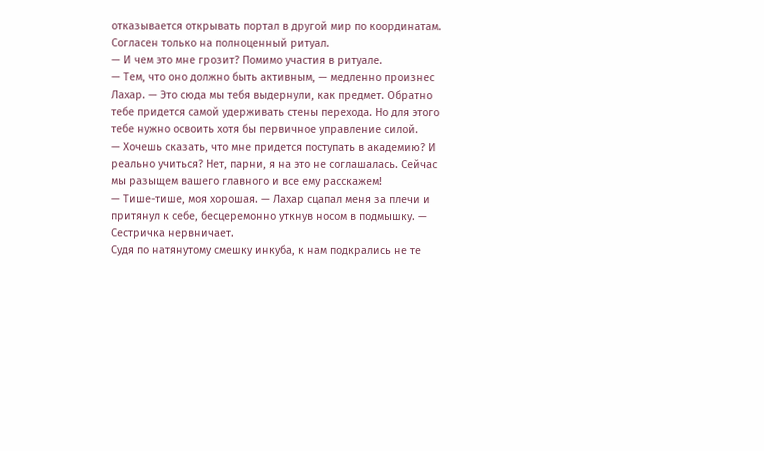отказывается открывать портал в другой мир по координатам. Согласен только на полноценный ритуал.
— И чем это мне грозит? Помимо участия в ритуале.
— Тем, что оно должно быть активным, — медленно произнес Лахар. — Это сюда мы тебя выдернули, как предмет. Обратно тебе придется самой удерживать стены перехода. Но для этого тебе нужно освоить хотя бы первичное управление силой.
— Хочешь сказать, что мне придется поступать в академию? И реально учиться? Нет, парни, я на это не соглашалась. Сейчас мы разыщем вашего главного и все ему расскажем!
— Тише-тише, моя хорошая. — Лахар сцапал меня за плечи и притянул к себе, бесцеремонно уткнув носом в подмышку. — Сестричка нервничает.
Судя по натянутому смешку инкуба, к нам подкрались не те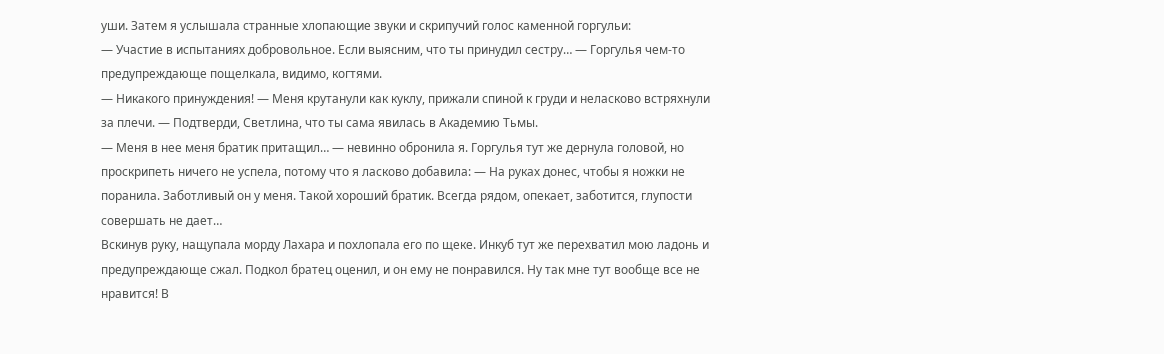уши. Затем я услышала странные хлопающие звуки и скрипучий голос каменной горгульи:
— Участие в испытаниях добровольное. Если выясним, что ты принудил сестру… — Горгулья чем-то предупреждающе пощелкала, видимо, когтями.
— Никакого принуждения! — Меня крутанули как куклу, прижали спиной к груди и неласково встряхнули за плечи. — Подтверди, Светлина, что ты сама явилась в Академию Тьмы.
— Меня в нее меня братик притащил… — невинно обронила я. Горгулья тут же дернула головой, но проскрипеть ничего не успела, потому что я ласково добавила: — На руках донес, чтобы я ножки не поранила. Заботливый он у меня. Такой хороший братик. Всегда рядом, опекает, заботится, глупости совершать не дает…
Вскинув руку, нащупала морду Лахара и похлопала его по щеке. Инкуб тут же перехватил мою ладонь и предупреждающе сжал. Подкол братец оценил, и он ему не понравился. Ну так мне тут вообще все не нравится! В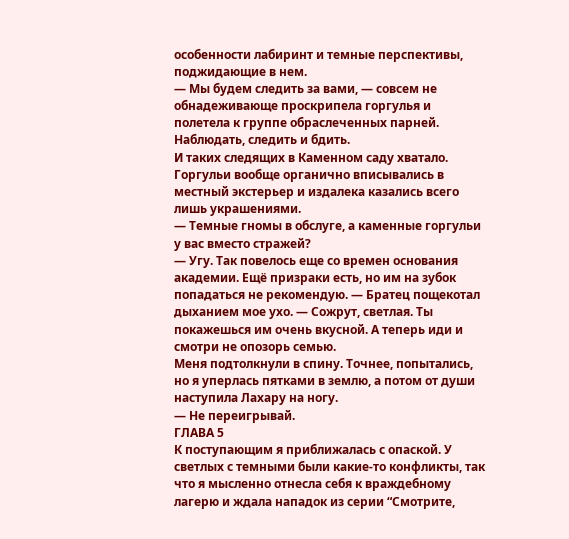особенности лабиринт и темные перспективы, поджидающие в нем.
— Мы будем следить за вами, — совсем не обнадеживающе проскрипела горгулья и полетела к группе обраслеченных парней.
Наблюдать, следить и бдить.
И таких следящих в Каменном саду хватало. Горгульи вообще органично вписывались в местный экстерьер и издалека казались всего лишь украшениями.
— Темные гномы в обслуге, а каменные горгульи у вас вместо стражей?
— Угу. Так повелось еще со времен основания академии. Ещё призраки есть, но им на зубок попадаться не рекомендую. — Братец пощекотал дыханием мое ухо. — Сожрут, светлая. Ты покажешься им очень вкусной. А теперь иди и смотри не опозорь семью.
Меня подтолкнули в спину. Точнее, попытались, но я уперлась пятками в землю, а потом от души наступила Лахару на ногу.
— Не переигрывай.
ГЛАВА 5
К поступающим я приближалась с опаской. У светлых с темными были какие-то конфликты, так что я мысленно отнесла себя к враждебному лагерю и ждала нападок из серии “Смотрите,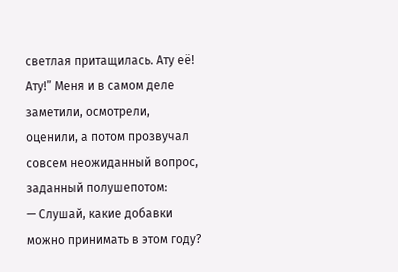светлая притащилась. Ату её! Ату!” Меня и в самом деле заметили, осмотрели, оценили, а потом прозвучал совсем неожиданный вопрос, заданный полушепотом:
— Слушай, какие добавки можно принимать в этом году?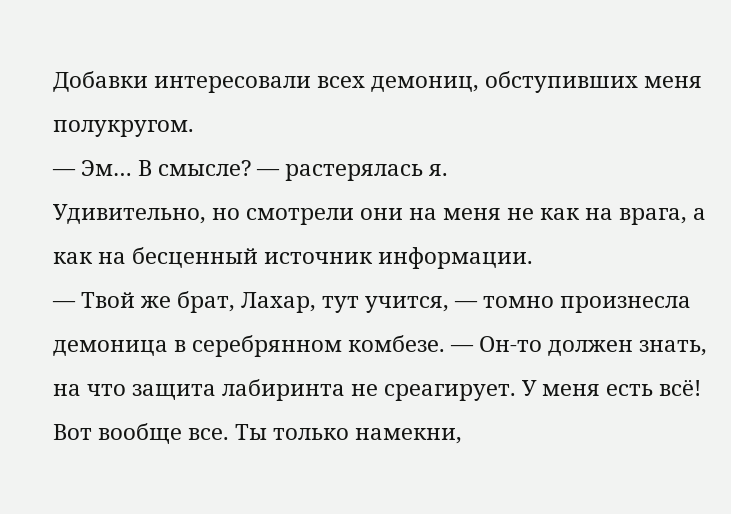Добавки интересовали всех демониц, обступивших меня полукругом.
— Эм… В смысле? — растерялась я.
Удивительно, но смотрели они на меня не как на врага, а как на бесценный источник информации.
— Твой же брат, Лахар, тут учится, — томно произнесла демоница в серебрянном комбезе. — Он-то должен знать, на что защита лабиринта не среагирует. У меня есть всё! Вот вообще все. Ты только намекни,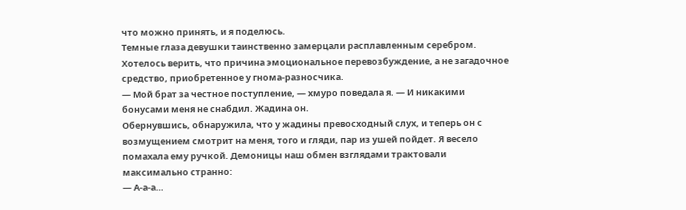что можно принять, и я поделюсь.
Темные глаза девушки таинственно замерцали расплавленным серебром. Хотелось верить, что причина эмоциональное перевозбуждение, а не загадочное средство, приобретенное у гнома-разносчика.
— Мой брат за честное поступление, — хмуро поведала я. — И никакими бонусами меня не снабдил. Жадина он.
Обернувшись, обнаружила, что у жадины превосходный слух, и теперь он с возмущением смотрит на меня, того и гляди, пар из ушей пойдет. Я весело помахала ему ручкой. Демоницы наш обмен взглядами трактовали максимально странно:
— А-а-а…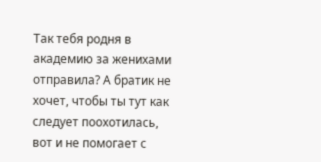Так тебя родня в академию за женихами отправила? А братик не хочет, чтобы ты тут как следует поохотилась, вот и не помогает с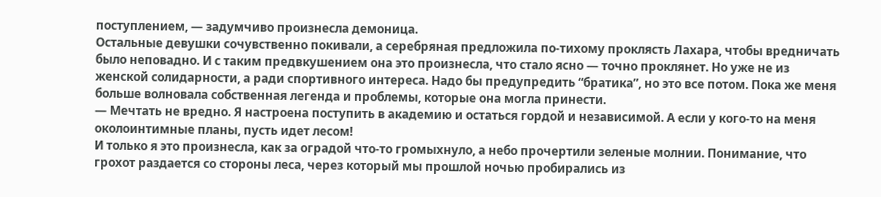поступлением, — задумчиво произнесла демоница.
Остальные девушки сочувственно покивали, а серебряная предложила по-тихому проклясть Лахара, чтобы вредничать было неповадно. И с таким предвкушением она это произнесла, что стало ясно — точно проклянет. Но уже не из женской солидарности, а ради спортивного интереса. Надо бы предупредить “братика”, но это все потом. Пока же меня больше волновала собственная легенда и проблемы, которые она могла принести.
— Мечтать не вредно. Я настроена поступить в академию и остаться гордой и независимой. А если у кого-то на меня околоинтимные планы, пусть идет лесом!
И только я это произнесла, как за оградой что-то громыхнуло, а небо прочертили зеленые молнии. Понимание, что грохот раздается со стороны леса, через который мы прошлой ночью пробирались из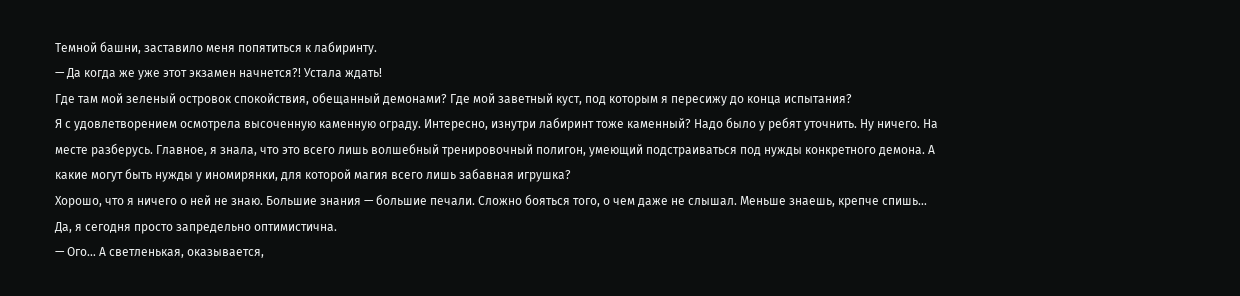Темной башни, заставило меня попятиться к лабиринту.
— Да когда же уже этот экзамен начнется?! Устала ждать!
Где там мой зеленый островок спокойствия, обещанный демонами? Где мой заветный куст, под которым я пересижу до конца испытания?
Я с удовлетворением осмотрела высоченную каменную ограду. Интересно, изнутри лабиринт тоже каменный? Надо было у ребят уточнить. Ну ничего. На месте разберусь. Главное, я знала, что это всего лишь волшебный тренировочный полигон, умеющий подстраиваться под нужды конкретного демона. А какие могут быть нужды у иномирянки, для которой магия всего лишь забавная игрушка?
Хорошо, что я ничего о ней не знаю. Большие знания — большие печали. Сложно бояться того, о чем даже не слышал. Меньше знаешь, крепче спишь…
Да, я сегодня просто запредельно оптимистична.
— Ого… А светленькая, оказывается,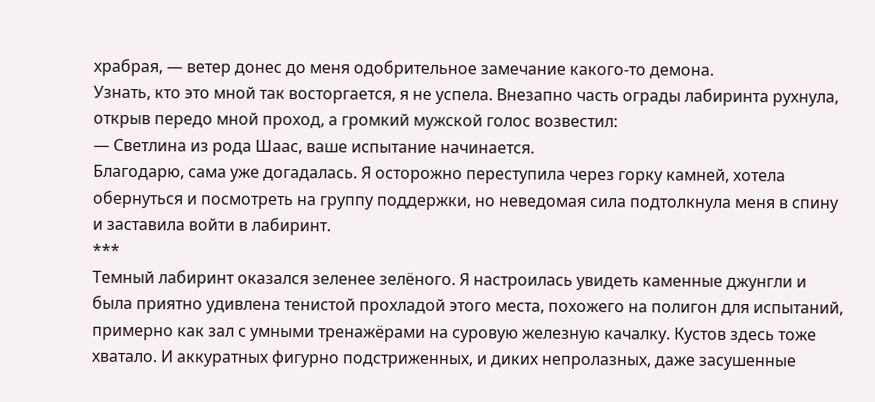храбрая, — ветер донес до меня одобрительное замечание какого-то демона.
Узнать, кто это мной так восторгается, я не успела. Внезапно часть ограды лабиринта рухнула, открыв передо мной проход, а громкий мужской голос возвестил:
— Светлина из рода Шаас, ваше испытание начинается.
Благодарю, сама уже догадалась. Я осторожно переступила через горку камней, хотела обернуться и посмотреть на группу поддержки, но неведомая сила подтолкнула меня в спину и заставила войти в лабиринт.
***
Темный лабиринт оказался зеленее зелёного. Я настроилась увидеть каменные джунгли и была приятно удивлена тенистой прохладой этого места, похожего на полигон для испытаний, примерно как зал с умными тренажёрами на суровую железную качалку. Кустов здесь тоже хватало. И аккуратных фигурно подстриженных, и диких непролазных, даже засушенные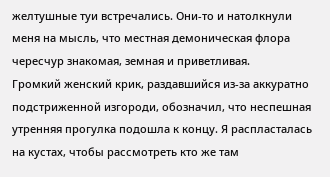желтушные туи встречались. Они-то и натолкнули меня на мысль, что местная демоническая флора чересчур знакомая, земная и приветливая.
Громкий женский крик, раздавшийся из-за аккуратно подстриженной изгороди, обозначил, что неспешная утренняя прогулка подошла к концу. Я распласталась на кустах, чтобы рассмотреть кто же там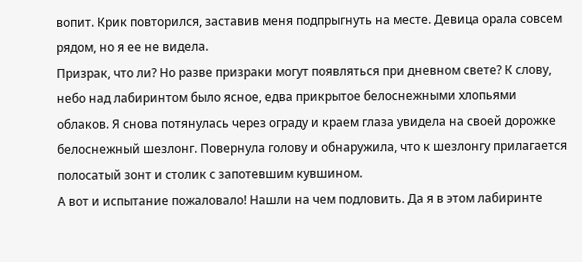вопит. Крик повторился, заставив меня подпрыгнуть на месте. Девица орала совсем рядом, но я ее не видела.
Призрак, что ли? Но разве призраки могут появляться при дневном свете? К слову, небо над лабиринтом было ясное, едва прикрытое белоснежными хлопьями облаков. Я снова потянулась через ограду и краем глаза увидела на своей дорожке белоснежный шезлонг. Повернула голову и обнаружила, что к шезлонгу прилагается полосатый зонт и столик с запотевшим кувшином.
А вот и испытание пожаловало! Нашли на чем подловить. Да я в этом лабиринте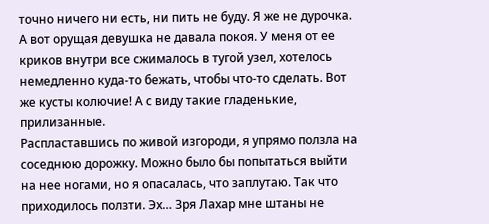точно ничего ни есть, ни пить не буду. Я же не дурочка. А вот орущая девушка не давала покоя. У меня от ее криков внутри все сжималось в тугой узел, хотелось немедленно куда-то бежать, чтобы что-то сделать. Вот же кусты колючие! А с виду такие гладенькие, прилизанные.
Распластавшись по живой изгороди, я упрямо ползла на соседнюю дорожку. Можно было бы попытаться выйти на нее ногами, но я опасалась, что заплутаю. Так что приходилось ползти. Эх… Зря Лахар мне штаны не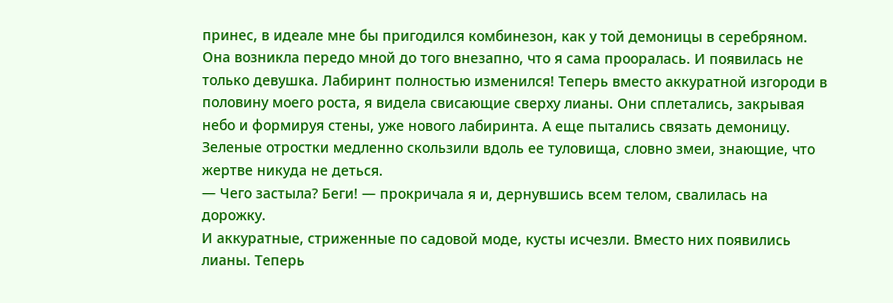принес, в идеале мне бы пригодился комбинезон, как у той демоницы в серебряном.
Она возникла передо мной до того внезапно, что я сама прооралась. И появилась не только девушка. Лабиринт полностью изменился! Теперь вместо аккуратной изгороди в половину моего роста, я видела свисающие сверху лианы. Они сплетались, закрывая небо и формируя стены, уже нового лабиринта. А еще пытались связать демоницу. Зеленые отростки медленно скользили вдоль ее туловища, словно змеи, знающие, что жертве никуда не деться.
— Чего застыла? Беги! — прокричала я и, дернувшись всем телом, свалилась на дорожку.
И аккуратные, стриженные по садовой моде, кусты исчезли. Вместо них появились лианы. Теперь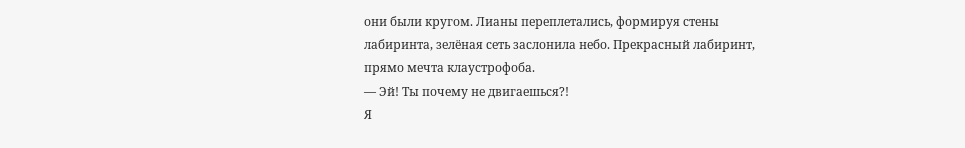они были кругом. Лианы переплетались, формируя стены лабиринта, зелёная сеть заслонила небо. Прекрасный лабиринт, прямо мечта клаустрофоба.
— Эй! Ты почему не двигаешься?!
Я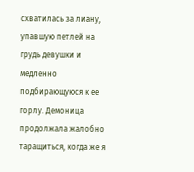схватилась за лиану, упавшую петлей на грудь девушки и медленно подбирающуюся к ее горлу. Демоница продолжала жалобно таращиться, когда же я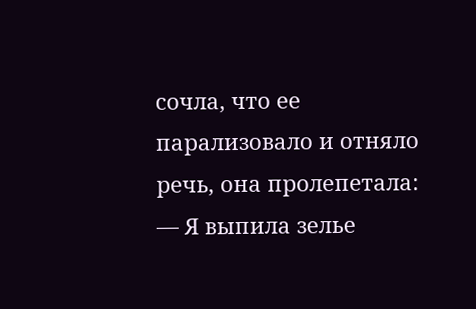сочла, что ее парализовало и отняло речь, она пролепетала:
— Я выпила зелье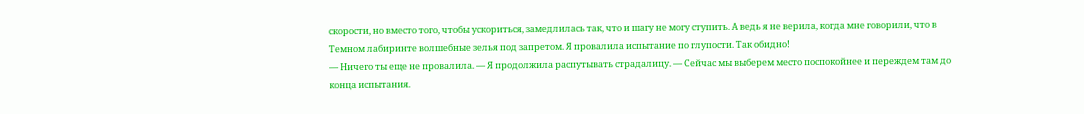скорости, но вместо того, чтобы ускориться, замедлилась так, что и шагу не могу ступить. А ведь я не верила, когда мне говорили, что в Темном лабиринте волшебные зелья под запретом. Я провалила испытание по глупости. Так обидно!
— Ничего ты еще не провалила. — Я продолжила распутывать страдалицу. — Сейчас мы выберем место поспокойнее и переждем там до конца испытания.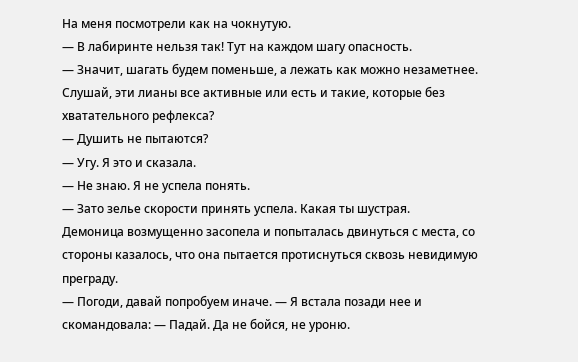На меня посмотрели как на чокнутую.
— В лабиринте нельзя так! Тут на каждом шагу опасность.
— Значит, шагать будем поменьше, а лежать как можно незаметнее. Слушай, эти лианы все активные или есть и такие, которые без хватательного рефлекса?
— Душить не пытаются?
— Угу. Я это и сказала.
— Не знаю. Я не успела понять.
— Зато зелье скорости принять успела. Какая ты шустрая.
Демоница возмущенно засопела и попыталась двинуться с места, со стороны казалось, что она пытается протиснуться сквозь невидимую преграду.
— Погоди, давай попробуем иначе. — Я встала позади нее и скомандовала: — Падай. Да не бойся, не уроню.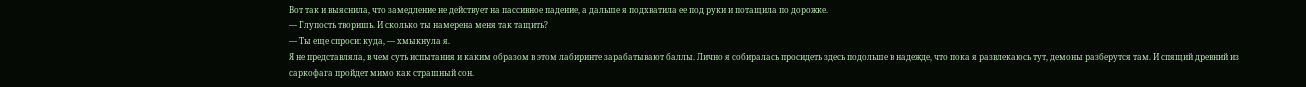Вот так и выяснила, что замедление не действует на пассивное падение, а дальше я подхватила ее под руки и потащила по дорожке.
— Глупость творишь. И сколько ты намерена меня так тащить?
— Ты еще спроси: куда, — хмыкнула я.
Я не представляла, в чем суть испытания и каким образом в этом лабиринте зарабатывают баллы. Лично я собиралась просидеть здесь подольше в надежде, что пока я развлекаюсь тут, демоны разберутся там. И спящий древний из саркофага пройдет мимо как страшный сон.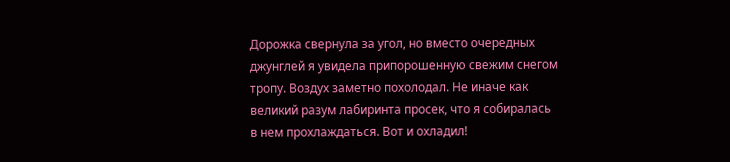Дорожка свернула за угол, но вместо очередных джунглей я увидела припорошенную свежим снегом тропу. Воздух заметно похолодал. Не иначе как великий разум лабиринта просек, что я собиралась в нем прохлаждаться. Вот и охладил!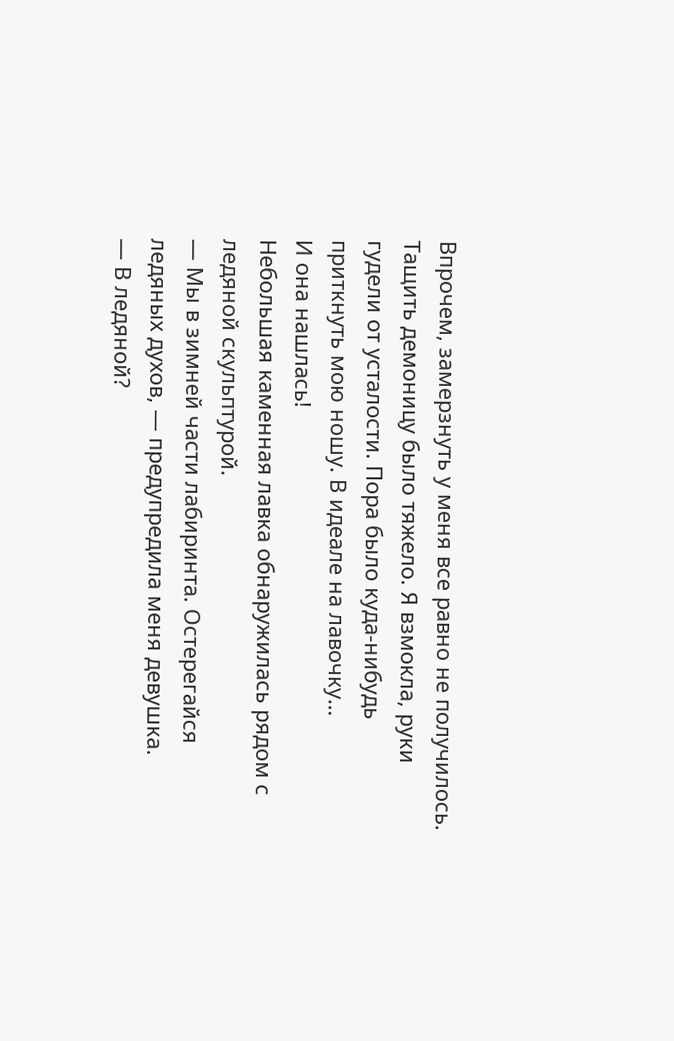Впрочем, замерзнуть у меня все равно не получилось. Тащить демоницу было тяжело. Я взмокла, руки гудели от усталости. Пора было куда-нибудь приткнуть мою ношу. В идеале на лавочку…
И она нашлась!
Небольшая каменная лавка обнаружилась рядом с ледяной скульптурой.
— Мы в зимней части лабиринта. Остерегайся ледяных духов, — предупредила меня девушка.
— В ледяной?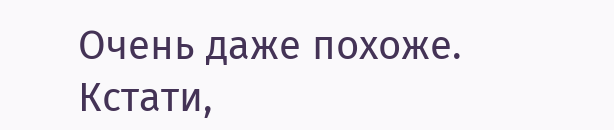Очень даже похоже. Кстати,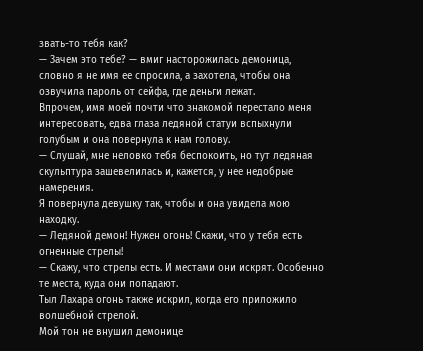звать-то тебя как?
— Зачем это тебе? — вмиг насторожилась демоница, словно я не имя ее спросила, а захотела, чтобы она озвучила пароль от сейфа, где деньги лежат.
Впрочем, имя моей почти что знакомой перестало меня интересовать, едва глаза ледяной статуи вспыхнули голубым и она повернула к нам голову.
— Слушай, мне неловко тебя беспокоить, но тут ледяная скульптура зашевелилась и, кажется, у нее недобрые намерения.
Я повернула девушку так, чтобы и она увидела мою находку.
— Ледяной демон! Нужен огонь! Скажи, что у тебя есть огненные стрелы!
— Скажу, что стрелы есть. И местами они искрят. Особенно те места, куда они попадают.
Тыл Лахара огонь также искрил, когда его приложило волшебной стрелой.
Мой тон не внушил демонице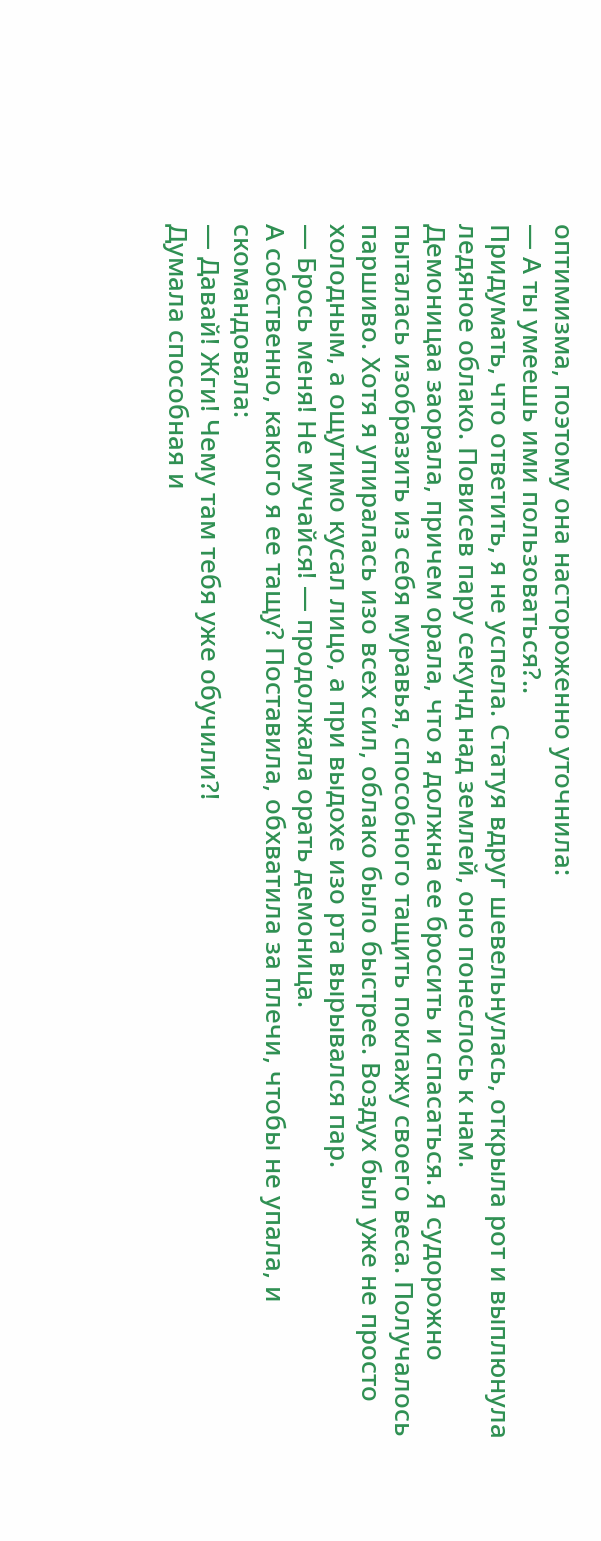оптимизма, поэтому она настороженно уточнила:
— А ты умеешь ими пользоваться?..
Придумать, что ответить, я не успела. Статуя вдруг шевельнулась, открыла рот и выплюнула ледяное облако. Повисев пару секунд над землей, оно понеслось к нам.
Демоницаа заорала, причем орала, что я должна ее бросить и спасаться. Я судорожно пыталась изобразить из себя муравья, способного тащить поклажу своего веса. Получалось паршиво. Хотя я упиралась изо всех сил, облако было быстрее. Воздух был уже не просто холодным, а ощутимо кусал лицо, а при выдохе изо рта вырывался пар.
— Брось меня! Не мучайся! — продолжала орать демоница.
А собственно, какого я ее тащу? Поставила, обхватила за плечи, чтобы не упала, и скомандовала:
— Давай! Жги! Чему там тебя уже обучили?!
Думала способная и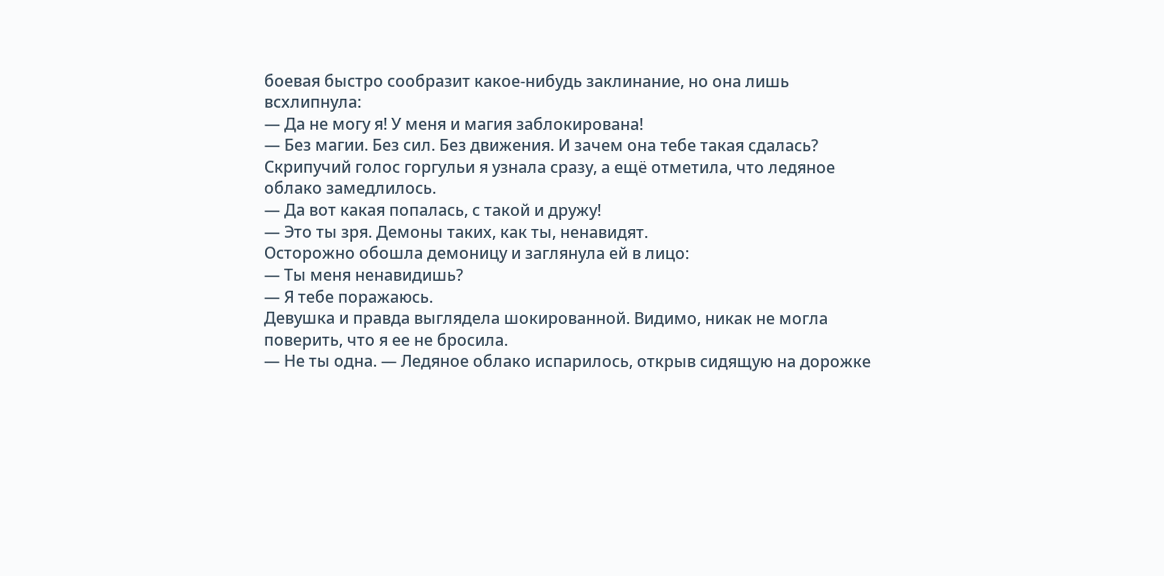боевая быстро сообразит какое-нибудь заклинание, но она лишь всхлипнула:
— Да не могу я! У меня и магия заблокирована!
— Без магии. Без сил. Без движения. И зачем она тебе такая сдалась?
Скрипучий голос горгульи я узнала сразу, а ещё отметила, что ледяное облако замедлилось.
— Да вот какая попалась, с такой и дружу!
— Это ты зря. Демоны таких, как ты, ненавидят.
Осторожно обошла демоницу и заглянула ей в лицо:
— Ты меня ненавидишь?
— Я тебе поражаюсь.
Девушка и правда выглядела шокированной. Видимо, никак не могла поверить, что я ее не бросила.
— Не ты одна. — Ледяное облако испарилось, открыв сидящую на дорожке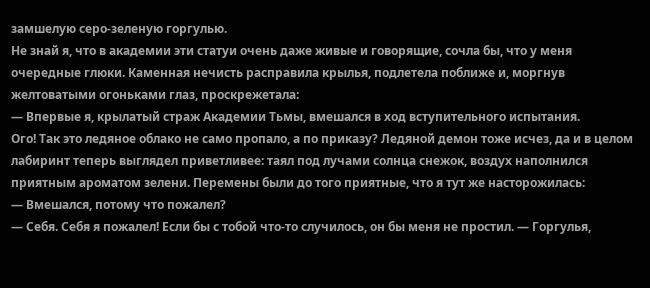замшелую серо-зеленую горгулью.
Не знай я, что в академии эти статуи очень даже живые и говорящие, сочла бы, что у меня очередные глюки. Каменная нечисть расправила крылья, подлетела поближе и, моргнув желтоватыми огоньками глаз, проскрежетала:
— Впервые я, крылатый страж Академии Тьмы, вмешался в ход вступительного испытания.
Ого! Так это ледяное облако не само пропало, а по приказу? Ледяной демон тоже исчез, да и в целом лабиринт теперь выглядел приветливее: таял под лучами солнца снежок, воздух наполнился приятным ароматом зелени. Перемены были до того приятные, что я тут же насторожилась:
— Вмешался, потому что пожалел?
— Себя. Себя я пожалел! Если бы с тобой что-то случилось, он бы меня не простил. — Горгулья,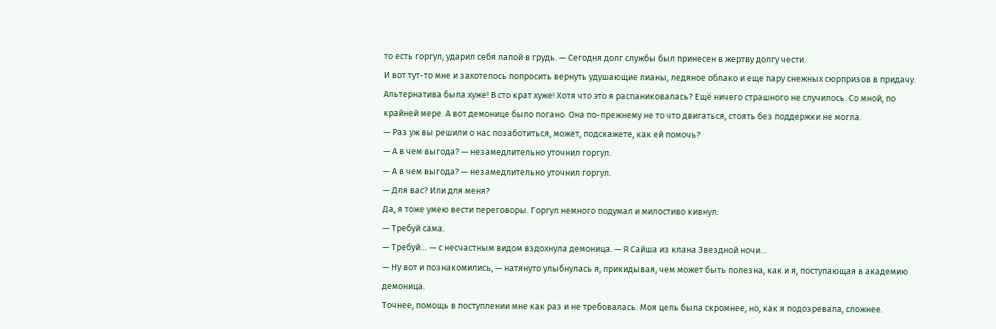то есть горгул, ударил себя лапой в грудь. — Сегодня долг службы был принесен в жертву долгу чести.
И вот тут-то мне и захотелось попросить вернуть удушающие лианы, ледяное облако и еще пару снежных сюрпризов в придачу. Альтернатива была хуже! В сто крат хуже! Хотя что это я распаниковалась? Ещё ничего страшного не случилось. Со мной, по крайней мере. А вот демонице было погано. Она по-прежнему не то что двигаться, стоять без поддержки не могла.
— Раз уж вы решили о нас позаботиться, может, подскажете, как ей помочь?
— А в чем выгода? — незамедлительно уточнил горгул.
— А в чем выгода? — незамедлительно уточнил горгул.
— Для вас? Или для меня?
Да, я тоже умею вести переговоры. Горгул немного подумал и милостиво кивнул:
— Требуй сама.
— Требуй… — с несчастным видом вздохнула демоница. — Я Сайша из клана Звездной ночи…
— Ну вот и познакомились, — натянуто улыбнулась я, прикидывая, чем может быть полезна, как и я, поступающая в академию демоница.
Точнее, помощь в поступлении мне как раз и не требовалась. Моя цель была скромнее, но, как я подозревала, сложнее.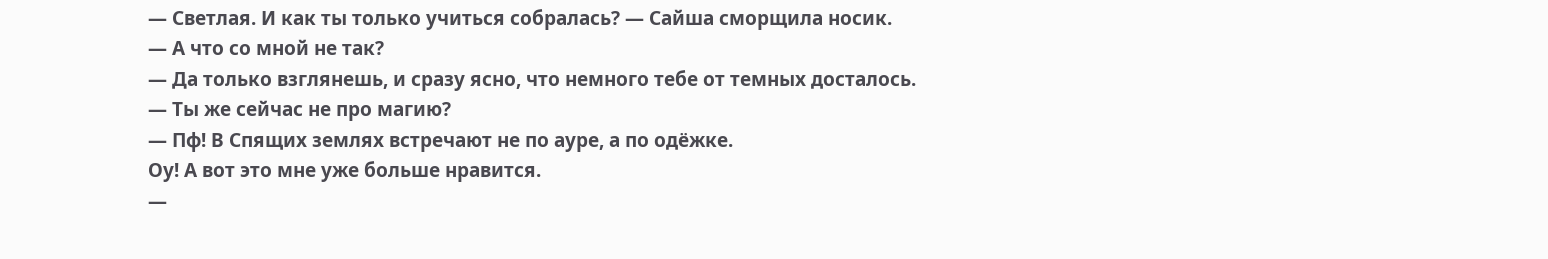— Светлая. И как ты только учиться собралась? — Сайша сморщила носик.
— А что со мной не так?
— Да только взглянешь, и сразу ясно, что немного тебе от темных досталось.
— Ты же сейчас не про магию?
— Пф! В Спящих землях встречают не по ауре, а по одёжке.
Оу! А вот это мне уже больше нравится.
—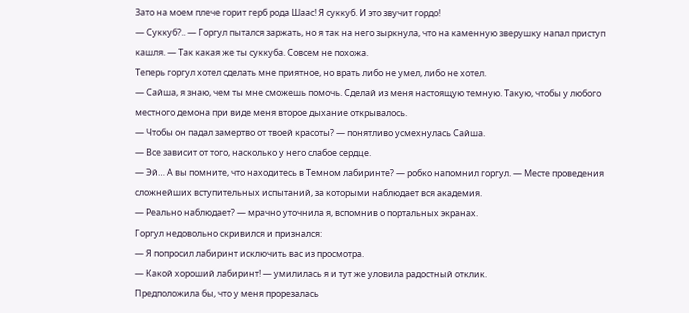Зато на моем плече горит герб рода Шаас! Я суккуб. И это звучит гордо!
— Суккуб?.. — Горгул пытался заржать, но я так на него зыркнула, что на каменную зверушку напал приступ кашля. — Так какая же ты суккуба. Совсем не похожа.
Теперь горгул хотел сделать мне приятное, но врать либо не умел, либо не хотел.
— Сайша, я знаю, чем ты мне сможешь помочь. Сделай из меня настоящую темную. Такую, чтобы у любого местного демона при виде меня второе дыхание открывалось.
— Чтобы он падал замертво от твоей красоты? — понятливо усмехнулась Сайша.
— Все зависит от того, насколько у него слабое сердце.
— Эй… А вы помните, что находитесь в Темном лабиринте? — робко напомнил горгул. — Месте проведения сложнейших вступительных испытаний, за которыми наблюдает вся академия.
— Реально наблюдает? — мрачно уточнила я, вспомнив о портальных экранах.
Горгул недовольно скривился и признался:
— Я попросил лабиринт исключить вас из просмотра.
— Какой хороший лабиринт! — умилилась я и тут же уловила радостный отклик.
Предположила бы, что у меня прорезалась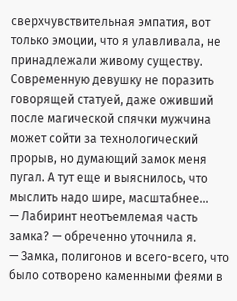сверхчувствительная эмпатия, вот только эмоции, что я улавливала, не принадлежали живому существу. Современную девушку не поразить говорящей статуей, даже оживший после магической спячки мужчина может сойти за технологический прорыв, но думающий замок меня пугал. А тут еще и выяснилось, что мыслить надо шире, масштабнее…
— Лабиринт неотъемлемая часть замка? — обреченно уточнила я.
— Замка, полигонов и всего-всего, что было сотворено каменными феями в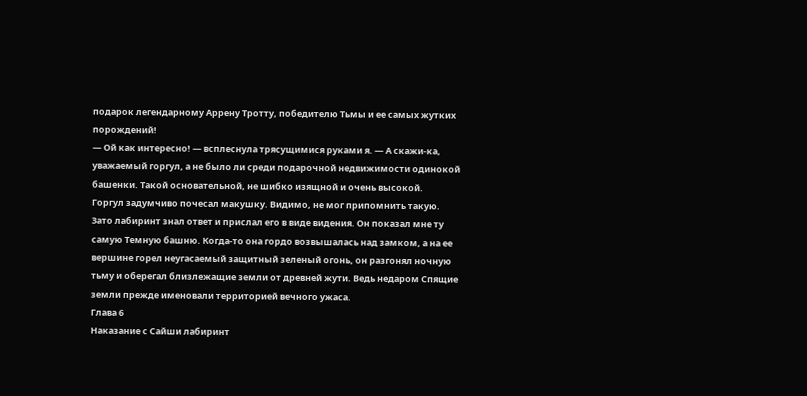подарок легендарному Аррену Тротту, победителю Тьмы и ее самых жутких порождений!
— Ой как интересно! — всплеснула трясущимися руками я. — А скажи-ка, уважаемый горгул, а не было ли среди подарочной недвижимости одинокой башенки. Такой основательной, не шибко изящной и очень высокой.
Горгул задумчиво почесал макушку. Видимо, не мог припомнить такую. Зато лабиринт знал ответ и прислал его в виде видения. Он показал мне ту самую Темную башню. Когда-то она гордо возвышалась над замком, а на ее вершине горел неугасаемый защитный зеленый огонь, он разгонял ночную тьму и оберегал близлежащие земли от древней жути. Ведь недаром Спящие земли прежде именовали территорией вечного ужаса.
Глава 6
Наказание с Сайши лабиринт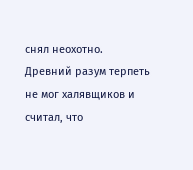снял неохотно. Древний разум терпеть не мог халявщиков и считал, что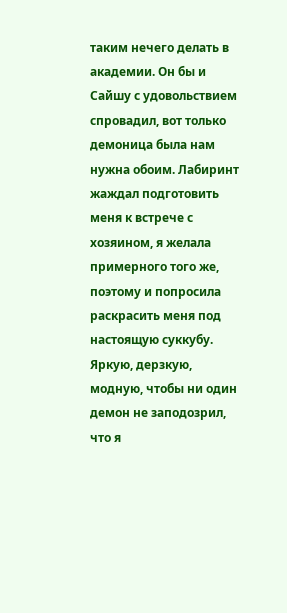таким нечего делать в академии. Он бы и Сайшу с удовольствием спровадил, вот только демоница была нам нужна обоим. Лабиринт жаждал подготовить меня к встрече с хозяином, я желала примерного того же, поэтому и попросила раскрасить меня под настоящую суккубу. Яркую, дерзкую, модную, чтобы ни один демон не заподозрил, что я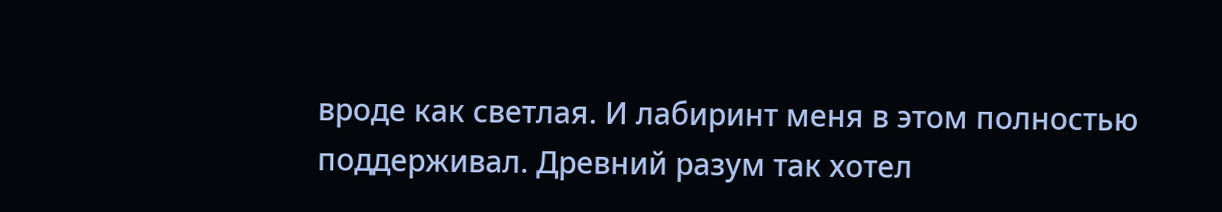вроде как светлая. И лабиринт меня в этом полностью поддерживал. Древний разум так хотел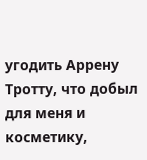угодить Аррену Тротту, что добыл для меня и косметику,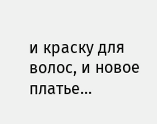и краску для волос, и новое платье…